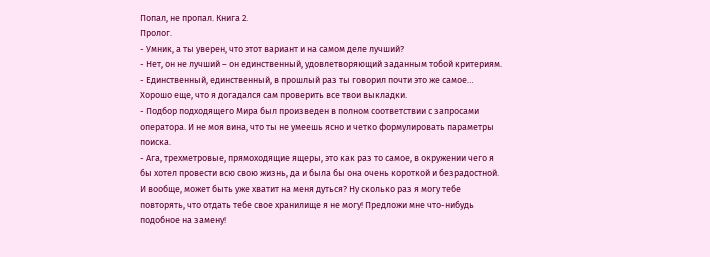Попал, не пропал. Книга 2.
Пролог.
- Умник, а ты уверен, что этот вариант и на самом деле лучший?
- Нет, он не лучший – он единственный, удовлетворяющий заданным тобой критериям.
- Единственный, единственный, в прошлый раз ты говорил почти это же самое… Хорошо еще, что я догадался сам проверить все твои выкладки.
- Подбор подходящего Мира был произведен в полном соответствии с запросами оператора. И не моя вина, что ты не умеешь ясно и четко формулировать параметры поиска.
- Ага, трехметровые, прямоходящие ящеры, это как раз то самое, в окружении чего я бы хотел провести всю свою жизнь, да и была бы она очень короткой и безрадостной. И вообще, может быть уже хватит на меня дуться? Ну сколько раз я могу тебе повторять, что отдать тебе свое хранилище я не могу! Предложи мне что-нибудь подобное на замену!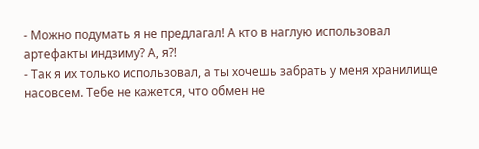- Можно подумать я не предлагал! А кто в наглую использовал артефакты индзиму? А, я?!
- Так я их только использовал, а ты хочешь забрать у меня хранилище насовсем. Тебе не кажется, что обмен не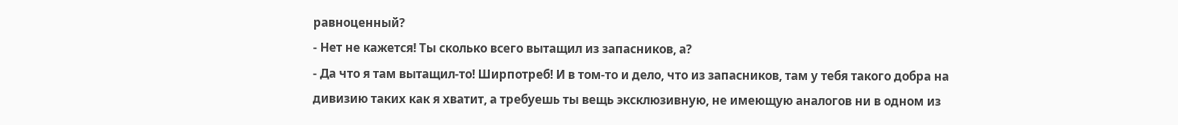равноценный?
- Нет не кажется! Ты сколько всего вытащил из запасников, а?
- Да что я там вытащил-то! Ширпотреб! И в том-то и дело, что из запасников, там у тебя такого добра на дивизию таких как я хватит, а требуешь ты вещь эксклюзивную, не имеющую аналогов ни в одном из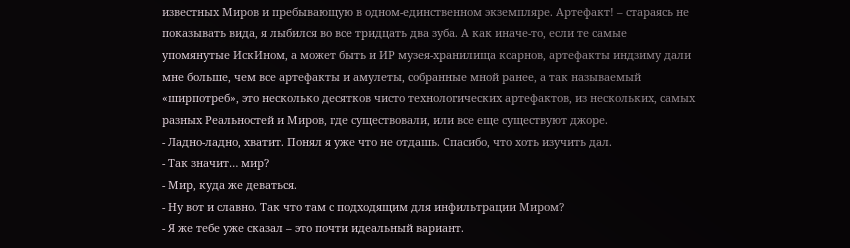известных Миров и пребывающую в одном-единственном экземпляре. Артефакт! – стараясь не показывать вида, я лыбился во все тридцать два зуба. А как иначе-то, если те самые упомянутые ИскИном, а может быть и ИР музея-хранилища ксарнов, артефакты индзиму дали мне больше, чем все артефакты и амулеты, собранные мной ранее, а так называемый «ширпотреб», это несколько десятков чисто технологических артефактов, из нескольких, самых разных Реальностей и Миров, где существовали, или все еще существуют джоре.
- Ладно-ладно, хватит. Понял я уже что не отдашь. Спасибо, что хоть изучить дал.
- Так значит… мир?
- Мир, куда же деваться.
- Ну вот и славно. Так что там с подходящим для инфильтрации Миром?
- Я же тебе уже сказал – это почти идеальный вариант.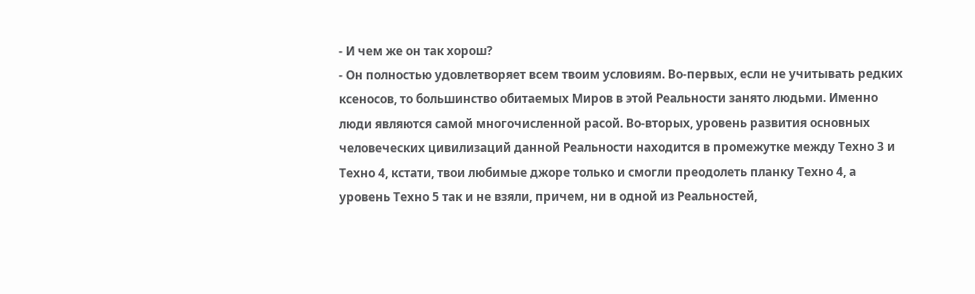- И чем же он так хорош?
- Он полностью удовлетворяет всем твоим условиям. Во-первых, если не учитывать редких ксеносов, то большинство обитаемых Миров в этой Реальности занято людьми. Именно люди являются самой многочисленной расой. Во-вторых, уровень развития основных человеческих цивилизаций данной Реальности находится в промежутке между Техно 3 и Техно 4, кстати, твои любимые джоре только и смогли преодолеть планку Техно 4, а уровень Техно 5 так и не взяли, причем, ни в одной из Реальностей,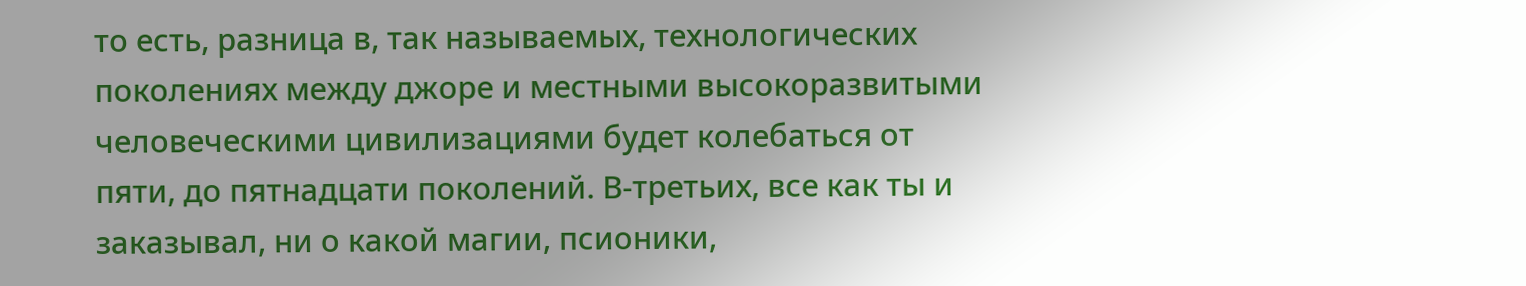то есть, разница в, так называемых, технологических поколениях между джоре и местными высокоразвитыми человеческими цивилизациями будет колебаться от пяти, до пятнадцати поколений. В-третьих, все как ты и заказывал, ни о какой магии, псионики,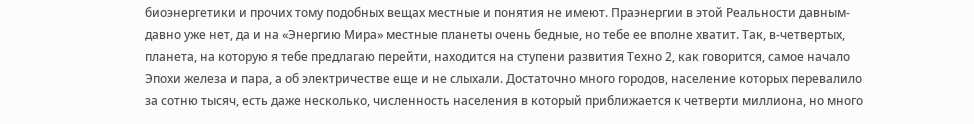биоэнергетики и прочих тому подобных вещах местные и понятия не имеют. Праэнергии в этой Реальности давным-давно уже нет, да и на «Энергию Мира» местные планеты очень бедные, но тебе ее вполне хватит. Так, в-четвертых, планета, на которую я тебе предлагаю перейти, находится на ступени развития Техно 2, как говорится, самое начало Эпохи железа и пара, а об электричестве еще и не слыхали. Достаточно много городов, население которых перевалило за сотню тысяч, есть даже несколько, численность населения в который приближается к четверти миллиона, но много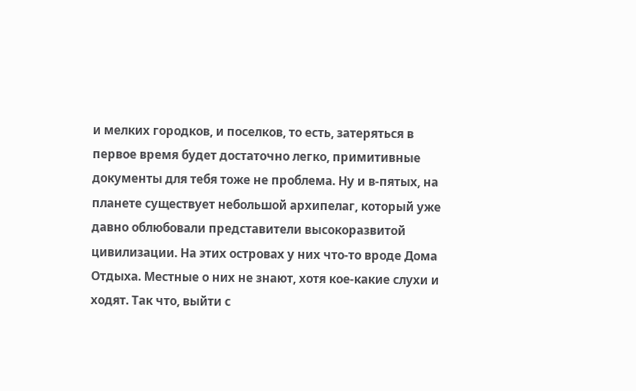и мелких городков, и поселков, то есть, затеряться в первое время будет достаточно легко, примитивные документы для тебя тоже не проблема. Ну и в-пятых, на планете существует небольшой архипелаг, который уже давно облюбовали представители высокоразвитой цивилизации. На этих островах у них что-то вроде Дома Отдыха. Местные о них не знают, хотя кое-какие слухи и ходят. Так что, выйти с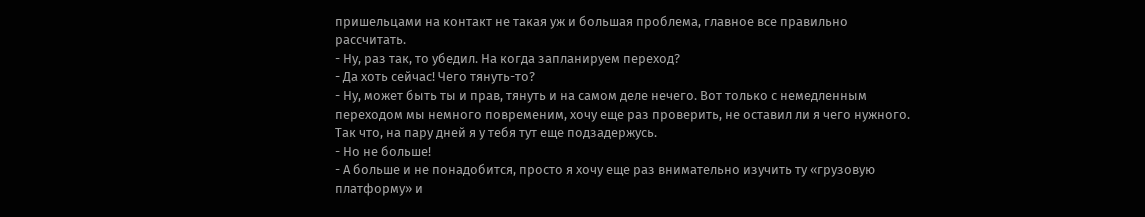пришельцами на контакт не такая уж и большая проблема, главное все правильно рассчитать.
- Ну, раз так, то убедил. На когда запланируем переход?
- Да хоть сейчас! Чего тянуть-то?
- Ну, может быть ты и прав, тянуть и на самом деле нечего. Вот только с немедленным переходом мы немного повременим, хочу еще раз проверить, не оставил ли я чего нужного. Так что, на пару дней я у тебя тут еще подзадержусь.
- Но не больше!
- А больше и не понадобится, просто я хочу еще раз внимательно изучить ту «грузовую платформу» и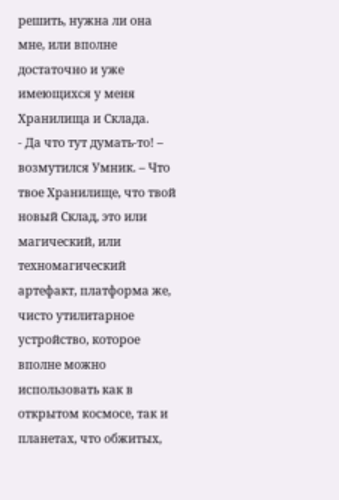решить, нужна ли она мне, или вполне достаточно и уже имеющихся у меня Хранилища и Склада.
- Да что тут думать-то! – возмутился Умник. – Что твое Хранилище, что твой новый Склад, это или магический, или техномагический артефакт, платформа же, чисто утилитарное устройство, которое вполне можно использовать как в открытом космосе, так и планетах, что обжитых,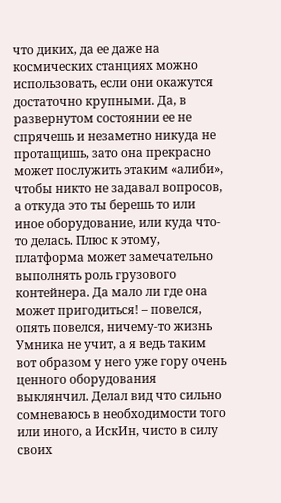что диких, да ее даже на космических станциях можно использовать, если они окажутся достаточно крупными. Да, в развернутом состоянии ее не спрячешь и незаметно никуда не протащишь, зато она прекрасно может послужить этаким «алиби», чтобы никто не задавал вопросов, а откуда это ты берешь то или иное оборудование, или куда что-то делась. Плюс к этому, платформа может замечательно выполнять роль грузового контейнера. Да мало ли где она может пригодиться! – повелся, опять повелся, ничему-то жизнь Умника не учит, а я ведь таким вот образом у него уже гору очень ценного оборудования выклянчил. Делал вид что сильно сомневаюсь в необходимости того или иного, а ИскИн, чисто в силу своих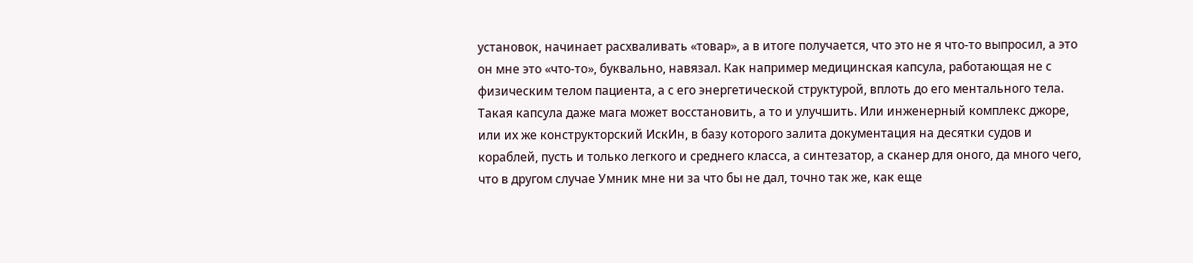установок, начинает расхваливать «товар», а в итоге получается, что это не я что-то выпросил, а это он мне это «что-то», буквально, навязал. Как например медицинская капсула, работающая не с физическим телом пациента, а с его энергетической структурой, вплоть до его ментального тела. Такая капсула даже мага может восстановить, а то и улучшить. Или инженерный комплекс джоре, или их же конструкторский ИскИн, в базу которого залита документация на десятки судов и кораблей, пусть и только легкого и среднего класса, а синтезатор, а сканер для оного, да много чего, что в другом случае Умник мне ни за что бы не дал, точно так же, как еще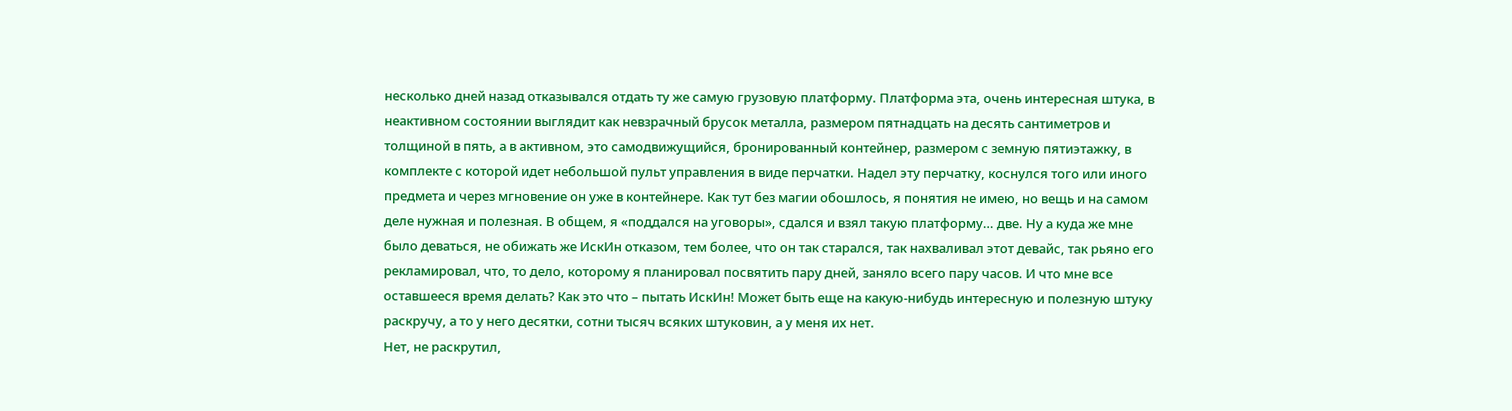несколько дней назад отказывался отдать ту же самую грузовую платформу. Платформа эта, очень интересная штука, в неактивном состоянии выглядит как невзрачный брусок металла, размером пятнадцать на десять сантиметров и толщиной в пять, а в активном, это самодвижущийся, бронированный контейнер, размером с земную пятиэтажку, в комплекте с которой идет небольшой пульт управления в виде перчатки. Надел эту перчатку, коснулся того или иного предмета и через мгновение он уже в контейнере. Как тут без магии обошлось, я понятия не имею, но вещь и на самом деле нужная и полезная. В общем, я «поддался на уговоры», сдался и взял такую платформу… две. Ну а куда же мне было деваться, не обижать же ИскИн отказом, тем более, что он так старался, так нахваливал этот девайс, так рьяно его рекламировал, что, то дело, которому я планировал посвятить пару дней, заняло всего пару часов. И что мне все оставшееся время делать? Как это что – пытать ИскИн! Может быть еще на какую-нибудь интересную и полезную штуку раскручу, а то у него десятки, сотни тысяч всяких штуковин, а у меня их нет.
Нет, не раскрутил,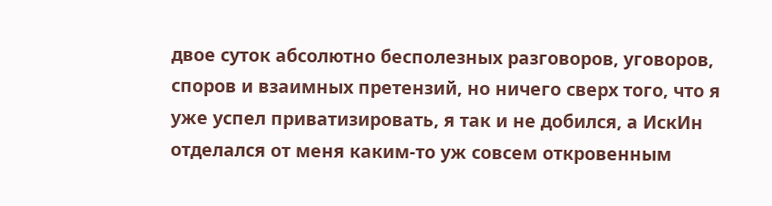двое суток абсолютно бесполезных разговоров, уговоров, споров и взаимных претензий, но ничего сверх того, что я уже успел приватизировать, я так и не добился, а ИскИн отделался от меня каким-то уж совсем откровенным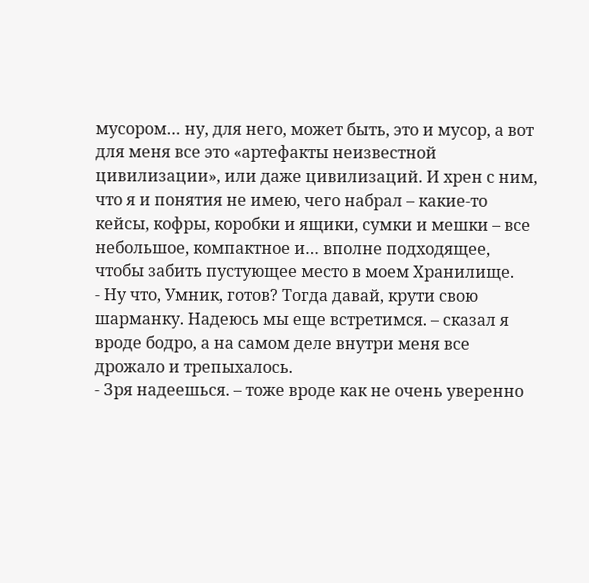мусором… ну, для него, может быть, это и мусор, а вот для меня все это «артефакты неизвестной цивилизации», или даже цивилизаций. И хрен с ним, что я и понятия не имею, чего набрал – какие-то кейсы, кофры, коробки и ящики, сумки и мешки – все небольшое, компактное и… вполне подходящее, чтобы забить пустующее место в моем Хранилище.
- Ну что, Умник, готов? Тогда давай, крути свою шарманку. Надеюсь мы еще встретимся. – сказал я вроде бодро, а на самом деле внутри меня все дрожало и трепыхалось.
- Зря надеешься. – тоже вроде как не очень уверенно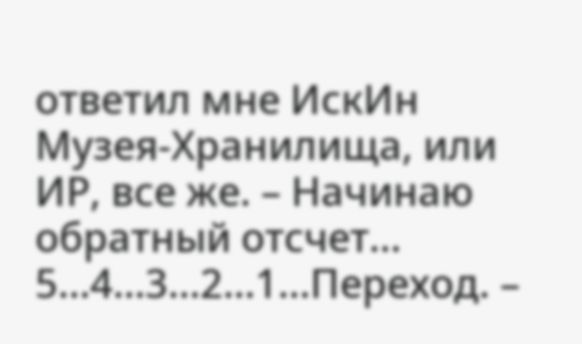ответил мне ИскИн Музея-Хранилища, или ИР, все же. – Начинаю обратный отсчет… 5…4…3…2…1…Переход. –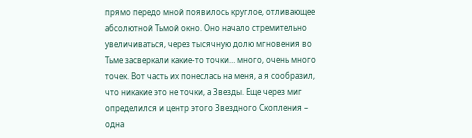прямо передо мной появилось круглое, отливающее абсолютной Тьмой окно. Оно начало стремительно увеличиваться, через тысячную долю мгновения во Тьме засверкали какие-то точки… много, очень много точек. Вот часть их понеслась на меня, а я сообразил, что никакие это не точки, а Звезды. Еще через миг определился и центр этого Звездного Скопления – одна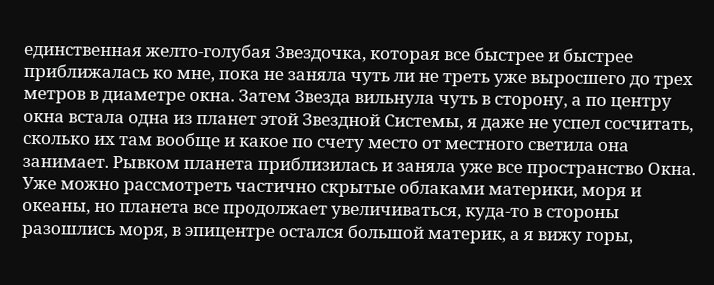единственная желто-голубая Звездочка, которая все быстрее и быстрее приближалась ко мне, пока не заняла чуть ли не треть уже выросшего до трех метров в диаметре окна. Затем Звезда вильнула чуть в сторону, а по центру окна встала одна из планет этой Звездной Системы, я даже не успел сосчитать, сколько их там вообще и какое по счету место от местного светила она занимает. Рывком планета приблизилась и заняла уже все пространство Окна. Уже можно рассмотреть частично скрытые облаками материки, моря и океаны, но планета все продолжает увеличиваться, куда-то в стороны разошлись моря, в эпицентре остался большой материк, а я вижу горы,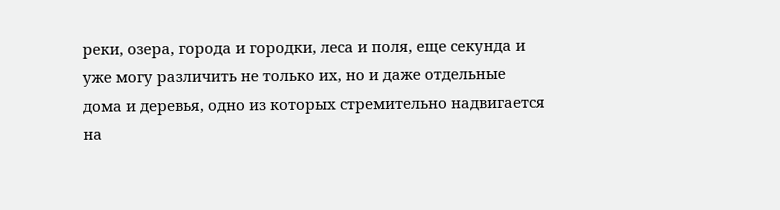реки, озера, города и городки, леса и поля, еще секунда и уже могу различить не только их, но и даже отдельные дома и деревья, одно из которых стремительно надвигается на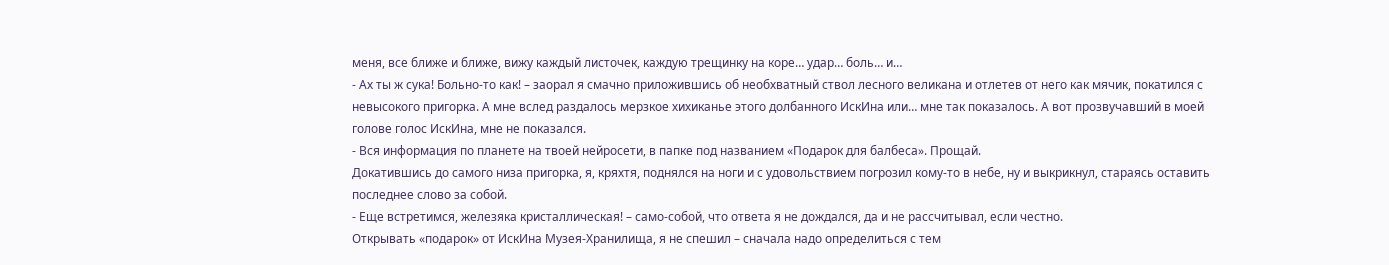меня, все ближе и ближе, вижу каждый листочек, каждую трещинку на коре… удар… боль… и…
- Ах ты ж сука! Больно-то как! – заорал я смачно приложившись об необхватный ствол лесного великана и отлетев от него как мячик, покатился с невысокого пригорка. А мне вслед раздалось мерзкое хихиканье этого долбанного ИскИна или… мне так показалось. А вот прозвучавший в моей голове голос ИскИна, мне не показался.
- Вся информация по планете на твоей нейросети, в папке под названием «Подарок для балбеса». Прощай.
Докатившись до самого низа пригорка, я, кряхтя, поднялся на ноги и с удовольствием погрозил кому-то в небе, ну и выкрикнул, стараясь оставить последнее слово за собой.
- Еще встретимся, железяка кристаллическая! – само-собой, что ответа я не дождался, да и не рассчитывал, если честно.
Открывать «подарок» от ИскИна Музея-Хранилища, я не спешил – сначала надо определиться с тем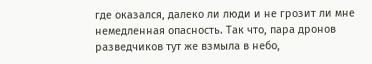где оказался, далеко ли люди и не грозит ли мне немедленная опасность. Так что, пара дронов разведчиков тут же взмыла в небо,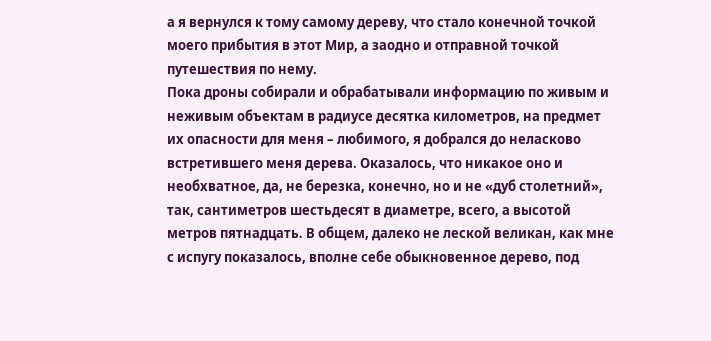а я вернулся к тому самому дереву, что стало конечной точкой моего прибытия в этот Мир, а заодно и отправной точкой путешествия по нему.
Пока дроны собирали и обрабатывали информацию по живым и неживым объектам в радиусе десятка километров, на предмет их опасности для меня – любимого, я добрался до неласково встретившего меня дерева. Оказалось, что никакое оно и необхватное, да, не березка, конечно, но и не «дуб столетний», так, сантиметров шестьдесят в диаметре, всего, а высотой метров пятнадцать. В общем, далеко не леской великан, как мне с испугу показалось, вполне себе обыкновенное дерево, под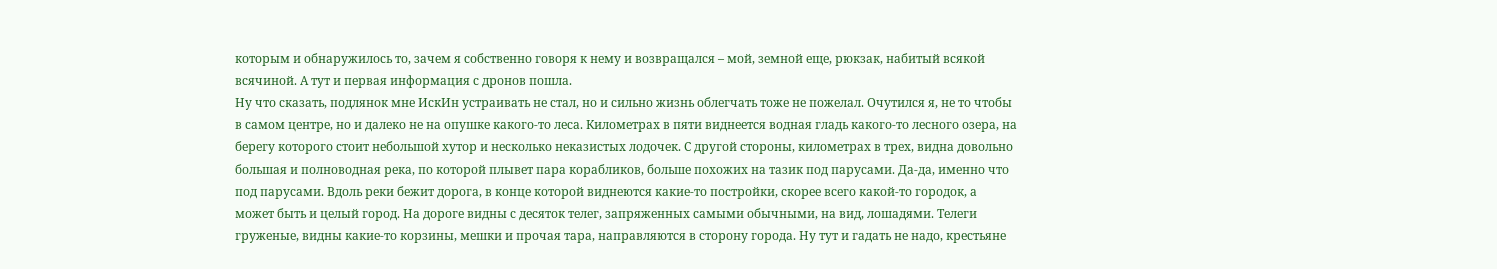которым и обнаружилось то, зачем я собственно говоря к нему и возвращался – мой, земной еще, рюкзак, набитый всякой всячиной. А тут и первая информация с дронов пошла.
Ну что сказать, подлянок мне ИскИн устраивать не стал, но и сильно жизнь облегчать тоже не пожелал. Очутился я, не то чтобы в самом центре, но и далеко не на опушке какого-то леса. Километрах в пяти виднеется водная гладь какого-то лесного озера, на берегу которого стоит небольшой хутор и несколько неказистых лодочек. С другой стороны, километрах в трех, видна довольно большая и полноводная река, по которой плывет пара корабликов, больше похожих на тазик под парусами. Да-да, именно что под парусами. Вдоль реки бежит дорога, в конце которой виднеются какие-то постройки, скорее всего какой-то городок, а может быть и целый город. На дороге видны с десяток телег, запряженных самыми обычными, на вид, лошадями. Телеги груженые, видны какие-то корзины, мешки и прочая тара, направляются в сторону города. Ну тут и гадать не надо, крестьяне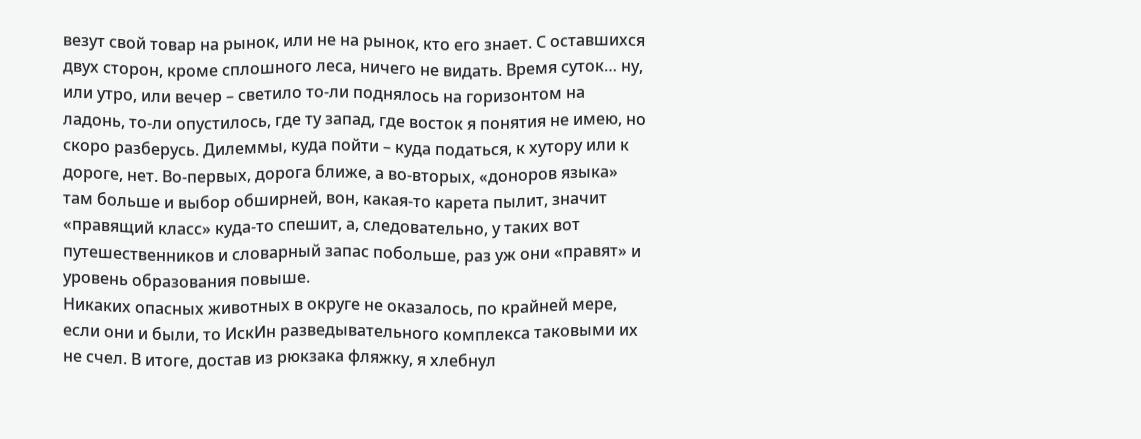везут свой товар на рынок, или не на рынок, кто его знает. С оставшихся двух сторон, кроме сплошного леса, ничего не видать. Время суток… ну, или утро, или вечер – светило то-ли поднялось на горизонтом на ладонь, то-ли опустилось, где ту запад, где восток я понятия не имею, но скоро разберусь. Дилеммы, куда пойти – куда податься, к хутору или к дороге, нет. Во-первых, дорога ближе, а во-вторых, «доноров языка» там больше и выбор обширней, вон, какая-то карета пылит, значит «правящий класс» куда-то спешит, а, следовательно, у таких вот путешественников и словарный запас побольше, раз уж они «правят» и уровень образования повыше.
Никаких опасных животных в округе не оказалось, по крайней мере, если они и были, то ИскИн разведывательного комплекса таковыми их не счел. В итоге, достав из рюкзака фляжку, я хлебнул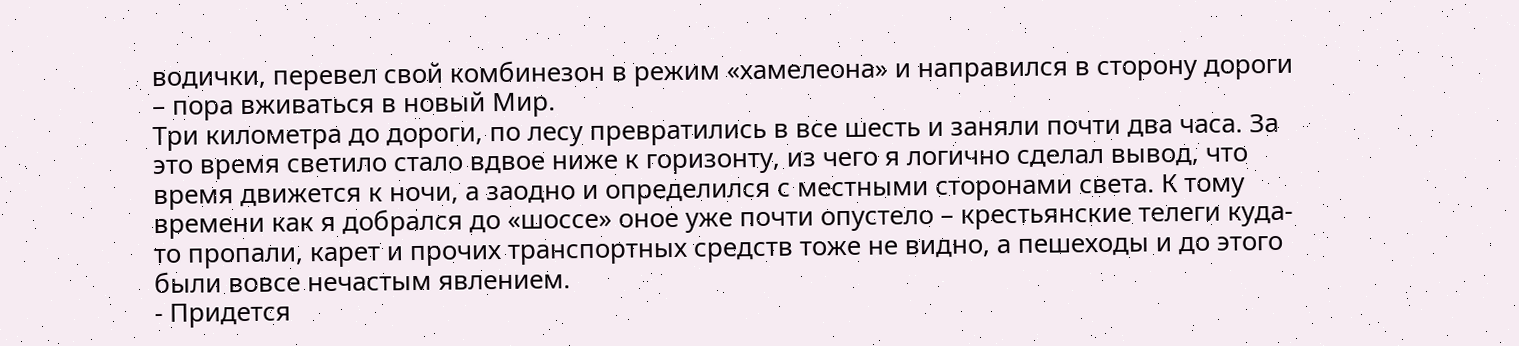водички, перевел свой комбинезон в режим «хамелеона» и направился в сторону дороги – пора вживаться в новый Мир.
Три километра до дороги, по лесу превратились в все шесть и заняли почти два часа. За это время светило стало вдвое ниже к горизонту, из чего я логично сделал вывод, что время движется к ночи, а заодно и определился с местными сторонами света. К тому времени как я добрался до «шоссе» оное уже почти опустело – крестьянские телеги куда-то пропали, карет и прочих транспортных средств тоже не видно, а пешеходы и до этого были вовсе нечастым явлением.
- Придется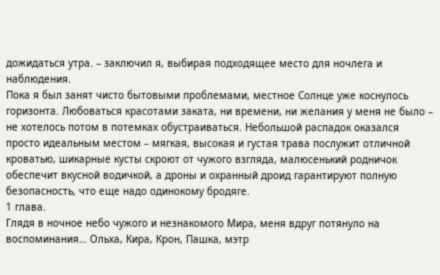дожидаться утра. – заключил я, выбирая подходящее место для ночлега и наблюдения.
Пока я был занят чисто бытовыми проблемами, местное Солнце уже коснулось горизонта. Любоваться красотами заката, ни времени, ни желания у меня не было – не хотелось потом в потемках обустраиваться. Небольшой распадок оказался просто идеальным местом – мягкая, высокая и густая трава послужит отличной кроватью, шикарные кусты скроют от чужого взгляда, малюсенький родничок обеспечит вкусной водичкой, а дроны и охранный дроид гарантируют полную безопасность, что еще надо одинокому бродяге.
1 глава.
Глядя в ночное небо чужого и незнакомого Мира, меня вдруг потянуло на воспоминания… Ольха, Кира, Крон, Пашка, мэтр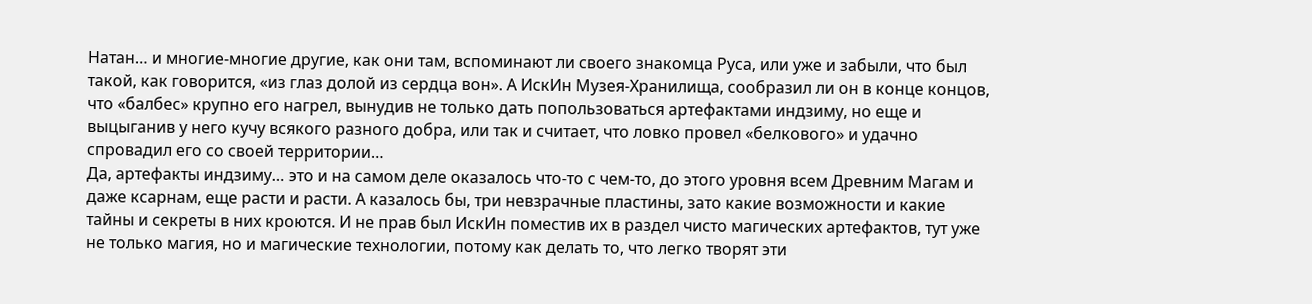Натан… и многие-многие другие, как они там, вспоминают ли своего знакомца Руса, или уже и забыли, что был такой, как говорится, «из глаз долой из сердца вон». А ИскИн Музея-Хранилища, сообразил ли он в конце концов, что «балбес» крупно его нагрел, вынудив не только дать попользоваться артефактами индзиму, но еще и выцыганив у него кучу всякого разного добра, или так и считает, что ловко провел «белкового» и удачно спровадил его со своей территории…
Да, артефакты индзиму… это и на самом деле оказалось что-то с чем-то, до этого уровня всем Древним Магам и даже ксарнам, еще расти и расти. А казалось бы, три невзрачные пластины, зато какие возможности и какие тайны и секреты в них кроются. И не прав был ИскИн поместив их в раздел чисто магических артефактов, тут уже не только магия, но и магические технологии, потому как делать то, что легко творят эти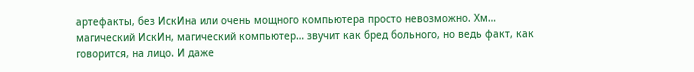артефакты, без ИскИна или очень мощного компьютера просто невозможно. Хм… магический ИскИн, магический компьютер… звучит как бред больного, но ведь факт, как говорится, на лицо. И даже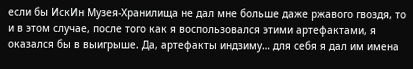если бы ИскИн Музея-Хранилища не дал мне больше даже ржавого гвоздя, то и в этом случае, после того как я воспользовался этими артефактами, я оказался бы в выигрыше. Да, артефакты индзиму… для себя я дал им имена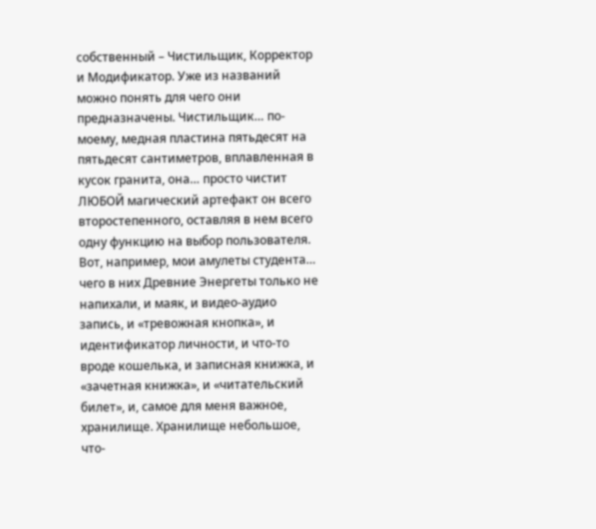собственный – Чистильщик, Корректор и Модификатор. Уже из названий можно понять для чего они предназначены. Чистильщик… по-моему, медная пластина пятьдесят на пятьдесят сантиметров, вплавленная в кусок гранита, она… просто чистит ЛЮБОЙ магический артефакт он всего второстепенного, оставляя в нем всего одну функцию на выбор пользователя. Вот, например, мои амулеты студента… чего в них Древние Энергеты только не напихали, и маяк, и видео-аудио запись, и «тревожная кнопка», и идентификатор личности, и что-то вроде кошелька, и записная книжка, и «зачетная книжка», и «читательский билет», и, самое для меня важное, хранилище. Хранилище небольшое, что-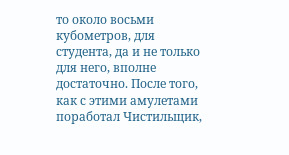то около восьми кубометров, для студента, да и не только для него, вполне достаточно. После того, как с этими амулетами поработал Чистильщик,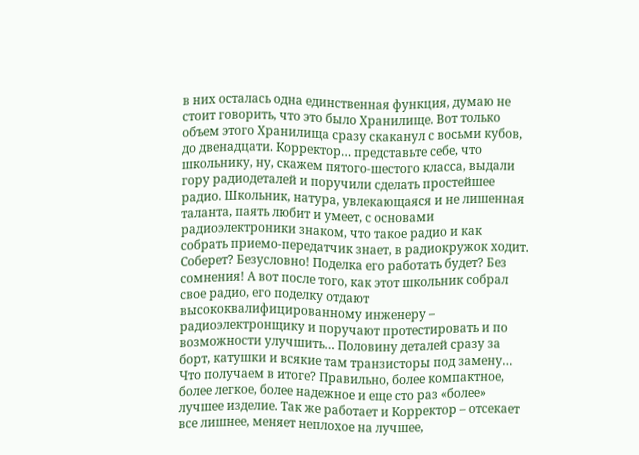в них осталась одна единственная функция, думаю не стоит говорить, что это было Хранилище. Вот только объем этого Хранилища сразу скаканул с восьми кубов, до двенадцати. Корректор… представьте себе, что школьнику, ну, скажем пятого-шестого класса, выдали гору радиодеталей и поручили сделать простейшее радио. Школьник, натура, увлекающаяся и не лишенная таланта, паять любит и умеет, с основами радиоэлектроники знаком, что такое радио и как собрать приемо-передатчик знает, в радиокружок ходит. Соберет? Безусловно! Поделка его работать будет? Без сомнения! А вот после того, как этот школьник собрал свое радио, его поделку отдают высококвалифицированному инженеру – радиоэлектронщику и поручают протестировать и по возможности улучшить… Половину деталей сразу за борт, катушки и всякие там транзисторы под замену… Что получаем в итоге? Правильно, более компактное, более легкое, более надежное и еще сто раз «более» лучшее изделие. Так же работает и Корректор – отсекает все лишнее, меняет неплохое на лучшее,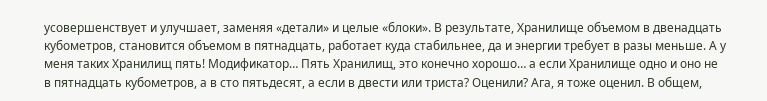усовершенствует и улучшает, заменяя «детали» и целые «блоки». В результате, Хранилище объемом в двенадцать кубометров, становится объемом в пятнадцать, работает куда стабильнее, да и энергии требует в разы меньше. А у меня таких Хранилищ пять! Модификатор… Пять Хранилищ, это конечно хорошо… а если Хранилище одно и оно не в пятнадцать кубометров, а в сто пятьдесят, а если в двести или триста? Оценили? Ага, я тоже оценил. В общем,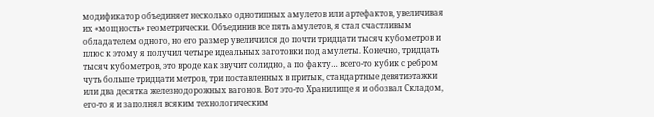модификатор объединяет несколько однотипных амулетов или артефактов, увеличивая их «мощность» геометрически. Объединив все пять амулетов, я стал счастливым обладателем одного, но его размер увеличился до почти тридцати тысяч кубометров и плюс к этому я получил четыре идеальных заготовки под амулеты. Конечно, тридцать тысяч кубометров, это вроде как звучит солидно, а по факту… всего-то кубик с ребром чуть больше тридцати метров, три поставленных в притык, стандартные девятиэтажки или два десятка железнодорожных вагонов. Вот это-то Хранилище я и обозвал Складом, его-то я и заполнял всяким технологическим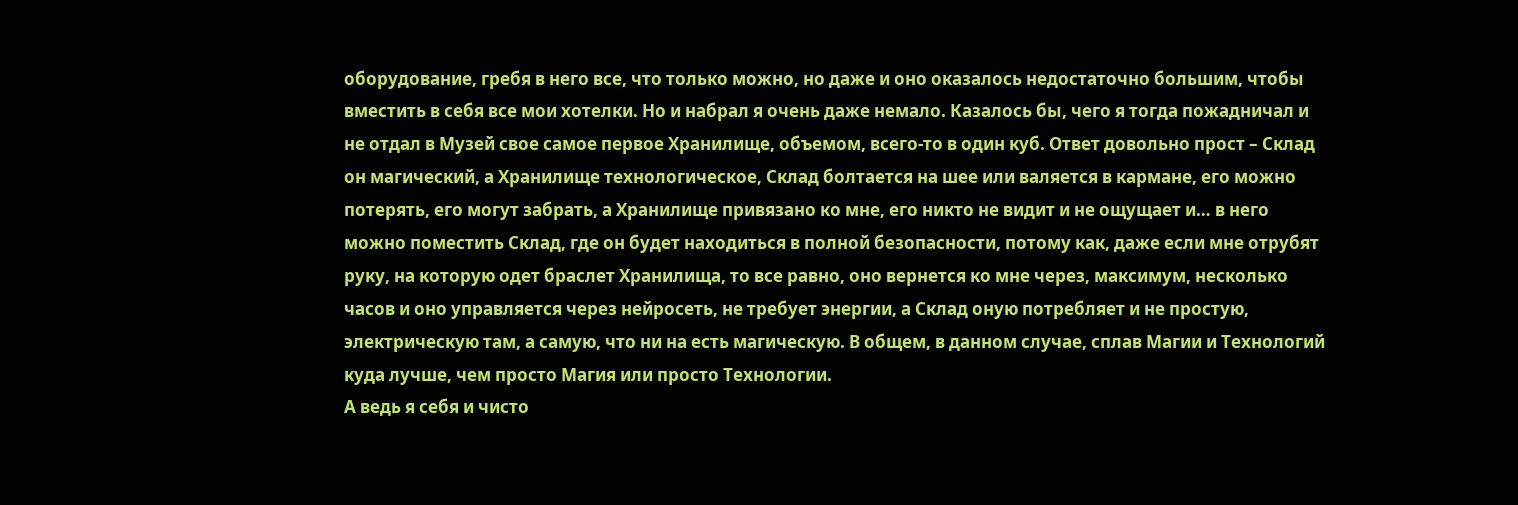оборудование, гребя в него все, что только можно, но даже и оно оказалось недостаточно большим, чтобы вместить в себя все мои хотелки. Но и набрал я очень даже немало. Казалось бы, чего я тогда пожадничал и не отдал в Музей свое самое первое Хранилище, объемом, всего-то в один куб. Ответ довольно прост – Склад он магический, а Хранилище технологическое, Склад болтается на шее или валяется в кармане, его можно потерять, его могут забрать, а Хранилище привязано ко мне, его никто не видит и не ощущает и… в него можно поместить Склад, где он будет находиться в полной безопасности, потому как, даже если мне отрубят руку, на которую одет браслет Хранилища, то все равно, оно вернется ко мне через, максимум, несколько часов и оно управляется через нейросеть, не требует энергии, а Склад оную потребляет и не простую, электрическую там, а самую, что ни на есть магическую. В общем, в данном случае, сплав Магии и Технологий куда лучше, чем просто Магия или просто Технологии.
А ведь я себя и чисто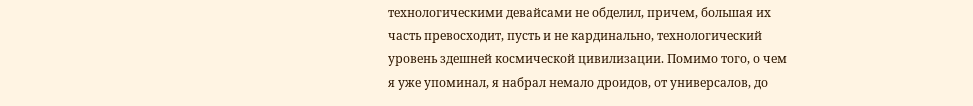технологическими девайсами не обделил, причем, большая их часть превосходит, пусть и не кардинально, технологический уровень здешней космической цивилизации. Помимо того, о чем я уже упоминал, я набрал немало дроидов, от универсалов, до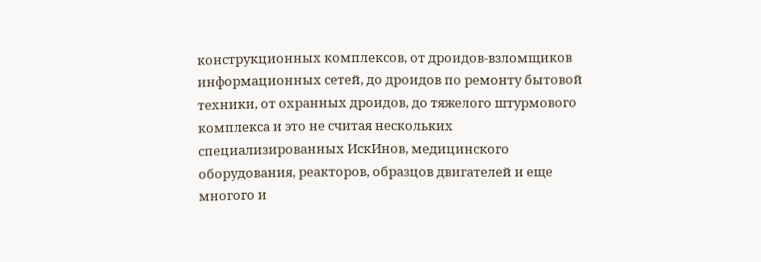конструкционных комплексов, от дроидов-взломщиков информационных сетей, до дроидов по ремонту бытовой техники, от охранных дроидов, до тяжелого штурмового комплекса и это не считая нескольких специализированных ИскИнов, медицинского оборудования, реакторов, образцов двигателей и еще многого и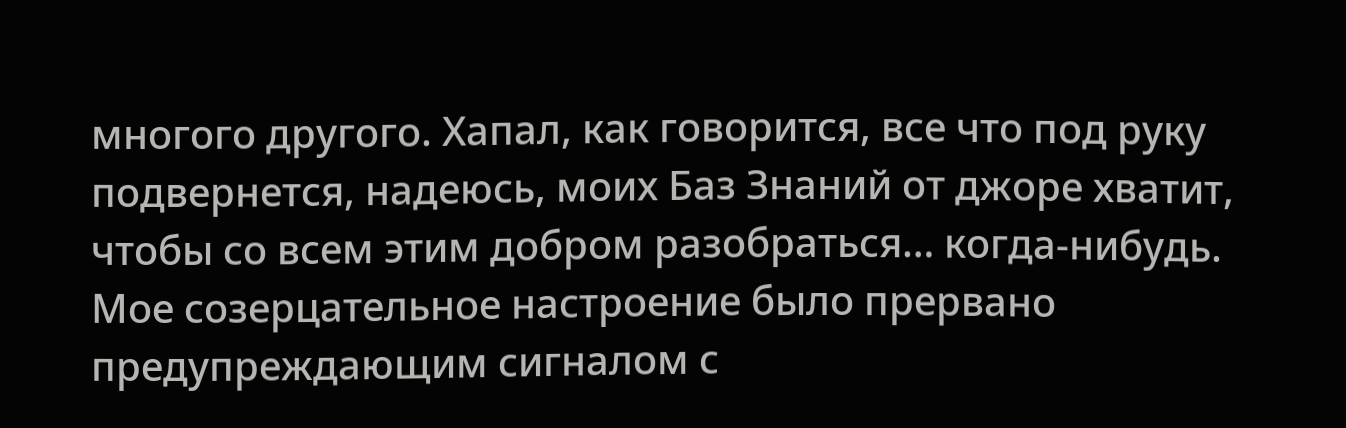многого другого. Хапал, как говорится, все что под руку подвернется, надеюсь, моих Баз Знаний от джоре хватит, чтобы со всем этим добром разобраться… когда-нибудь.
Мое созерцательное настроение было прервано предупреждающим сигналом с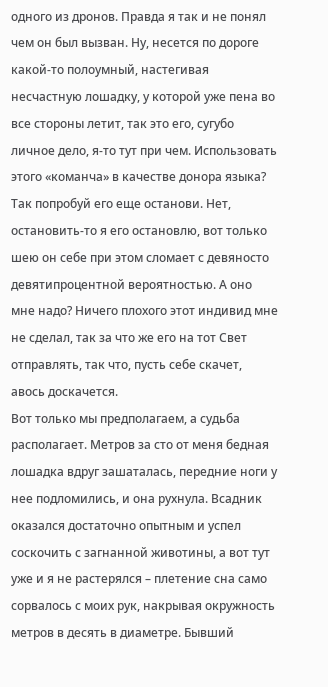одного из дронов. Правда я так и не понял чем он был вызван. Ну, несется по дороге какой-то полоумный, настегивая несчастную лошадку, у которой уже пена во все стороны летит, так это его, сугубо личное дело, я-то тут при чем. Использовать этого «команча» в качестве донора языка? Так попробуй его еще останови. Нет, остановить-то я его остановлю, вот только шею он себе при этом сломает с девяносто девятипроцентной вероятностью. А оно мне надо? Ничего плохого этот индивид мне не сделал, так за что же его на тот Свет отправлять, так что, пусть себе скачет, авось доскачется.
Вот только мы предполагаем, а судьба располагает. Метров за сто от меня бедная лошадка вдруг зашаталась, передние ноги у нее подломились, и она рухнула. Всадник оказался достаточно опытным и успел соскочить с загнанной животины, а вот тут уже и я не растерялся – плетение сна само сорвалось с моих рук, накрывая окружность метров в десять в диаметре. Бывший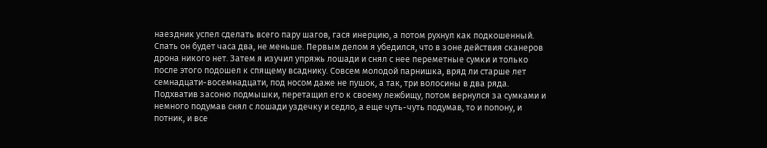наездник успел сделать всего пару шагов, гася инерцию, а потом рухнул как подкошенный. Спать он будет часа два, не меньше. Первым делом я убедился, что в зоне действия сканеров дрона никого нет. Затем я изучил упряжь лошади и снял с нее переметные сумки и только после этого подошел к спящему всаднику. Совсем молодой парнишка, вряд ли старше лет семнадцати-восемнадцати, под носом даже не пушок, а так, три волосины в два ряда. Подхватив засоню подмышки, перетащил его к своему лежбищу, потом вернулся за сумками и немного подумав снял с лошади уздечку и седло, а еще чуть-чуть подумав, то и попону, и потник, и все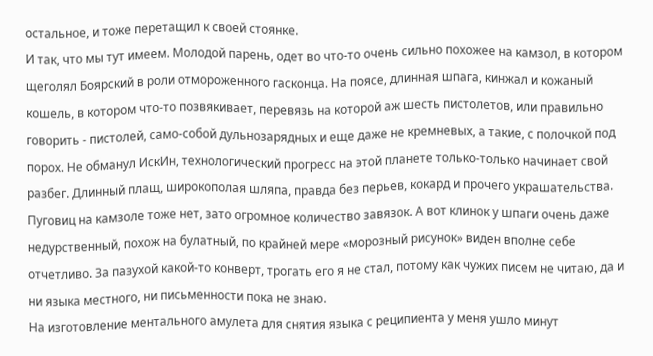остальное, и тоже перетащил к своей стоянке.
И так, что мы тут имеем. Молодой парень, одет во что-то очень сильно похожее на камзол, в котором щеголял Боярский в роли отмороженного гасконца. На поясе, длинная шпага, кинжал и кожаный кошель, в котором что-то позвякивает, перевязь на которой аж шесть пистолетов, или правильно говорить - пистолей, само-собой дульнозарядных и еще даже не кремневых, а такие, с полочкой под порох. Не обманул ИскИн, технологический прогресс на этой планете только-только начинает свой разбег. Длинный плащ, широкополая шляпа, правда без перьев, кокард и прочего украшательства. Пуговиц на камзоле тоже нет, зато огромное количество завязок. А вот клинок у шпаги очень даже недурственный, похож на булатный, по крайней мере «морозный рисунок» виден вполне себе отчетливо. За пазухой какой-то конверт, трогать его я не стал, потому как чужих писем не читаю, да и ни языка местного, ни письменности пока не знаю.
На изготовление ментального амулета для снятия языка с реципиента у меня ушло минут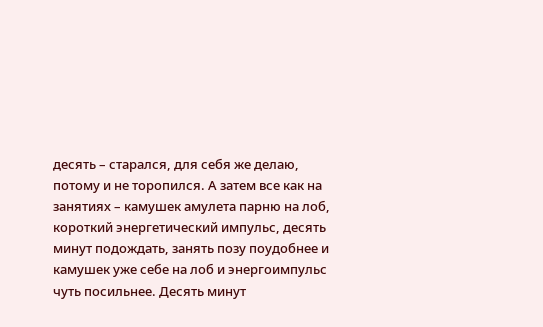десять – старался, для себя же делаю, потому и не торопился. А затем все как на занятиях – камушек амулета парню на лоб, короткий энергетический импульс, десять минут подождать, занять позу поудобнее и камушек уже себе на лоб и энергоимпульс чуть посильнее. Десять минут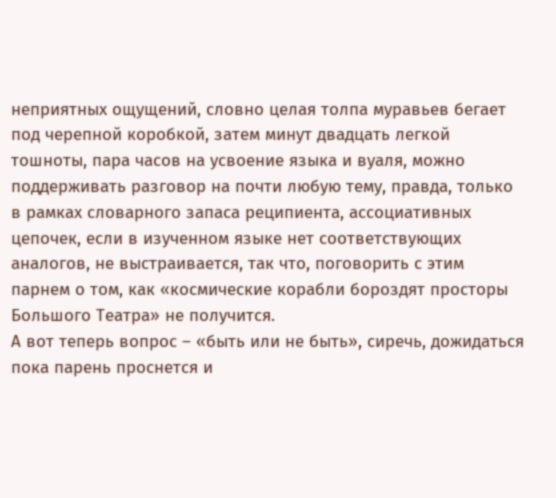неприятных ощущений, словно целая толпа муравьев бегает под черепной коробкой, затем минут двадцать легкой тошноты, пара часов на усвоение языка и вуаля, можно поддерживать разговор на почти любую тему, правда, только в рамках словарного запаса реципиента, ассоциативных цепочек, если в изученном языке нет соответствующих аналогов, не выстраивается, так что, поговорить с этим парнем о том, как «космические корабли бороздят просторы Большого Театра» не получится.
А вот теперь вопрос – «быть или не быть», сиречь, дожидаться пока парень проснется и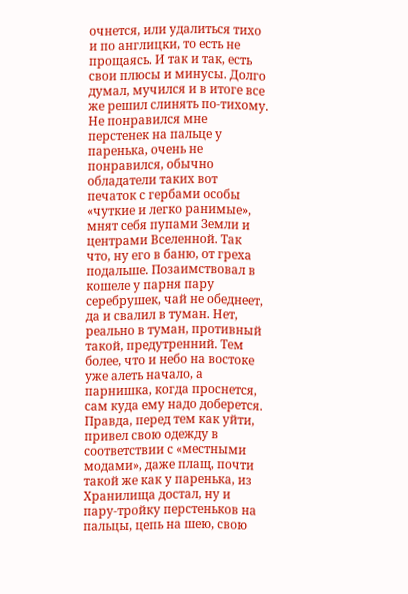очнется, или удалиться тихо и по англицки, то есть не прощаясь. И так и так, есть свои плюсы и минусы. Долго думал, мучился и в итоге все же решил слинять по-тихому. Не понравился мне перстенек на пальце у паренька, очень не понравился, обычно обладатели таких вот печаток с гербами особы «чуткие и легко ранимые», мнят себя пупами Земли и центрами Вселенной. Так что, ну его в баню, от греха подальше. Позаимствовал в кошеле у парня пару серебрушек, чай не обеднеет, да и свалил в туман. Нет, реально в туман, противный такой, предутренний. Тем более, что и небо на востоке уже алеть начало, а парнишка, когда проснется, сам куда ему надо доберется. Правда, перед тем как уйти, привел свою одежду в соответствии с «местными модами», даже плащ, почти такой же как у паренька, из Хранилища достал, ну и пару-тройку перстеньков на пальцы, цепь на шею, свою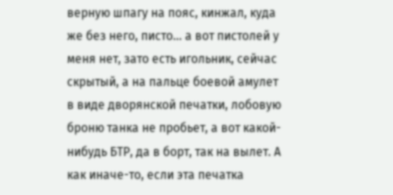верную шпагу на пояс, кинжал, куда же без него, писто… а вот пистолей у меня нет, зато есть игольник, сейчас скрытый, а на пальце боевой амулет в виде дворянской печатки, лобовую броню танка не пробьет, а вот какой-нибудь БТР, да в борт, так на вылет. А как иначе-то, если эта печатка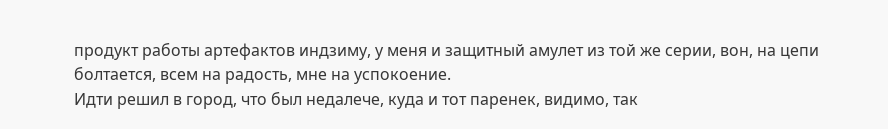продукт работы артефактов индзиму, у меня и защитный амулет из той же серии, вон, на цепи болтается, всем на радость, мне на успокоение.
Идти решил в город, что был недалече, куда и тот паренек, видимо, так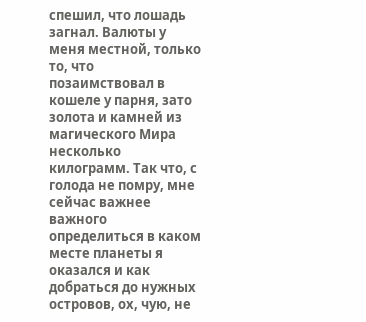спешил, что лошадь загнал. Валюты у меня местной, только то, что позаимствовал в кошеле у парня, зато золота и камней из магического Мира несколько килограмм. Так что, с голода не помру, мне сейчас важнее важного определиться в каком месте планеты я оказался и как добраться до нужных островов, ох, чую, не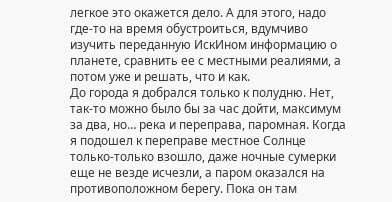легкое это окажется дело. А для этого, надо где-то на время обустроиться, вдумчиво изучить переданную ИскИном информацию о планете, сравнить ее с местными реалиями, а потом уже и решать, что и как.
До города я добрался только к полудню. Нет, так-то можно было бы за час дойти, максимум за два, но… река и переправа, паромная. Когда я подошел к переправе местное Солнце только-только взошло, даже ночные сумерки еще не везде исчезли, а паром оказался на противоположном берегу. Пока он там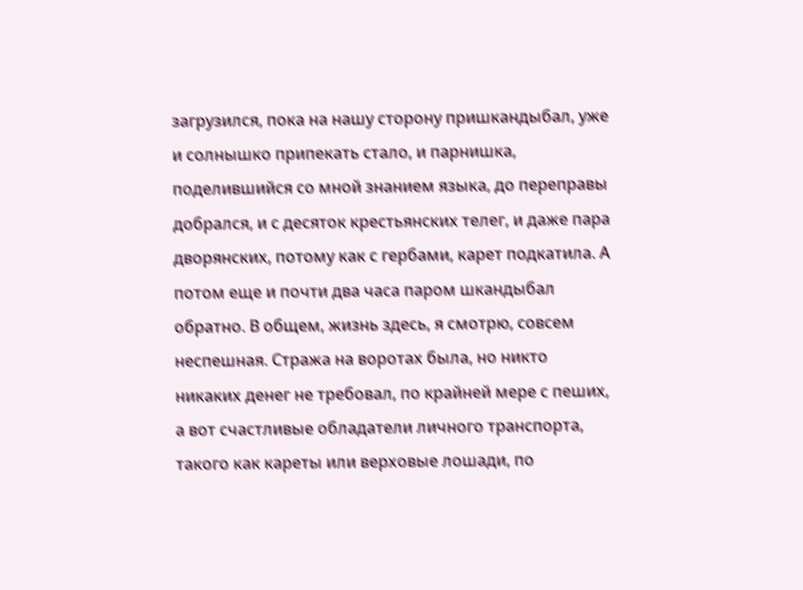загрузился, пока на нашу сторону пришкандыбал, уже и солнышко припекать стало, и парнишка, поделившийся со мной знанием языка, до переправы добрался, и с десяток крестьянских телег, и даже пара дворянских, потому как с гербами, карет подкатила. А потом еще и почти два часа паром шкандыбал обратно. В общем, жизнь здесь, я смотрю, совсем неспешная. Стража на воротах была, но никто никаких денег не требовал, по крайней мере с пеших, а вот счастливые обладатели личного транспорта, такого как кареты или верховые лошади, по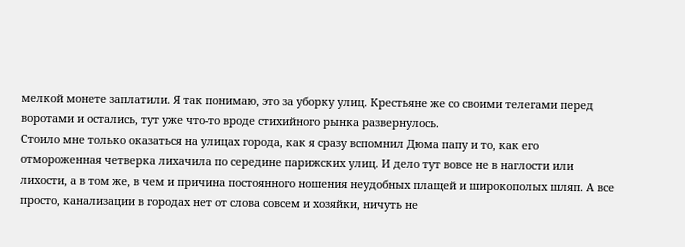мелкой монете заплатили. Я так понимаю, это за уборку улиц. Крестьяне же со своими телегами перед воротами и остались, тут уже что-то вроде стихийного рынка развернулось.
Стоило мне только оказаться на улицах города, как я сразу вспомнил Дюма папу и то, как его отмороженная четверка лихачила по середине парижских улиц. И дело тут вовсе не в наглости или лихости, а в том же, в чем и причина постоянного ношения неудобных плащей и широкополых шляп. А все просто, канализации в городах нет от слова совсем и хозяйки, ничуть не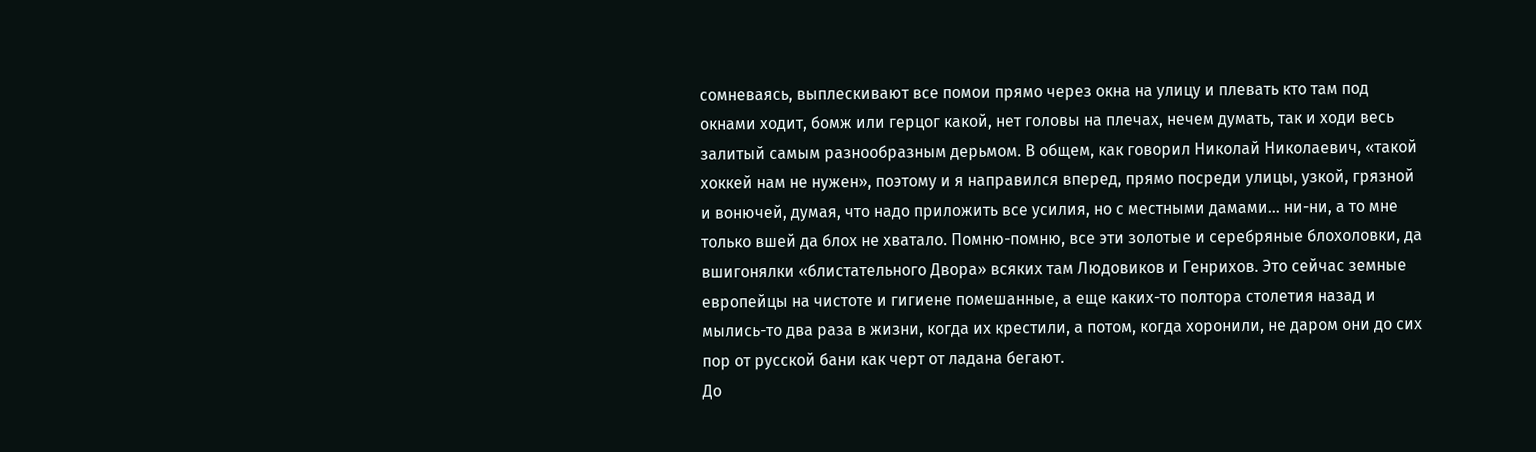сомневаясь, выплескивают все помои прямо через окна на улицу и плевать кто там под окнами ходит, бомж или герцог какой, нет головы на плечах, нечем думать, так и ходи весь залитый самым разнообразным дерьмом. В общем, как говорил Николай Николаевич, «такой хоккей нам не нужен», поэтому и я направился вперед, прямо посреди улицы, узкой, грязной и вонючей, думая, что надо приложить все усилия, но с местными дамами… ни-ни, а то мне только вшей да блох не хватало. Помню-помню, все эти золотые и серебряные блохоловки, да вшигонялки «блистательного Двора» всяких там Людовиков и Генрихов. Это сейчас земные европейцы на чистоте и гигиене помешанные, а еще каких-то полтора столетия назад и мылись-то два раза в жизни, когда их крестили, а потом, когда хоронили, не даром они до сих пор от русской бани как черт от ладана бегают.
До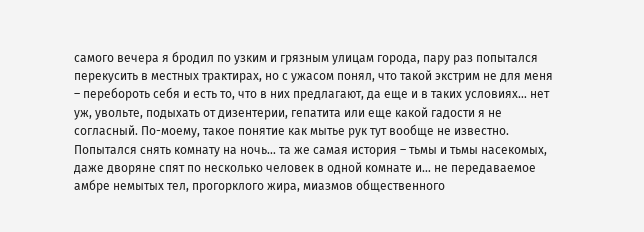самого вечера я бродил по узким и грязным улицам города, пару раз попытался перекусить в местных трактирах, но с ужасом понял, что такой экстрим не для меня – перебороть себя и есть то, что в них предлагают, да еще и в таких условиях… нет уж, увольте, подыхать от дизентерии, гепатита или еще какой гадости я не согласный. По-моему, такое понятие как мытье рук тут вообще не известно. Попытался снять комнату на ночь… та же самая история – тьмы и тьмы насекомых, даже дворяне спят по несколько человек в одной комнате и… не передаваемое амбре немытых тел, прогорклого жира, миазмов общественного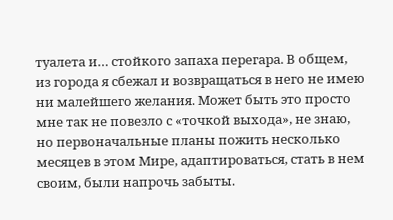туалета и… стойкого запаха перегара. В общем, из города я сбежал и возвращаться в него не имею ни малейшего желания. Может быть это просто мне так не повезло с «точкой выхода», не знаю, но первоначальные планы пожить несколько месяцев в этом Мире, адаптироваться, стать в нем своим, были напрочь забыты.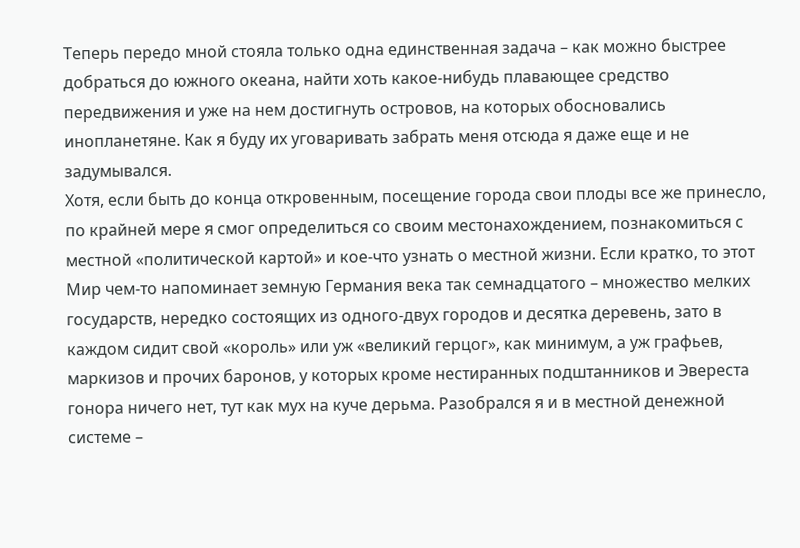Теперь передо мной стояла только одна единственная задача – как можно быстрее добраться до южного океана, найти хоть какое-нибудь плавающее средство передвижения и уже на нем достигнуть островов, на которых обосновались инопланетяне. Как я буду их уговаривать забрать меня отсюда я даже еще и не задумывался.
Хотя, если быть до конца откровенным, посещение города свои плоды все же принесло, по крайней мере я смог определиться со своим местонахождением, познакомиться с местной «политической картой» и кое-что узнать о местной жизни. Если кратко, то этот Мир чем-то напоминает земную Германия века так семнадцатого – множество мелких государств, нередко состоящих из одного-двух городов и десятка деревень, зато в каждом сидит свой «король» или уж «великий герцог», как минимум, а уж графьев, маркизов и прочих баронов, у которых кроме нестиранных подштанников и Эвереста гонора ничего нет, тут как мух на куче дерьма. Разобрался я и в местной денежной системе –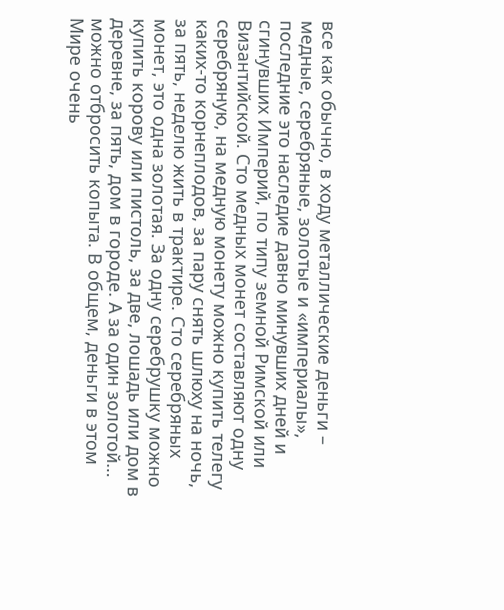все как обычно, в ходу металлические деньги – медные, серебряные, золотые и «империалы», последние это наследие давно минувших дней и сгинувших Империй, по типу земной Римской или Византийской. Сто медных монет составляют одну серебряную, на медную монету можно купить телегу каких-то корнеплодов, за пару снять шлюху на ночь, за пять, неделю жить в трактире. Сто серебряных монет, это одна золотая. За одну серебрушку можно купить корову или пистоль, за две, лошадь или дом в деревне, за пять, дом в городе. А за один золотой… можно отбросить копыта. В общем, деньги в этом Мире очень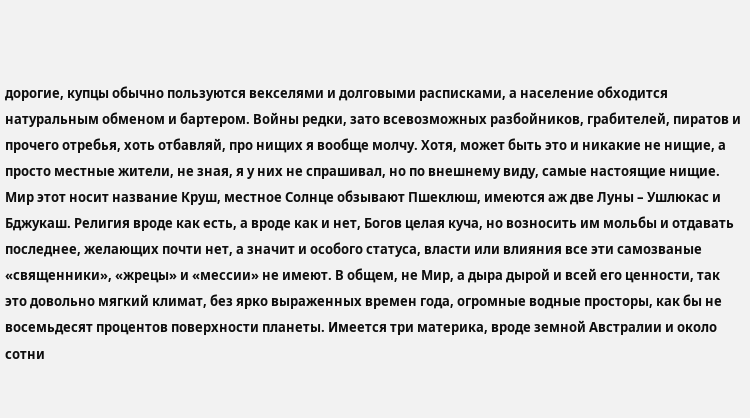дорогие, купцы обычно пользуются векселями и долговыми расписками, а население обходится натуральным обменом и бартером. Войны редки, зато всевозможных разбойников, грабителей, пиратов и прочего отребья, хоть отбавляй, про нищих я вообще молчу. Хотя, может быть это и никакие не нищие, а просто местные жители, не зная, я у них не спрашивал, но по внешнему виду, самые настоящие нищие. Мир этот носит название Круш, местное Солнце обзывают Пшеклюш, имеются аж две Луны – Ушлюкас и Бджукаш. Религия вроде как есть, а вроде как и нет, Богов целая куча, но возносить им мольбы и отдавать последнее, желающих почти нет, а значит и особого статуса, власти или влияния все эти самозваные «священники», «жрецы» и «мессии» не имеют. В общем, не Мир, а дыра дырой и всей его ценности, так это довольно мягкий климат, без ярко выраженных времен года, огромные водные просторы, как бы не восемьдесят процентов поверхности планеты. Имеется три материка, вроде земной Австралии и около сотни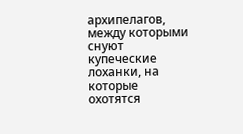архипелагов, между которыми снуют купеческие лоханки, на которые охотятся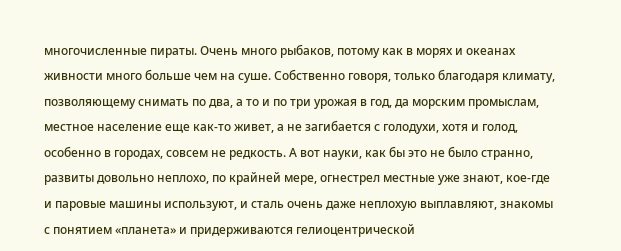многочисленные пираты. Очень много рыбаков, потому как в морях и океанах живности много больше чем на суше. Собственно говоря, только благодаря климату, позволяющему снимать по два, а то и по три урожая в год, да морским промыслам, местное население еще как-то живет, а не загибается с голодухи, хотя и голод, особенно в городах, совсем не редкость. А вот науки, как бы это не было странно, развиты довольно неплохо, по крайней мере, огнестрел местные уже знают, кое-где и паровые машины используют, и сталь очень даже неплохую выплавляют, знакомы с понятием «планета» и придерживаются гелиоцентрической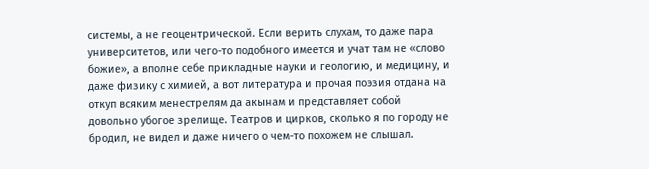системы, а не геоцентрической. Если верить слухам, то даже пара университетов, или чего-то подобного имеется и учат там не «слово божие», а вполне себе прикладные науки и геологию, и медицину, и даже физику с химией, а вот литература и прочая поэзия отдана на откуп всяким менестрелям да акынам и представляет собой довольно убогое зрелище. Театров и цирков, сколько я по городу не бродил, не видел и даже ничего о чем-то похожем не слышал.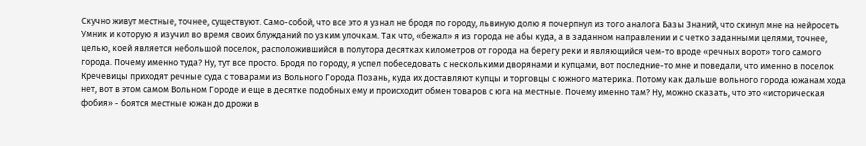Скучно живут местные, точнее, существуют. Само-собой, что все это я узнал не бродя по городу, львиную долю я почерпнул из того аналога Базы Знаний, что скинул мне на нейросеть Умник и которую я изучил во время своих блужданий по узким улочкам. Так что, «бежал» я из города не абы куда, а в заданном направлении и с четко заданными целями, точнее, целью, коей является небольшой поселок, расположившийся в полутора десятках километров от города на берегу реки и являющийся чем-то вроде «речных ворот» того самого города. Почему именно туда? Ну, тут все просто. Бродя по городу, я успел побеседовать с несколькими дворянами и купцами, вот последние-то мне и поведали, что именно в поселок Кречевицы приходят речные суда с товарами из Вольного Города Позань, куда их доставляют купцы и торговцы с южного материка. Потому как дальше вольного города южанам хода нет, вот в этом самом Вольном Городе и еще в десятке подобных ему и происходит обмен товаров с юга на местные. Почему именно там? Ну, можно сказать, что это «историческая фобия» - боятся местные южан до дрожи в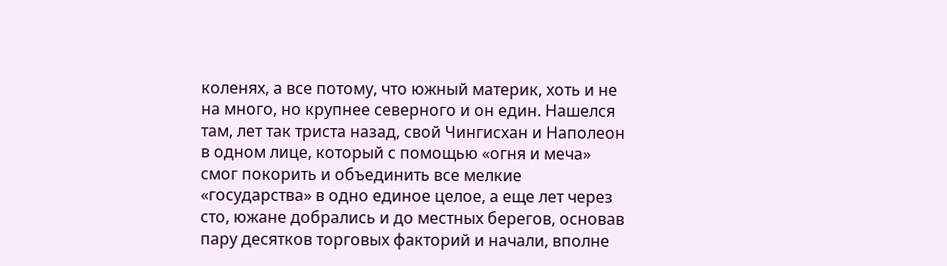коленях, а все потому, что южный материк, хоть и не на много, но крупнее северного и он един. Нашелся там, лет так триста назад, свой Чингисхан и Наполеон в одном лице, который с помощью «огня и меча» смог покорить и объединить все мелкие «государства» в одно единое целое, а еще лет через сто, южане добрались и до местных берегов, основав пару десятков торговых факторий и начали, вполне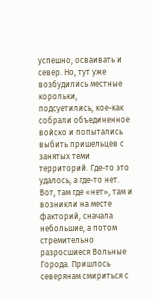успешно, осваивать и север. Но, тут уже возбудились местные корольки, подсуетились, кое-как собрали объединенное войско и попытались выбить пришельцев с занятых теми территорий. Где-то это удалось, а где-то нет. Вот, там где «нет», там и возникли на месте факторий, сначала небольшие, а потом стремительно разросшиеся Вольные Города. Пришлось северянам смириться с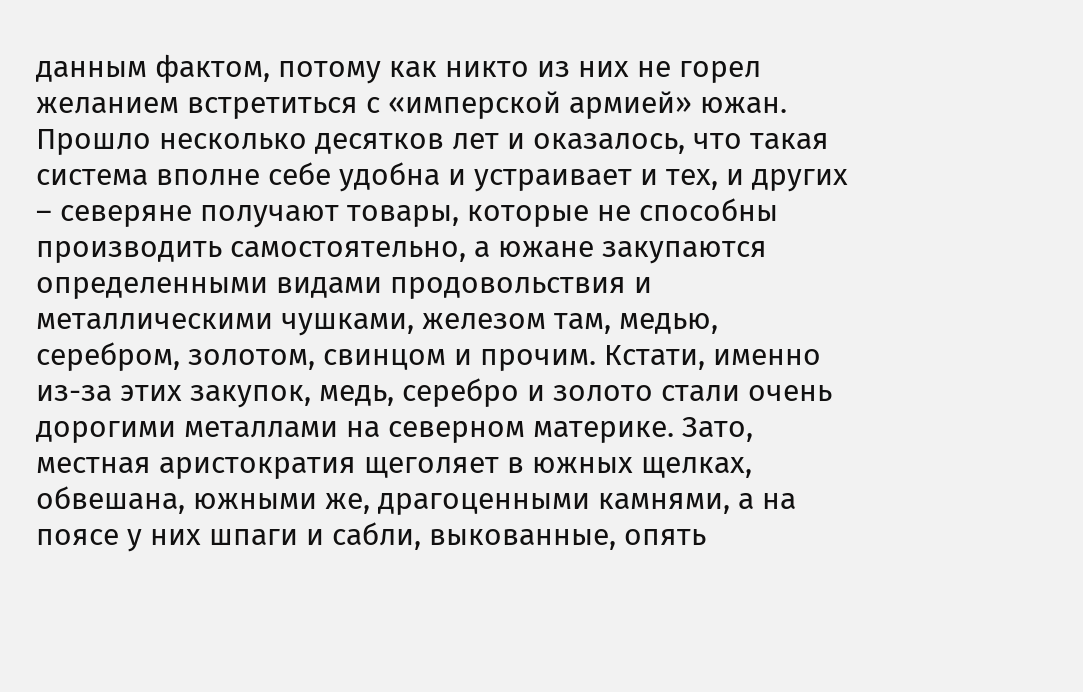данным фактом, потому как никто из них не горел желанием встретиться с «имперской армией» южан. Прошло несколько десятков лет и оказалось, что такая система вполне себе удобна и устраивает и тех, и других – северяне получают товары, которые не способны производить самостоятельно, а южане закупаются определенными видами продовольствия и металлическими чушками, железом там, медью, серебром, золотом, свинцом и прочим. Кстати, именно из-за этих закупок, медь, серебро и золото стали очень дорогими металлами на северном материке. Зато, местная аристократия щеголяет в южных щелках, обвешана, южными же, драгоценными камнями, а на поясе у них шпаги и сабли, выкованные, опять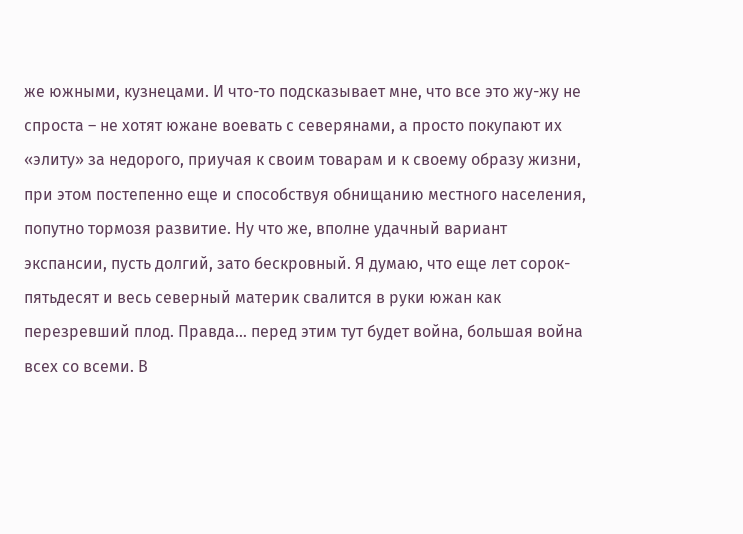же южными, кузнецами. И что-то подсказывает мне, что все это жу-жу не спроста – не хотят южане воевать с северянами, а просто покупают их «элиту» за недорого, приучая к своим товарам и к своему образу жизни, при этом постепенно еще и способствуя обнищанию местного населения, попутно тормозя развитие. Ну что же, вполне удачный вариант экспансии, пусть долгий, зато бескровный. Я думаю, что еще лет сорок-пятьдесят и весь северный материк свалится в руки южан как перезревший плод. Правда… перед этим тут будет война, большая война всех со всеми. В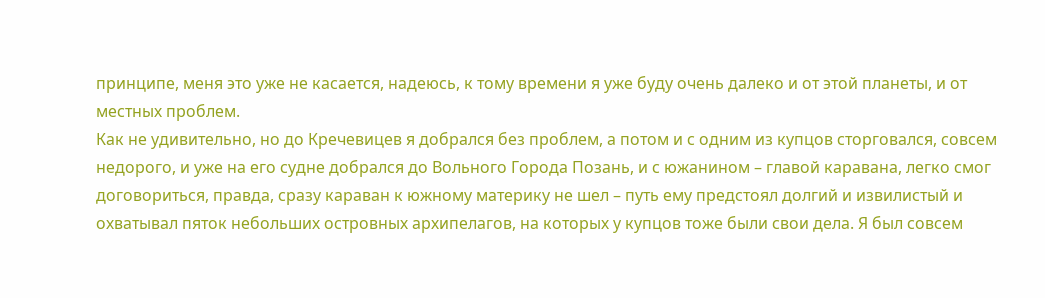принципе, меня это уже не касается, надеюсь, к тому времени я уже буду очень далеко и от этой планеты, и от местных проблем.
Как не удивительно, но до Кречевицев я добрался без проблем, а потом и с одним из купцов сторговался, совсем недорого, и уже на его судне добрался до Вольного Города Позань, и с южанином – главой каравана, легко смог договориться, правда, сразу караван к южному материку не шел – путь ему предстоял долгий и извилистый и охватывал пяток небольших островных архипелагов, на которых у купцов тоже были свои дела. Я был совсем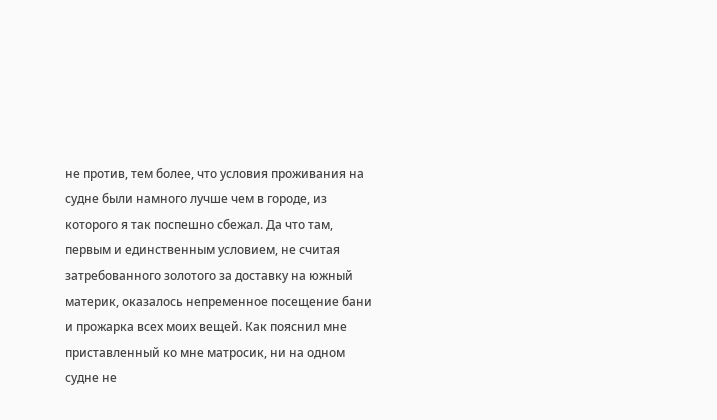не против, тем более, что условия проживания на судне были намного лучше чем в городе, из которого я так поспешно сбежал. Да что там, первым и единственным условием, не считая затребованного золотого за доставку на южный материк, оказалось непременное посещение бани и прожарка всех моих вещей. Как пояснил мне приставленный ко мне матросик, ни на одном судне не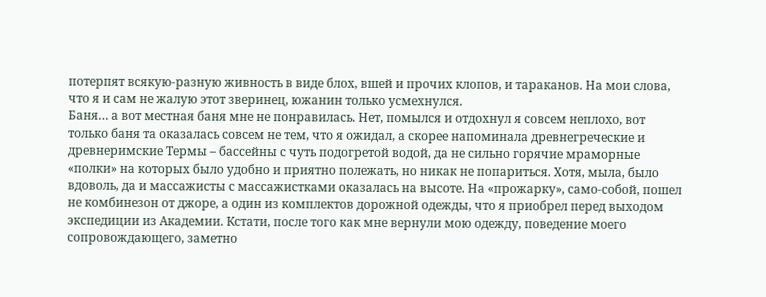потерпят всякую-разную живность в виде блох, вшей и прочих клопов, и тараканов. На мои слова, что я и сам не жалую этот зверинец, южанин только усмехнулся.
Баня… а вот местная баня мне не понравилась. Нет, помылся и отдохнул я совсем неплохо, вот только баня та оказалась совсем не тем, что я ожидал, а скорее напоминала древнегреческие и древнеримские Термы – бассейны с чуть подогретой водой, да не сильно горячие мраморные «полки» на которых было удобно и приятно полежать, но никак не попариться. Хотя, мыла, было вдоволь, да и массажисты с массажистками оказалась на высоте. На «прожарку», само-собой, пошел не комбинезон от джоре, а один из комплектов дорожной одежды, что я приобрел перед выходом экспедиции из Академии. Кстати, после того как мне вернули мою одежду, поведение моего сопровождающего, заметно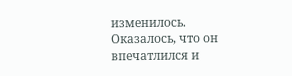изменилось. Оказалось, что он впечатлился и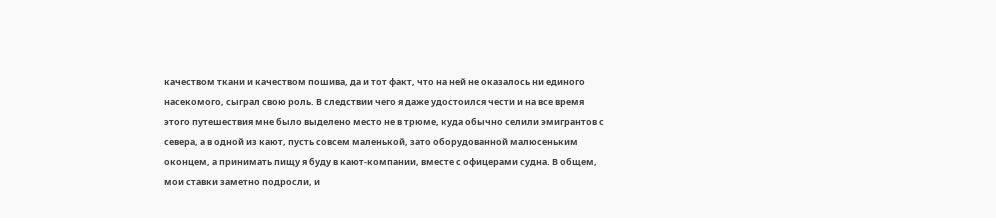качеством ткани и качеством пошива, да и тот факт, что на ней не оказалось ни единого насекомого, сыграл свою роль. В следствии чего я даже удостоился чести и на все время этого путешествия мне было выделено место не в трюме, куда обычно селили эмигрантов с севера, а в одной из кают, пусть совсем маленькой, зато оборудованной малюсеньким оконцем, а принимать пищу я буду в кают-компании, вместе с офицерами судна. В общем, мои ставки заметно подросли, и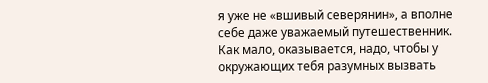я уже не «вшивый северянин», а вполне себе даже уважаемый путешественник. Как мало, оказывается, надо, чтобы у окружающих тебя разумных вызвать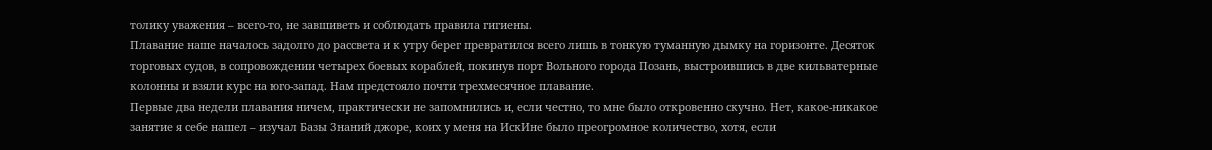толику уважения – всего-то, не завшиветь и соблюдать правила гигиены.
Плавание наше началось задолго до рассвета и к утру берег превратился всего лишь в тонкую туманную дымку на горизонте. Десяток торговых судов, в сопровождении четырех боевых кораблей, покинув порт Вольного города Позань, выстроившись в две кильватерные колонны и взяли курс на юго-запад. Нам предстояло почти трехмесячное плавание.
Первые два недели плавания ничем, практически не запомнились и, если честно, то мне было откровенно скучно. Нет, какое-никакое занятие я себе нашел – изучал Базы Знаний джоре, коих у меня на ИскИне было преогромное количество, хотя, если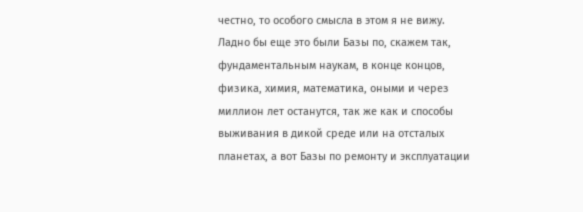честно, то особого смысла в этом я не вижу. Ладно бы еще это были Базы по, скажем так, фундаментальным наукам, в конце концов, физика, химия, математика, оными и через миллион лет останутся, так же как и способы выживания в дикой среде или на отсталых планетах, а вот Базы по ремонту и эксплуатации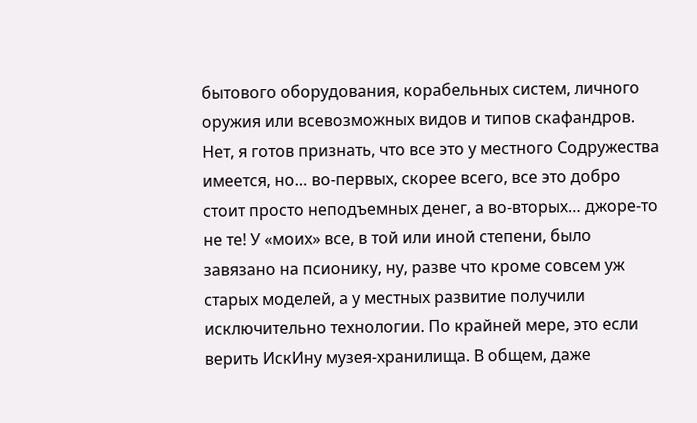бытового оборудования, корабельных систем, личного оружия или всевозможных видов и типов скафандров. Нет, я готов признать, что все это у местного Содружества имеется, но… во-первых, скорее всего, все это добро стоит просто неподъемных денег, а во-вторых… джоре-то не те! У «моих» все, в той или иной степени, было завязано на псионику, ну, разве что кроме совсем уж старых моделей, а у местных развитие получили исключительно технологии. По крайней мере, это если верить ИскИну музея-хранилища. В общем, даже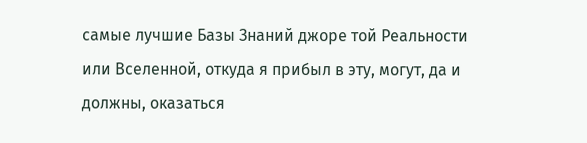самые лучшие Базы Знаний джоре той Реальности или Вселенной, откуда я прибыл в эту, могут, да и должны, оказаться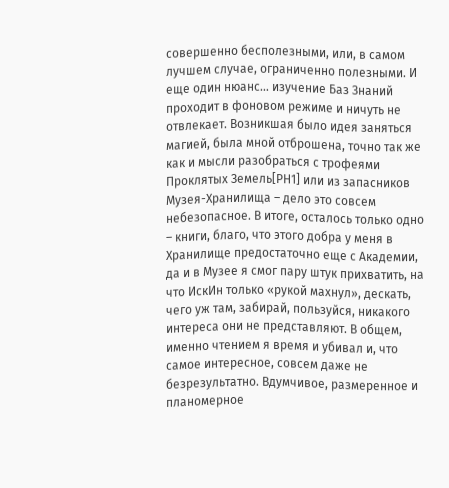совершенно бесполезными, или, в самом лучшем случае, ограниченно полезными. И еще один нюанс… изучение Баз Знаний проходит в фоновом режиме и ничуть не отвлекает. Возникшая было идея заняться магией, была мной отброшена, точно так же как и мысли разобраться с трофеями Проклятых Земель[РН1] или из запасников Музея-Хранилища – дело это совсем небезопасное. В итоге, осталось только одно – книги, благо, что этого добра у меня в Хранилище предостаточно еще с Академии, да и в Музее я смог пару штук прихватить, на что ИскИн только «рукой махнул», дескать, чего уж там, забирай, пользуйся, никакого интереса они не представляют. В общем, именно чтением я время и убивал и, что самое интересное, совсем даже не безрезультатно. Вдумчивое, размеренное и планомерное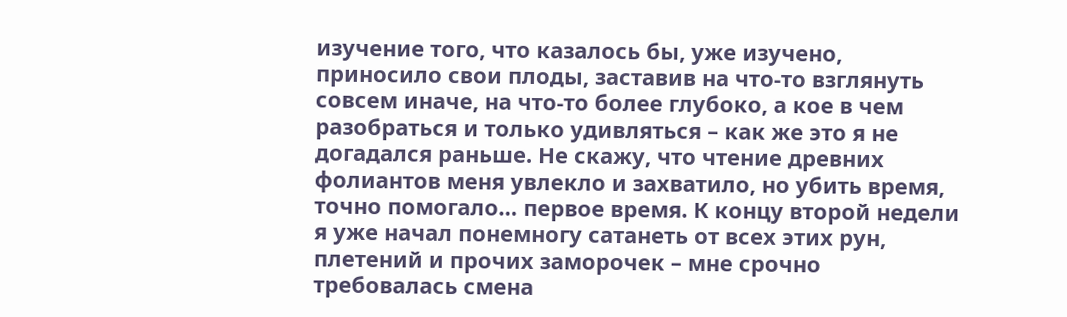изучение того, что казалось бы, уже изучено, приносило свои плоды, заставив на что-то взглянуть совсем иначе, на что-то более глубоко, а кое в чем разобраться и только удивляться – как же это я не догадался раньше. Не скажу, что чтение древних фолиантов меня увлекло и захватило, но убить время, точно помогало… первое время. К концу второй недели я уже начал понемногу сатанеть от всех этих рун, плетений и прочих заморочек – мне срочно требовалась смена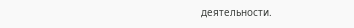деятельности.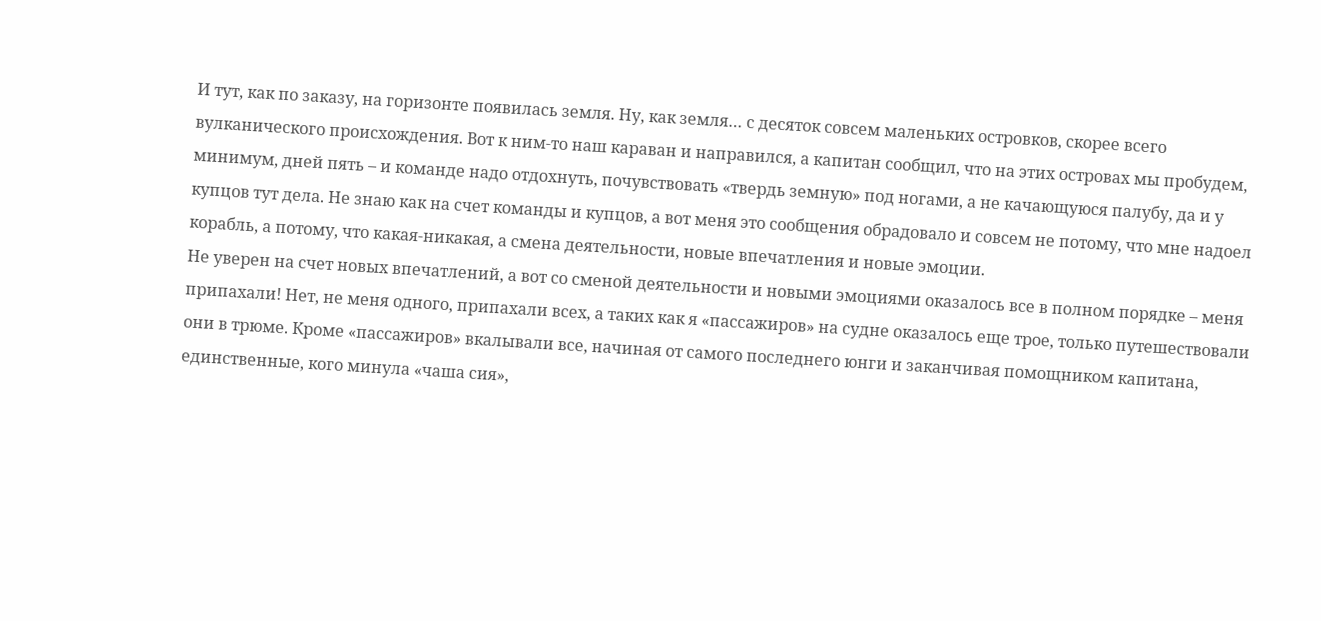И тут, как по заказу, на горизонте появилась земля. Ну, как земля… с десяток совсем маленьких островков, скорее всего вулканического происхождения. Вот к ним-то наш караван и направился, а капитан сообщил, что на этих островах мы пробудем, минимум, дней пять – и команде надо отдохнуть, почувствовать «твердь земную» под ногами, а не качающуюся палубу, да и у купцов тут дела. Не знаю как на счет команды и купцов, а вот меня это сообщения обрадовало и совсем не потому, что мне надоел корабль, а потому, что какая-никакая, а смена деятельности, новые впечатления и новые эмоции.
Не уверен на счет новых впечатлений, а вот со сменой деятельности и новыми эмоциями оказалось все в полном порядке – меня припахали! Нет, не меня одного, припахали всех, а таких как я «пассажиров» на судне оказалось еще трое, только путешествовали они в трюме. Кроме «пассажиров» вкалывали все, начиная от самого последнего юнги и заканчивая помощником капитана, единственные, кого минула «чаша сия»,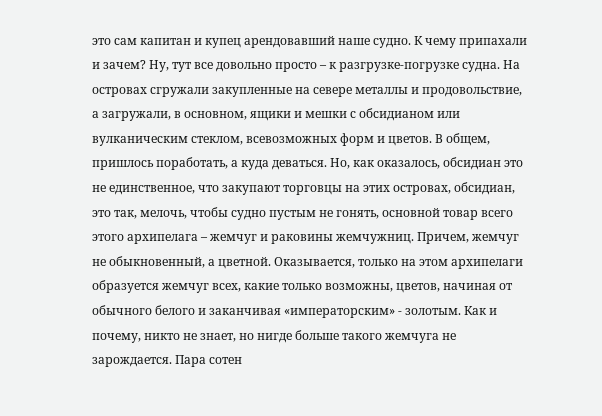это сам капитан и купец арендовавший наше судно. К чему припахали и зачем? Ну, тут все довольно просто – к разгрузке-погрузке судна. На островах сгружали закупленные на севере металлы и продовольствие, а загружали, в основном, ящики и мешки с обсидианом или вулканическим стеклом, всевозможных форм и цветов. В общем, пришлось поработать, а куда деваться. Но, как оказалось, обсидиан это не единственное, что закупают торговцы на этих островах, обсидиан, это так, мелочь, чтобы судно пустым не гонять, основной товар всего этого архипелага – жемчуг и раковины жемчужниц. Причем, жемчуг не обыкновенный, а цветной. Оказывается, только на этом архипелаги образуется жемчуг всех, какие только возможны, цветов, начиная от обычного белого и заканчивая «императорским» - золотым. Как и почему, никто не знает, но нигде больше такого жемчуга не зарождается. Пара сотен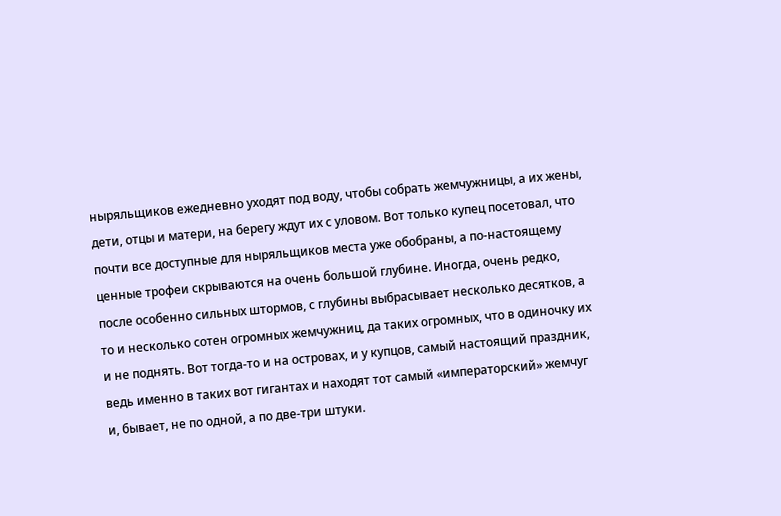ныряльщиков ежедневно уходят под воду, чтобы собрать жемчужницы, а их жены, дети, отцы и матери, на берегу ждут их с уловом. Вот только купец посетовал, что почти все доступные для ныряльщиков места уже обобраны, а по-настоящему ценные трофеи скрываются на очень большой глубине. Иногда, очень редко, после особенно сильных штормов, с глубины выбрасывает несколько десятков, а то и несколько сотен огромных жемчужниц, да таких огромных, что в одиночку их и не поднять. Вот тогда-то и на островах, и у купцов, самый настоящий праздник, ведь именно в таких вот гигантах и находят тот самый «императорский» жемчуг и, бывает, не по одной, а по две-три штуки.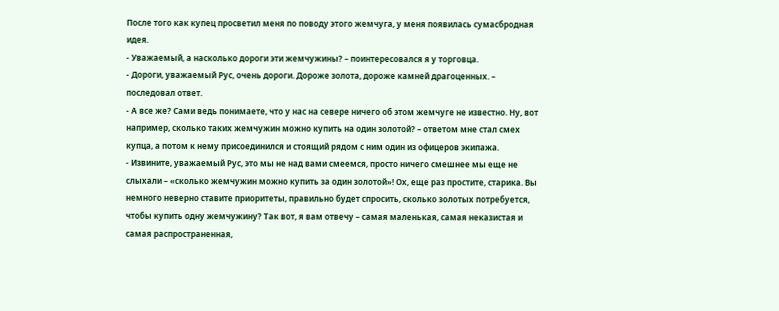После того как купец просветил меня по поводу этого жемчуга, у меня появилась сумасбродная идея.
- Уважаемый, а насколько дороги эти жемчужины? – поинтересовался я у торговца.
- Дороги, уважаемый Рус, очень дороги. Дороже золота, дороже камней драгоценных. – последовал ответ.
- А все же? Сами ведь понимаете, что у нас на севере ничего об этом жемчуге не известно. Ну, вот например, сколько таких жемчужин можно купить на один золотой? – ответом мне стал смех купца, а потом к нему присоединился и стоящий рядом с ним один из офицеров экипажа.
- Извините, уважаемый Рус, это мы не над вами смеемся, просто ничего смешнее мы еще не слыхали – «сколько жемчужин можно купить за один золотой»! Ох, еще раз простите, старика. Вы немного неверно ставите приоритеты, правильно будет спросить, сколько золотых потребуется, чтобы купить одну жемчужину? Так вот, я вам отвечу – самая маленькая, самая неказистая и самая распространенная,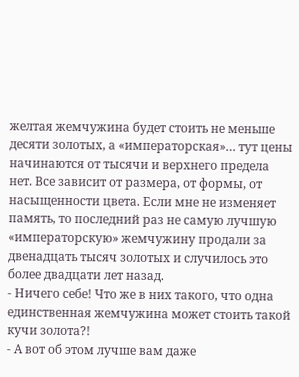желтая жемчужина будет стоить не меньше десяти золотых, а «императорская»… тут цены начинаются от тысячи и верхнего предела нет. Все зависит от размера, от формы, от насыщенности цвета. Если мне не изменяет память, то последний раз не самую лучшую «императорскую» жемчужину продали за двенадцать тысяч золотых и случилось это более двадцати лет назад.
- Ничего себе! Что же в них такого, что одна единственная жемчужина может стоить такой кучи золота?!
- А вот об этом лучше вам даже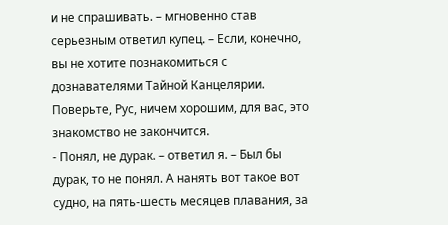и не спрашивать. – мгновенно став серьезным ответил купец. – Если, конечно, вы не хотите познакомиться с дознавателями Тайной Канцелярии. Поверьте, Рус, ничем хорошим, для вас, это знакомство не закончится.
- Понял, не дурак. – ответил я. – Был бы дурак, то не понял. А нанять вот такое вот судно, на пять-шесть месяцев плавания, за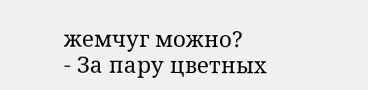жемчуг можно?
- За пару цветных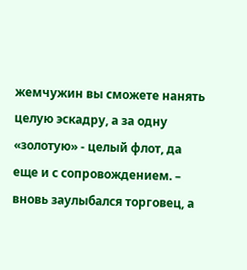жемчужин вы сможете нанять целую эскадру, а за одну «золотую» - целый флот, да еще и с сопровождением. – вновь заулыбался торговец, а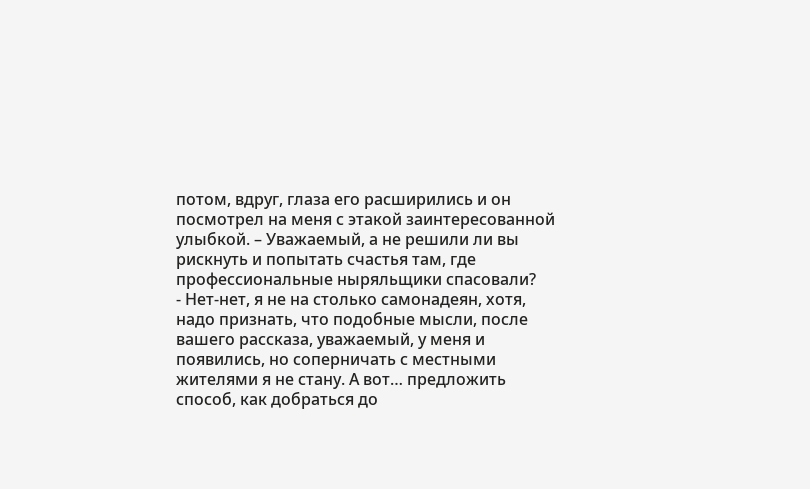потом, вдруг, глаза его расширились и он посмотрел на меня с этакой заинтересованной улыбкой. – Уважаемый, а не решили ли вы рискнуть и попытать счастья там, где профессиональные ныряльщики спасовали?
- Нет-нет, я не на столько самонадеян, хотя, надо признать, что подобные мысли, после вашего рассказа, уважаемый, у меня и появились, но соперничать с местными жителями я не стану. А вот… предложить способ, как добраться до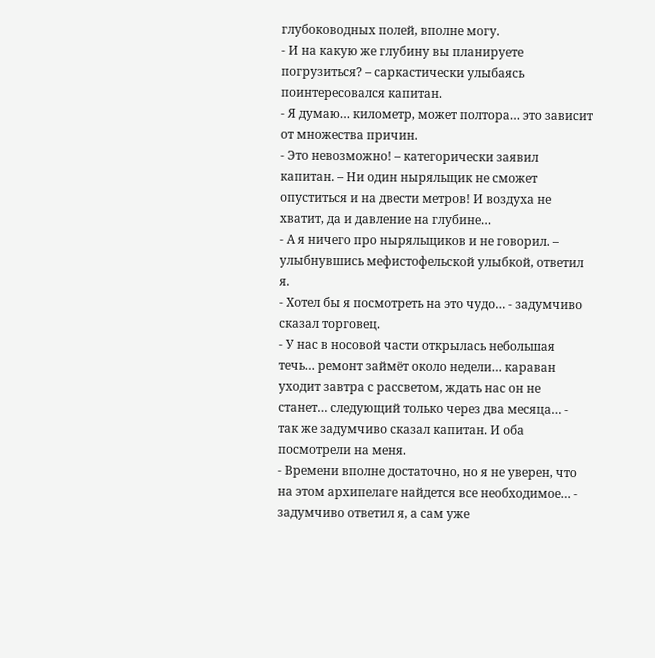глубоководных полей, вполне могу.
- И на какую же глубину вы планируете погрузиться? – саркастически улыбаясь поинтересовался капитан.
- Я думаю… километр, может полтора… это зависит от множества причин.
- Это невозможно! – категорически заявил капитан. – Ни один ныряльщик не сможет опуститься и на двести метров! И воздуха не хватит, да и давление на глубине…
- А я ничего про ныряльщиков и не говорил. – улыбнувшись мефистофельской улыбкой, ответил я.
- Хотел бы я посмотреть на это чудо… - задумчиво сказал торговец.
- У нас в носовой части открылась небольшая течь… ремонт займёт около недели… караван уходит завтра с рассветом, ждать нас он не станет… следующий только через два месяца… - так же задумчиво сказал капитан. И оба посмотрели на меня.
- Времени вполне достаточно, но я не уверен, что на этом архипелаге найдется все необходимое… - задумчиво ответил я, а сам уже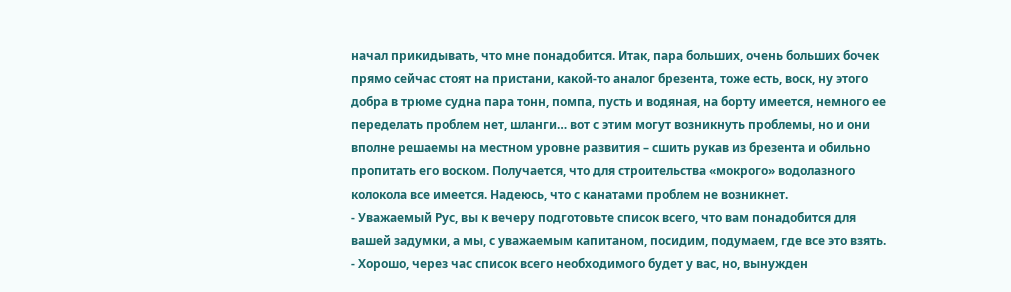начал прикидывать, что мне понадобится. Итак, пара больших, очень больших бочек прямо сейчас стоят на пристани, какой-то аналог брезента, тоже есть, воск, ну этого добра в трюме судна пара тонн, помпа, пусть и водяная, на борту имеется, немного ее переделать проблем нет, шланги… вот с этим могут возникнуть проблемы, но и они вполне решаемы на местном уровне развития – сшить рукав из брезента и обильно пропитать его воском. Получается, что для строительства «мокрого» водолазного колокола все имеется. Надеюсь, что с канатами проблем не возникнет.
- Уважаемый Рус, вы к вечеру подготовьте список всего, что вам понадобится для вашей задумки, а мы, с уважаемым капитаном, посидим, подумаем, где все это взять.
- Хорошо, через час список всего необходимого будет у вас, но, вынужден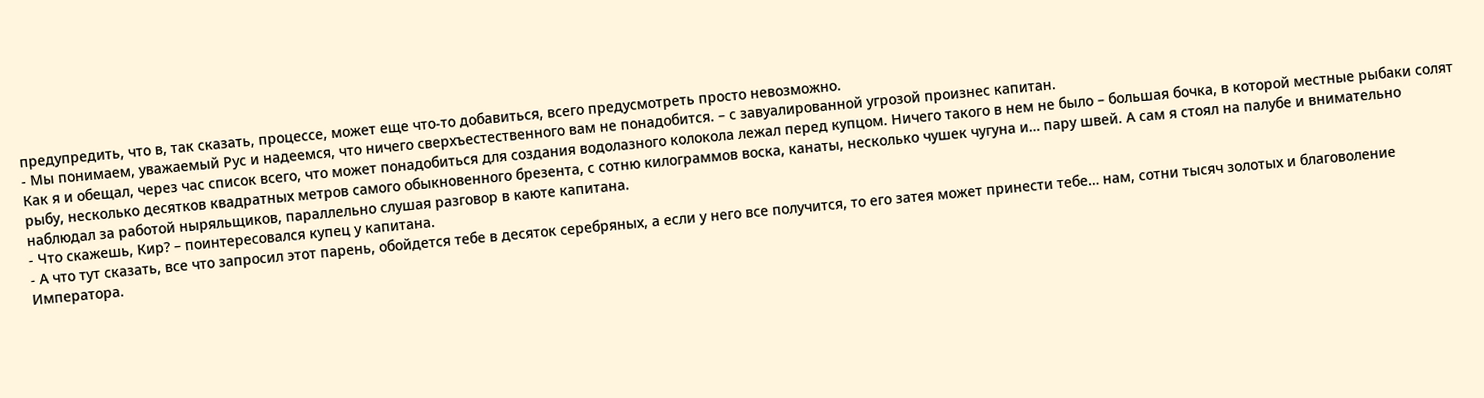предупредить, что в, так сказать, процессе, может еще что-то добавиться, всего предусмотреть просто невозможно.
- Мы понимаем, уважаемый Рус и надеемся, что ничего сверхъестественного вам не понадобится. – с завуалированной угрозой произнес капитан.
Как я и обещал, через час список всего, что может понадобиться для создания водолазного колокола лежал перед купцом. Ничего такого в нем не было – большая бочка, в которой местные рыбаки солят рыбу, несколько десятков квадратных метров самого обыкновенного брезента, с сотню килограммов воска, канаты, несколько чушек чугуна и… пару швей. А сам я стоял на палубе и внимательно наблюдал за работой ныряльщиков, параллельно слушая разговор в каюте капитана.
- Что скажешь, Кир? – поинтересовался купец у капитана.
- А что тут сказать, все что запросил этот парень, обойдется тебе в десяток серебряных, а если у него все получится, то его затея может принести тебе… нам, сотни тысяч золотых и благоволение Императора.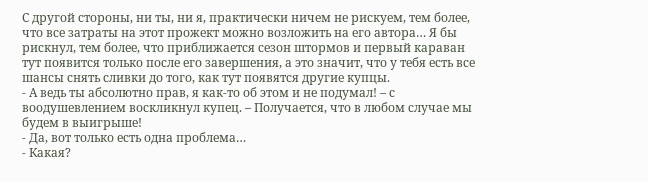С другой стороны, ни ты, ни я, практически ничем не рискуем, тем более, что все затраты на этот прожект можно возложить на его автора… Я бы рискнул, тем более, что приближается сезон штормов и первый караван тут появится только после его завершения, а это значит, что у тебя есть все шансы снять сливки до того, как тут появятся другие купцы.
- А ведь ты абсолютно прав, я как-то об этом и не подумал! – с воодушевлением воскликнул купец. – Получается, что в любом случае мы будем в выигрыше!
- Да, вот только есть одна проблема…
- Какая?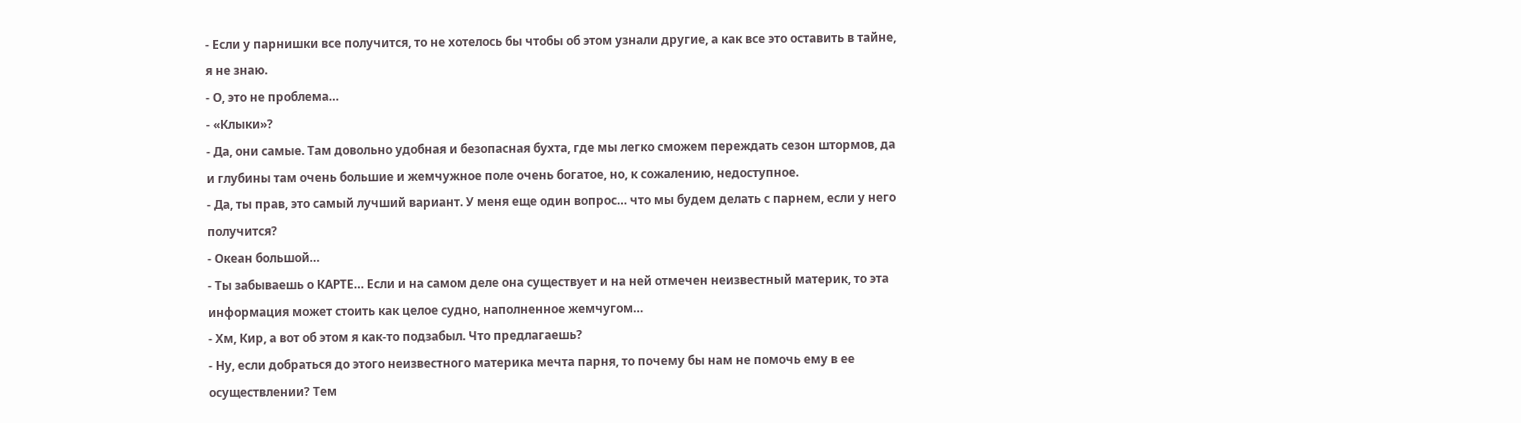- Если у парнишки все получится, то не хотелось бы чтобы об этом узнали другие, а как все это оставить в тайне, я не знаю.
- О, это не проблема…
- «Клыки»?
- Да, они самые. Там довольно удобная и безопасная бухта, где мы легко сможем переждать сезон штормов, да и глубины там очень большие и жемчужное поле очень богатое, но, к сожалению, недоступное.
- Да, ты прав, это самый лучший вариант. У меня еще один вопрос… что мы будем делать с парнем, если у него получится?
- Океан большой…
- Ты забываешь о КАРТЕ… Если и на самом деле она существует и на ней отмечен неизвестный материк, то эта информация может стоить как целое судно, наполненное жемчугом…
- Хм, Кир, а вот об этом я как-то подзабыл. Что предлагаешь?
- Ну, если добраться до этого неизвестного материка мечта парня, то почему бы нам не помочь ему в ее осуществлении? Тем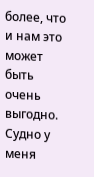более, что и нам это может быть очень выгодно. Судно у меня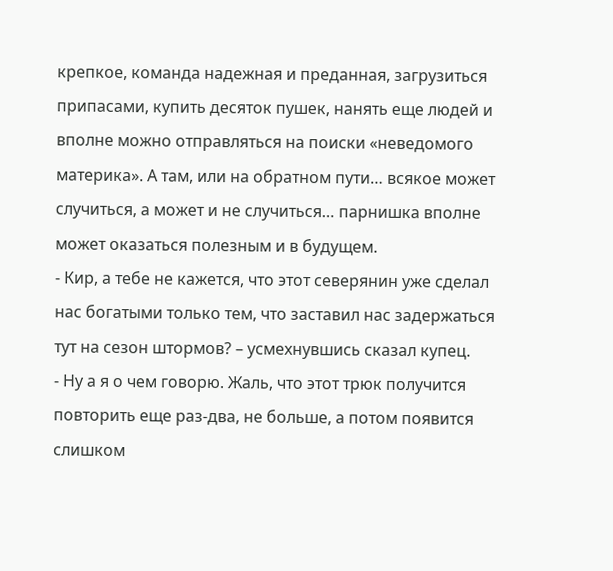крепкое, команда надежная и преданная, загрузиться припасами, купить десяток пушек, нанять еще людей и вполне можно отправляться на поиски «неведомого материка». А там, или на обратном пути… всякое может случиться, а может и не случиться… парнишка вполне может оказаться полезным и в будущем.
- Кир, а тебе не кажется, что этот северянин уже сделал нас богатыми только тем, что заставил нас задержаться тут на сезон штормов? – усмехнувшись сказал купец.
- Ну а я о чем говорю. Жаль, что этот трюк получится повторить еще раз-два, не больше, а потом появится слишком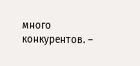много конкурентов. –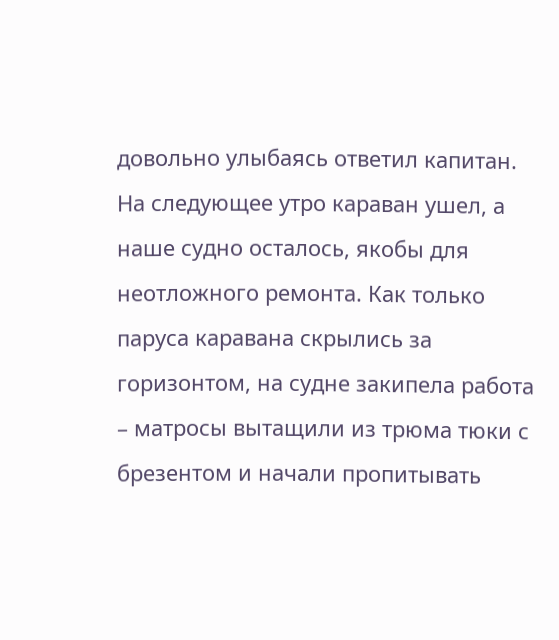довольно улыбаясь ответил капитан.
На следующее утро караван ушел, а наше судно осталось, якобы для неотложного ремонта. Как только паруса каравана скрылись за горизонтом, на судне закипела работа – матросы вытащили из трюма тюки с брезентом и начали пропитывать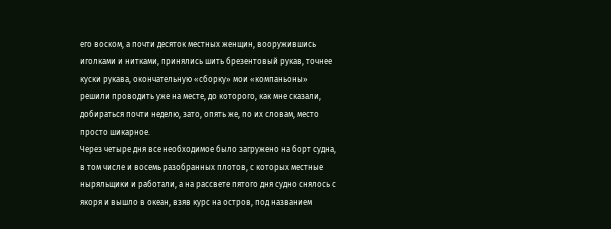его воском, а почти десяток местных женщин, вооружившись иголками и нитками, принялись шить брезентовый рукав, точнее куски рукава, окончательную «сборку» мои «компаньоны» решили проводить уже на месте, до которого, как мне сказали, добираться почти неделю, зато, опять же, по их словам, место просто шикарное.
Через четыре дня все необходимое было загружено на борт судна, в том числе и восемь разобранных плотов, с которых местные ныряльщики и работали, а на рассвете пятого дня судно снялось с якоря и вышло в океан, взяв курс на остров, под названием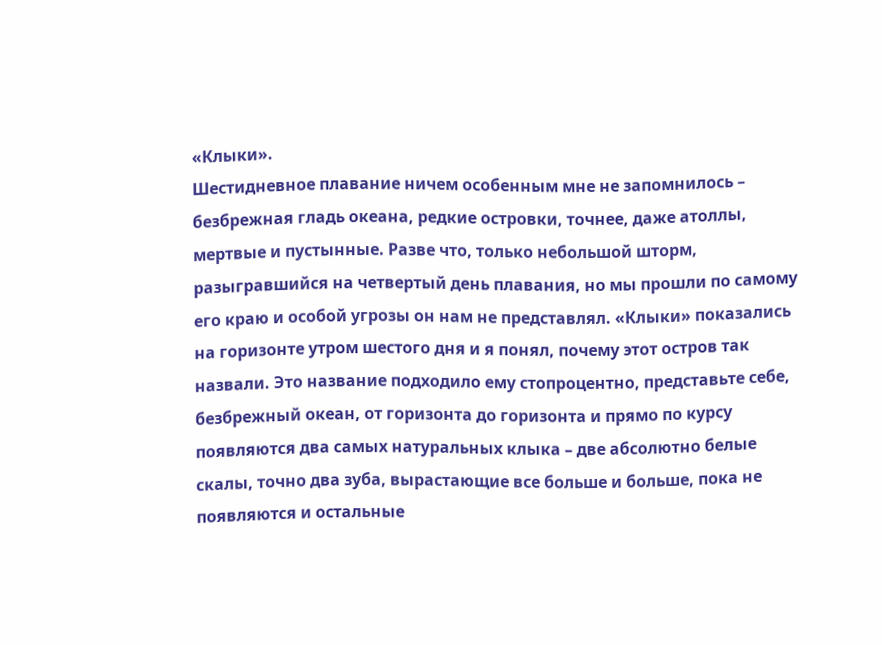«Клыки».
Шестидневное плавание ничем особенным мне не запомнилось – безбрежная гладь океана, редкие островки, точнее, даже атоллы, мертвые и пустынные. Разве что, только небольшой шторм, разыгравшийся на четвертый день плавания, но мы прошли по самому его краю и особой угрозы он нам не представлял. «Клыки» показались на горизонте утром шестого дня и я понял, почему этот остров так назвали. Это название подходило ему стопроцентно, представьте себе, безбрежный океан, от горизонта до горизонта и прямо по курсу появляются два самых натуральных клыка – две абсолютно белые скалы, точно два зуба, вырастающие все больше и больше, пока не появляются и остальные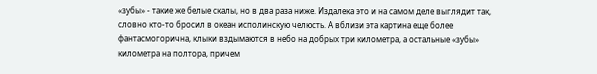«зубы» - такие же белые скалы, но в два раза ниже. Издалека это и на самом деле выглядит так, словно кто-то бросил в океан исполинскую челюсть. А вблизи эта картина еще более фантасмогорична, клыки вздымаются в небо на добрых три километра, а остальные «зубы» километра на полтора, причем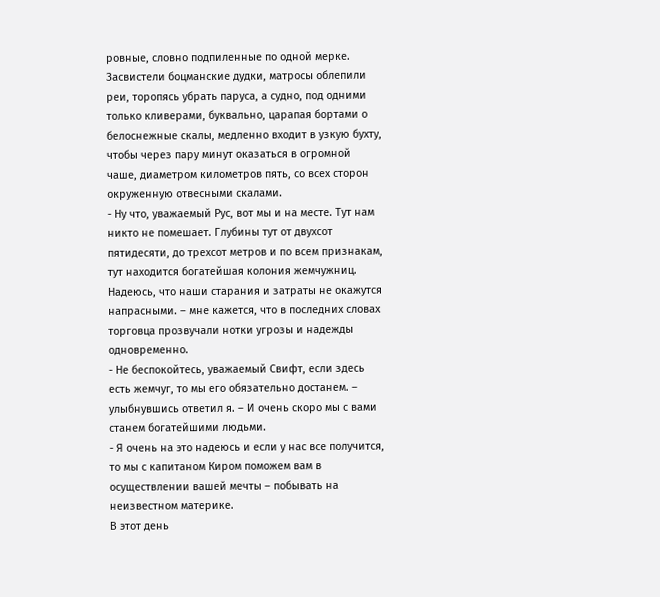ровные, словно подпиленные по одной мерке.
Засвистели боцманские дудки, матросы облепили реи, торопясь убрать паруса, а судно, под одними только кливерами, буквально, царапая бортами о белоснежные скалы, медленно входит в узкую бухту, чтобы через пару минут оказаться в огромной чаше, диаметром километров пять, со всех сторон окруженную отвесными скалами.
- Ну что, уважаемый Рус, вот мы и на месте. Тут нам никто не помешает. Глубины тут от двухсот пятидесяти, до трехсот метров и по всем признакам, тут находится богатейшая колония жемчужниц. Надеюсь, что наши старания и затраты не окажутся напрасными. – мне кажется, что в последних словах торговца прозвучали нотки угрозы и надежды одновременно.
- Не беспокойтесь, уважаемый Свифт, если здесь есть жемчуг, то мы его обязательно достанем. – улыбнувшись ответил я. – И очень скоро мы с вами станем богатейшими людьми.
- Я очень на это надеюсь и если у нас все получится, то мы с капитаном Киром поможем вам в осуществлении вашей мечты – побывать на неизвестном материке.
В этот день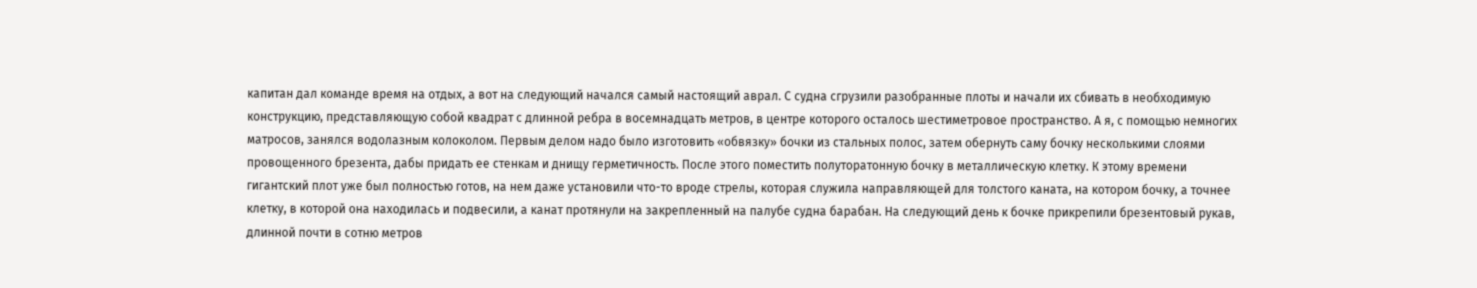капитан дал команде время на отдых, а вот на следующий начался самый настоящий аврал. С судна сгрузили разобранные плоты и начали их сбивать в необходимую конструкцию, представляющую собой квадрат с длинной ребра в восемнадцать метров, в центре которого осталось шестиметровое пространство. А я, с помощью немногих матросов, занялся водолазным колоколом. Первым делом надо было изготовить «обвязку» бочки из стальных полос, затем обернуть саму бочку несколькими слоями провощенного брезента, дабы придать ее стенкам и днищу герметичность. После этого поместить полуторатонную бочку в металлическую клетку. К этому времени гигантский плот уже был полностью готов, на нем даже установили что-то вроде стрелы, которая служила направляющей для толстого каната, на котором бочку, а точнее клетку, в которой она находилась и подвесили, а канат протянули на закрепленный на палубе судна барабан. На следующий день к бочке прикрепили брезентовый рукав, длинной почти в сотню метров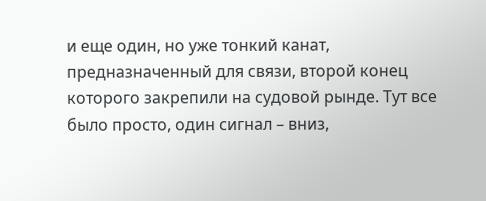и еще один, но уже тонкий канат, предназначенный для связи, второй конец которого закрепили на судовой рынде. Тут все было просто, один сигнал – вниз,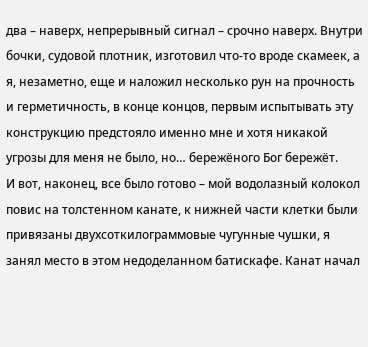два – наверх, непрерывный сигнал – срочно наверх. Внутри бочки, судовой плотник, изготовил что-то вроде скамеек, а я, незаметно, еще и наложил несколько рун на прочность и герметичность, в конце концов, первым испытывать эту конструкцию предстояло именно мне и хотя никакой угрозы для меня не было, но… бережёного Бог бережёт.
И вот, наконец, все было готово – мой водолазный колокол повис на толстенном канате, к нижней части клетки были привязаны двухсоткилограммовые чугунные чушки, я занял место в этом недоделанном батискафе. Канат начал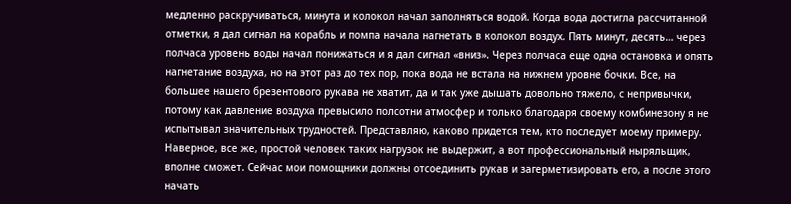медленно раскручиваться, минута и колокол начал заполняться водой. Когда вода достигла рассчитанной отметки, я дал сигнал на корабль и помпа начала нагнетать в колокол воздух. Пять минут, десять… через полчаса уровень воды начал понижаться и я дал сигнал «вниз». Через полчаса еще одна остановка и опять нагнетание воздуха, но на этот раз до тех пор, пока вода не встала на нижнем уровне бочки. Все, на большее нашего брезентового рукава не хватит, да и так уже дышать довольно тяжело, с непривычки, потому как давление воздуха превысило полсотни атмосфер и только благодаря своему комбинезону я не испытывал значительных трудностей. Представляю, каково придется тем, кто последует моему примеру. Наверное, все же, простой человек таких нагрузок не выдержит, а вот профессиональный ныряльщик, вполне сможет. Сейчас мои помощники должны отсоединить рукав и загерметизировать его, а после этого начать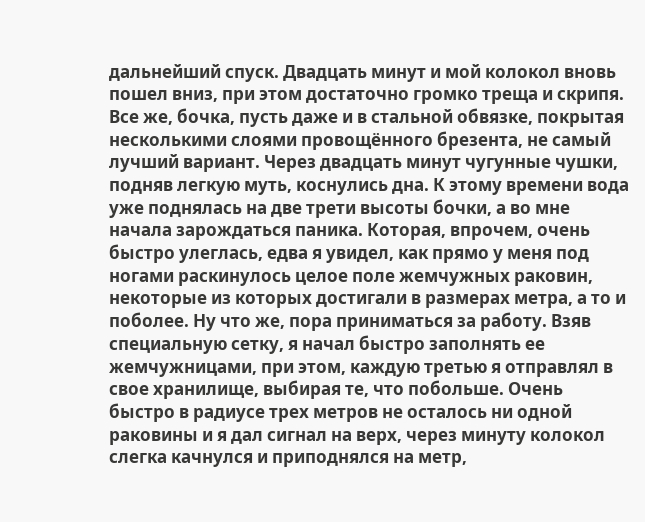дальнейший спуск. Двадцать минут и мой колокол вновь пошел вниз, при этом достаточно громко треща и скрипя. Все же, бочка, пусть даже и в стальной обвязке, покрытая несколькими слоями провощённого брезента, не самый лучший вариант. Через двадцать минут чугунные чушки, подняв легкую муть, коснулись дна. К этому времени вода уже поднялась на две трети высоты бочки, а во мне начала зарождаться паника. Которая, впрочем, очень быстро улеглась, едва я увидел, как прямо у меня под ногами раскинулось целое поле жемчужных раковин, некоторые из которых достигали в размерах метра, а то и поболее. Ну что же, пора приниматься за работу. Взяв специальную сетку, я начал быстро заполнять ее жемчужницами, при этом, каждую третью я отправлял в свое хранилище, выбирая те, что побольше. Очень быстро в радиусе трех метров не осталось ни одной раковины и я дал сигнал на верх, через минуту колокол слегка качнулся и приподнялся на метр,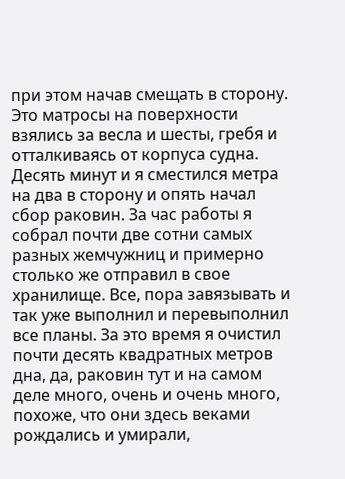при этом начав смещать в сторону. Это матросы на поверхности взялись за весла и шесты, гребя и отталкиваясь от корпуса судна. Десять минут и я сместился метра на два в сторону и опять начал сбор раковин. За час работы я собрал почти две сотни самых разных жемчужниц и примерно столько же отправил в свое хранилище. Все, пора завязывать и так уже выполнил и перевыполнил все планы. За это время я очистил почти десять квадратных метров дна, да, раковин тут и на самом деле много, очень и очень много, похоже, что они здесь веками рождались и умирали,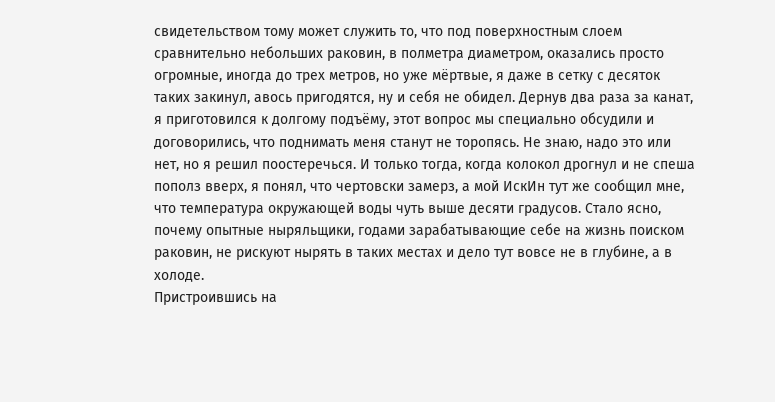свидетельством тому может служить то, что под поверхностным слоем сравнительно небольших раковин, в полметра диаметром, оказались просто огромные, иногда до трех метров, но уже мёртвые, я даже в сетку с десяток таких закинул, авось пригодятся, ну и себя не обидел. Дернув два раза за канат, я приготовился к долгому подъёму, этот вопрос мы специально обсудили и договорились, что поднимать меня станут не торопясь. Не знаю, надо это или нет, но я решил поостеречься. И только тогда, когда колокол дрогнул и не спеша пополз вверх, я понял, что чертовски замерз, а мой ИскИн тут же сообщил мне, что температура окружающей воды чуть выше десяти градусов. Стало ясно, почему опытные ныряльщики, годами зарабатывающие себе на жизнь поиском раковин, не рискуют нырять в таких местах и дело тут вовсе не в глубине, а в холоде.
Пристроившись на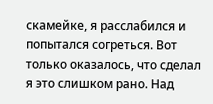скамейке, я расслабился и попытался согреться. Вот только оказалось, что сделал я это слишком рано. Над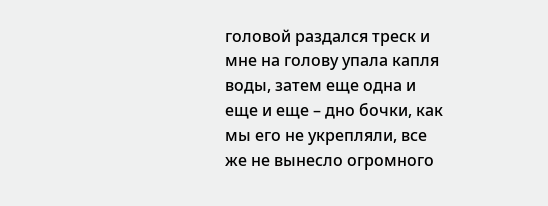головой раздался треск и мне на голову упала капля воды, затем еще одна и еще и еще – дно бочки, как мы его не укрепляли, все же не вынесло огромного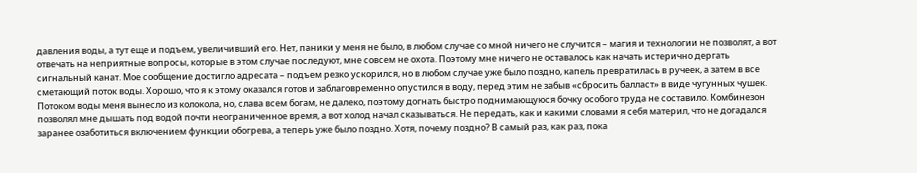давления воды, а тут еще и подъем, увеличивший его. Нет, паники у меня не было, в любом случае со мной ничего не случится – магия и технологии не позволят, а вот отвечать на неприятные вопросы, которые в этом случае последуют, мне совсем не охота. Поэтому мне ничего не оставалось как начать истерично дергать сигнальный канат. Мое сообщение достигло адресата – подъем резко ускорился, но в любом случае уже было поздно, капель превратилась в ручеек, а затем в все сметающий поток воды. Хорошо, что я к этому оказался готов и заблаговременно опустился в воду, перед этим не забыв «сбросить балласт» в виде чугунных чушек. Потоком воды меня вынесло из колокола, но, слава всем богам, не далеко, поэтому догнать быстро поднимающуюся бочку особого труда не составило. Комбинезон позволял мне дышать под водой почти неограниченное время, а вот холод начал сказываться. Не передать, как и какими словами я себя материл, что не догадался заранее озаботиться включением функции обогрева, а теперь уже было поздно. Хотя, почему поздно? В самый раз, как раз, пока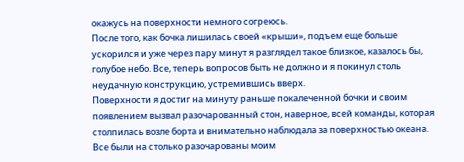окажусь на поверхности немного согреюсь.
После того, как бочка лишилась своей «крыши», подъем еще больше ускорился и уже через пару минут я разглядел такое близкое, казалось бы, голубое небо. Все, теперь вопросов быть не должно и я покинул столь неудачную конструкцию, устремившись вверх.
Поверхности я достиг на минуту раньше покалеченной бочки и своим появлением вызвал разочарованный стон, наверное, всей команды, которая столпилась возле борта и внимательно наблюдала за поверхностью океана. Все были на столько разочарованы моим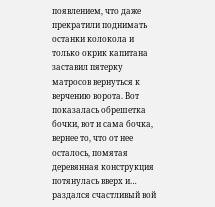появлением, что даже прекратили поднимать останки колокола и только окрик капитана заставил пятерку матросов вернуться к верчению ворота. Вот показалась обрешетка бочки, вот и сама бочка, вернее то, что от нее осталось, помятая деревянная конструкция потянулась вверх и… раздался счастливый вой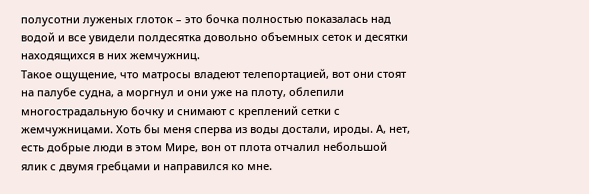полусотни луженых глоток – это бочка полностью показалась над водой и все увидели полдесятка довольно объемных сеток и десятки находящихся в них жемчужниц.
Такое ощущение, что матросы владеют телепортацией, вот они стоят на палубе судна, а моргнул и они уже на плоту, облепили многострадальную бочку и снимают с креплений сетки с жемчужницами. Хоть бы меня сперва из воды достали, ироды. А, нет, есть добрые люди в этом Мире, вон от плота отчалил небольшой ялик с двумя гребцами и направился ко мне.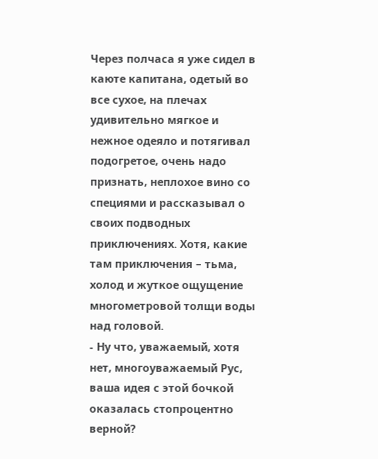Через полчаса я уже сидел в каюте капитана, одетый во все сухое, на плечах удивительно мягкое и нежное одеяло и потягивал подогретое, очень надо признать, неплохое вино со специями и рассказывал о своих подводных приключениях. Хотя, какие там приключения – тьма, холод и жуткое ощущение многометровой толщи воды над головой.
- Ну что, уважаемый, хотя нет, многоуважаемый Рус, ваша идея с этой бочкой оказалась стопроцентно верной?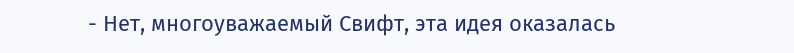- Нет, многоуважаемый Свифт, эта идея оказалась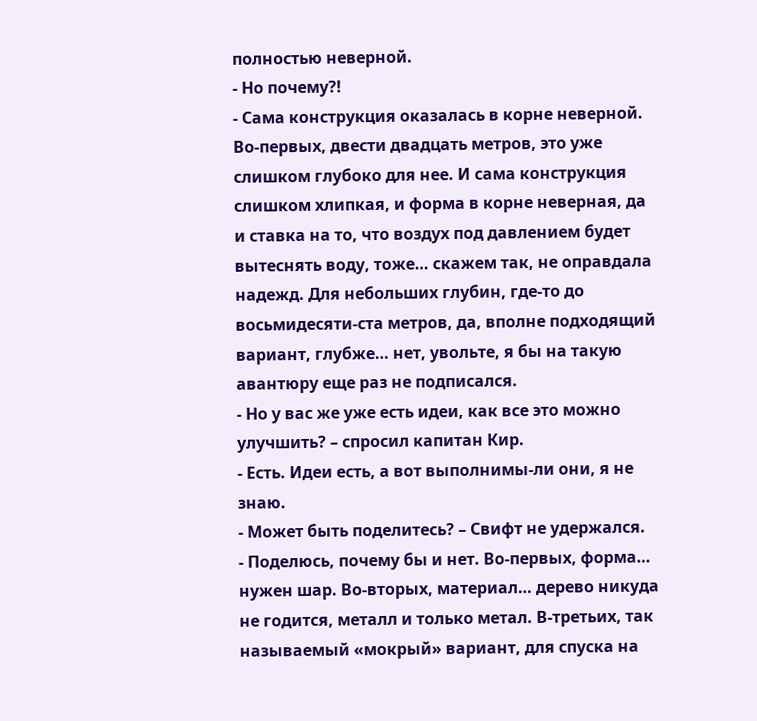полностью неверной.
- Но почему?!
- Сама конструкция оказалась в корне неверной. Во-первых, двести двадцать метров, это уже слишком глубоко для нее. И сама конструкция слишком хлипкая, и форма в корне неверная, да и ставка на то, что воздух под давлением будет вытеснять воду, тоже… скажем так, не оправдала надежд. Для небольших глубин, где-то до восьмидесяти-ста метров, да, вполне подходящий вариант, глубже… нет, увольте, я бы на такую авантюру еще раз не подписался.
- Но у вас же уже есть идеи, как все это можно улучшить? – спросил капитан Кир.
- Есть. Идеи есть, а вот выполнимы-ли они, я не знаю.
- Может быть поделитесь? – Свифт не удержался.
- Поделюсь, почему бы и нет. Во-первых, форма… нужен шар. Во-вторых, материал… дерево никуда не годится, металл и только метал. В-третьих, так называемый «мокрый» вариант, для спуска на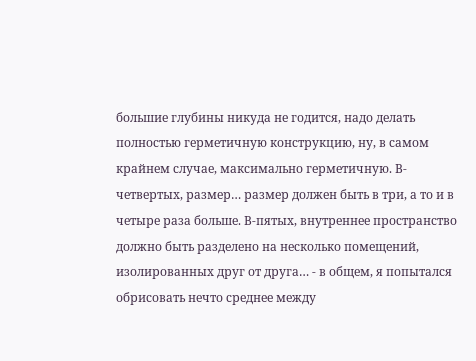большие глубины никуда не годится, надо делать полностью герметичную конструкцию, ну, в самом крайнем случае, максимально герметичную. В-четвертых, размер… размер должен быть в три, а то и в четыре раза больше. В-пятых, внутреннее пространство должно быть разделено на несколько помещений, изолированных друг от друга… - в общем, я попытался обрисовать нечто среднее между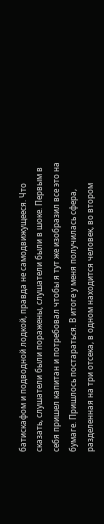батискафом и подводной лодкой, правда не самодвижущееся. Что сказать, слушатели были поражены, слушатели были в шоке. Первым в себя пришел капитан и потребовал чтобы я тут же изобразил все это на бумаге. Пришлось постараться. В итоге у меня получилась сфера, разделенная на три отсека, в одном находится человек, во втором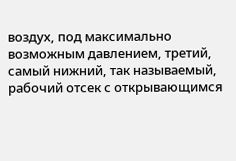воздух, под максимально возможным давлением, третий, самый нижний, так называемый, рабочий отсек с открывающимся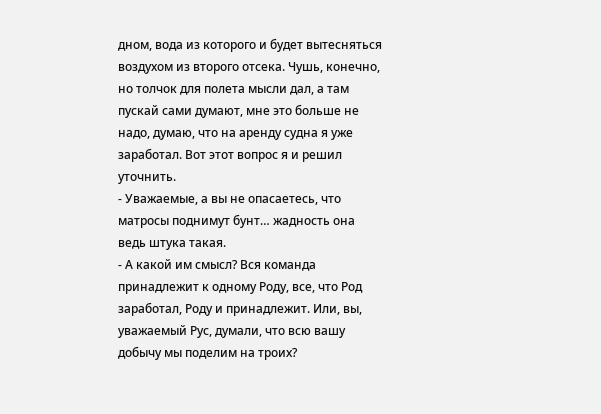дном, вода из которого и будет вытесняться воздухом из второго отсека. Чушь, конечно, но толчок для полета мысли дал, а там пускай сами думают, мне это больше не надо, думаю, что на аренду судна я уже заработал. Вот этот вопрос я и решил уточнить.
- Уважаемые, а вы не опасаетесь, что матросы поднимут бунт… жадность она ведь штука такая.
- А какой им смысл? Вся команда принадлежит к одному Роду, все, что Род заработал, Роду и принадлежит. Или, вы, уважаемый Рус, думали, что всю вашу добычу мы поделим на троих?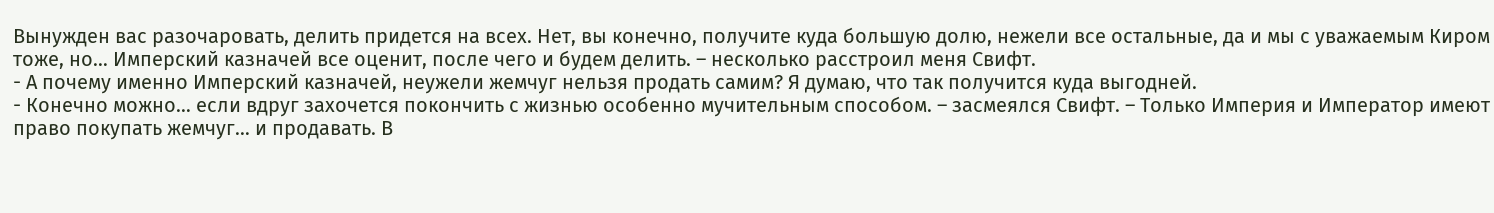Вынужден вас разочаровать, делить придется на всех. Нет, вы конечно, получите куда большую долю, нежели все остальные, да и мы с уважаемым Киром тоже, но… Имперский казначей все оценит, после чего и будем делить. – несколько расстроил меня Свифт.
- А почему именно Имперский казначей, неужели жемчуг нельзя продать самим? Я думаю, что так получится куда выгодней.
- Конечно можно… если вдруг захочется покончить с жизнью особенно мучительным способом. – засмеялся Свифт. – Только Империя и Император имеют право покупать жемчуг… и продавать. В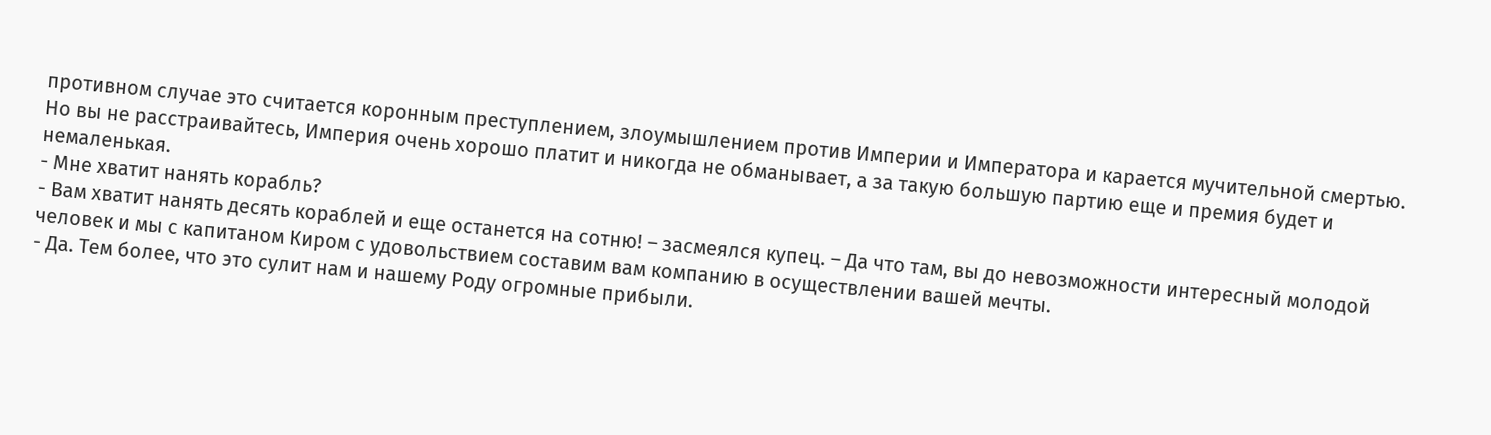противном случае это считается коронным преступлением, злоумышлением против Империи и Императора и карается мучительной смертью. Но вы не расстраивайтесь, Империя очень хорошо платит и никогда не обманывает, а за такую большую партию еще и премия будет и немаленькая.
- Мне хватит нанять корабль?
- Вам хватит нанять десять кораблей и еще останется на сотню! – засмеялся купец. – Да что там, вы до невозможности интересный молодой человек и мы с капитаном Киром с удовольствием составим вам компанию в осуществлении вашей мечты.
- Да. Тем более, что это сулит нам и нашему Роду огромные прибыли.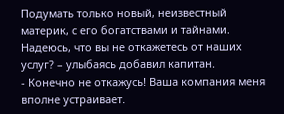Подумать только новый, неизвестный материк, с его богатствами и тайнами. Надеюсь, что вы не откажетесь от наших услуг? – улыбаясь добавил капитан.
- Конечно не откажусь! Ваша компания меня вполне устраивает.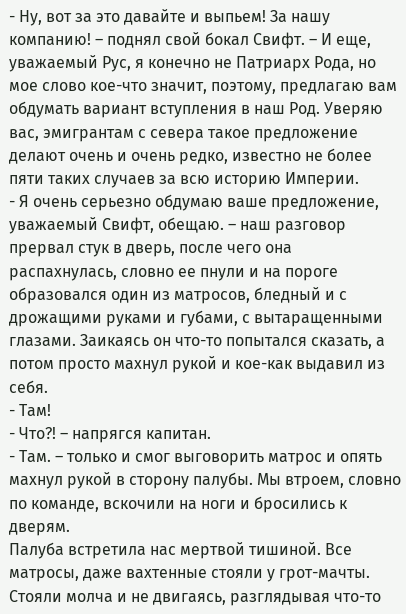- Ну, вот за это давайте и выпьем! За нашу компанию! – поднял свой бокал Свифт. – И еще, уважаемый Рус, я конечно не Патриарх Рода, но мое слово кое-что значит, поэтому, предлагаю вам обдумать вариант вступления в наш Род. Уверяю вас, эмигрантам с севера такое предложение делают очень и очень редко, известно не более пяти таких случаев за всю историю Империи.
- Я очень серьезно обдумаю ваше предложение, уважаемый Свифт, обещаю. – наш разговор прервал стук в дверь, после чего она распахнулась, словно ее пнули и на пороге образовался один из матросов, бледный и с дрожащими руками и губами, с вытаращенными глазами. Заикаясь он что-то попытался сказать, а потом просто махнул рукой и кое-как выдавил из себя.
- Там!
- Что?! – напрягся капитан.
- Там. – только и смог выговорить матрос и опять махнул рукой в сторону палубы. Мы втроем, словно по команде, вскочили на ноги и бросились к дверям.
Палуба встретила нас мертвой тишиной. Все матросы, даже вахтенные стояли у грот-мачты. Стояли молча и не двигаясь, разглядывая что-то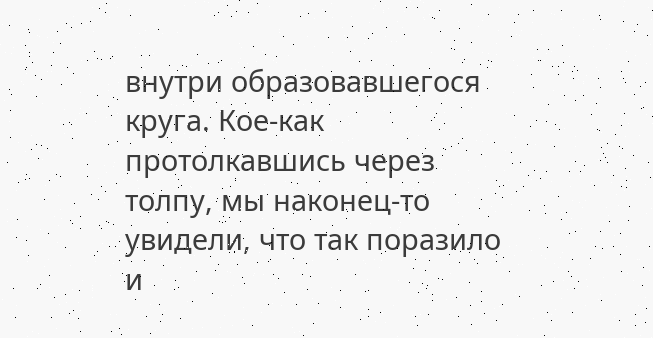внутри образовавшегося круга. Кое-как протолкавшись через толпу, мы наконец-то увидели, что так поразило и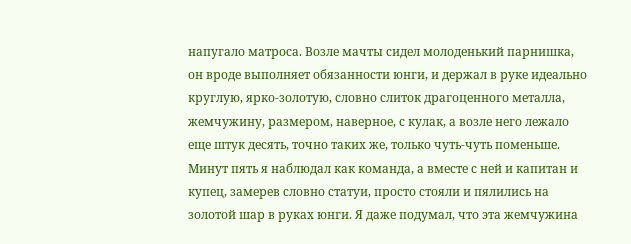напугало матроса. Возле мачты сидел молоденький парнишка, он вроде выполняет обязанности юнги, и держал в руке идеально круглую, ярко-золотую, словно слиток драгоценного металла, жемчужину, размером, наверное, с кулак, а возле него лежало еще штук десять, точно таких же, только чуть-чуть поменьше.
Минут пять я наблюдал как команда, а вместе с ней и капитан и купец, замерев словно статуи, просто стояли и пялились на золотой шар в руках юнги. Я даже подумал, что эта жемчужина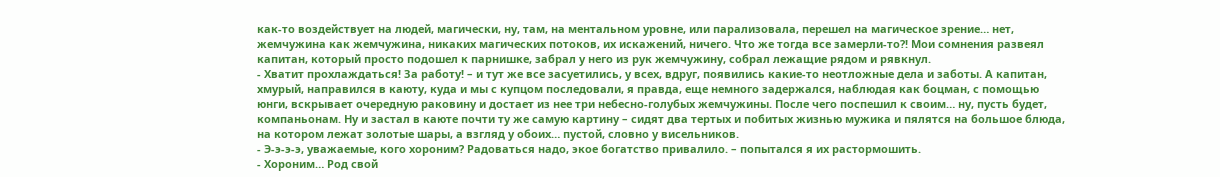как-то воздействует на людей, магически, ну, там, на ментальном уровне, или парализовала, перешел на магическое зрение… нет, жемчужина как жемчужина, никаких магических потоков, их искажений, ничего. Что же тогда все замерли-то?! Мои сомнения развеял капитан, который просто подошел к парнишке, забрал у него из рук жемчужину, собрал лежащие рядом и рявкнул.
- Хватит прохлаждаться! За работу! – и тут же все засуетились, у всех, вдруг, появились какие-то неотложные дела и заботы. А капитан, хмурый, направился в каюту, куда и мы с купцом последовали, я правда, еще немного задержался, наблюдая как боцман, с помощью юнги, вскрывает очередную раковину и достает из нее три небесно-голубых жемчужины. После чего поспешил к своим… ну, пусть будет, компаньонам. Ну и застал в каюте почти ту же самую картину – сидят два тертых и побитых жизнью мужика и пялятся на большое блюда, на котором лежат золотые шары, а взгляд у обоих… пустой, словно у висельников.
- Э-э-э-э, уважаемые, кого хороним? Радоваться надо, экое богатство привалило. – попытался я их растормошить.
- Хороним… Род свой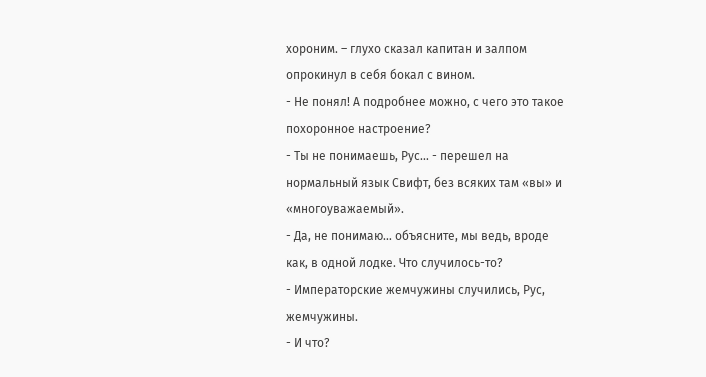хороним. – глухо сказал капитан и залпом опрокинул в себя бокал с вином.
- Не понял! А подробнее можно, с чего это такое похоронное настроение?
- Ты не понимаешь, Рус… - перешел на нормальный язык Свифт, без всяких там «вы» и «многоуважаемый».
- Да, не понимаю… объясните, мы ведь, вроде как, в одной лодке. Что случилось-то?
- Императорские жемчужины случились, Рус, жемчужины.
- И что?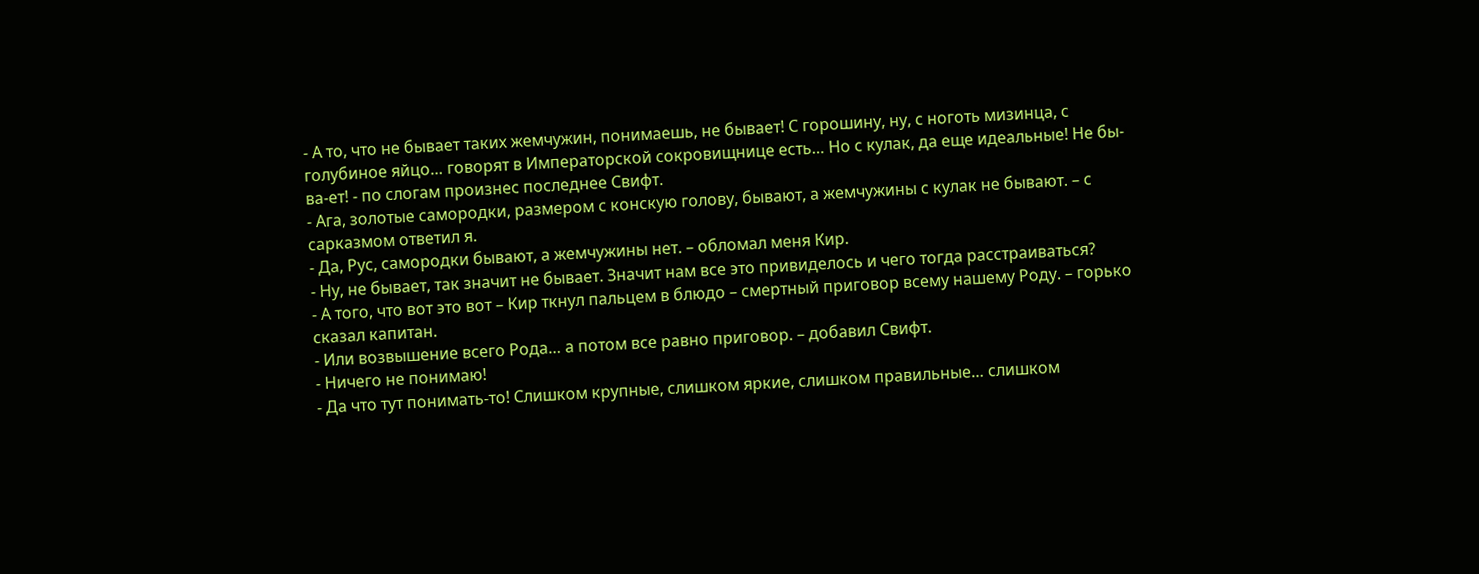- А то, что не бывает таких жемчужин, понимаешь, не бывает! С горошину, ну, с ноготь мизинца, с голубиное яйцо… говорят в Императорской сокровищнице есть… Но с кулак, да еще идеальные! Не бы-ва-ет! - по слогам произнес последнее Свифт.
- Ага, золотые самородки, размером с конскую голову, бывают, а жемчужины с кулак не бывают. – с сарказмом ответил я.
- Да, Рус, самородки бывают, а жемчужины нет. – обломал меня Кир.
- Ну, не бывает, так значит не бывает. Значит нам все это привиделось и чего тогда расстраиваться?
- А того, что вот это вот – Кир ткнул пальцем в блюдо – смертный приговор всему нашему Роду. – горько сказал капитан.
- Или возвышение всего Рода… а потом все равно приговор. – добавил Свифт.
- Ничего не понимаю!
- Да что тут понимать-то! Слишком крупные, слишком яркие, слишком правильные… слишком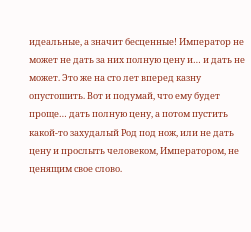идеальные, а значит бесценные! Император не может не дать за них полную цену и… и дать не может. Это же на сто лет вперед казну опустошить. Вот и подумай, что ему будет проще… дать полную цену, а потом пустить какой-то захудалый Род под нож, или не дать цену и прослыть человеком, Императором, не ценящим свое слово.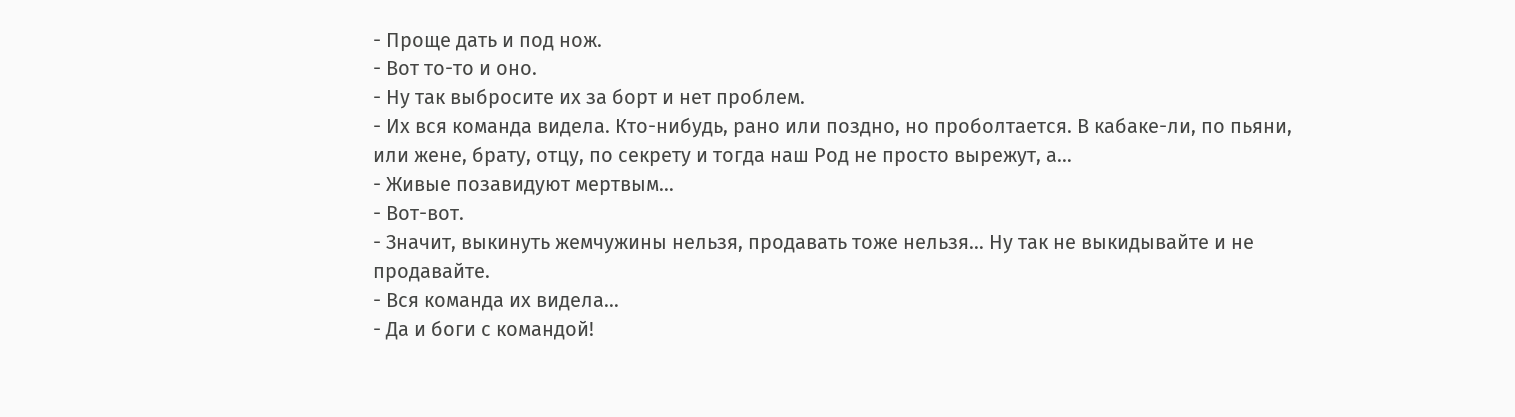- Проще дать и под нож.
- Вот то-то и оно.
- Ну так выбросите их за борт и нет проблем.
- Их вся команда видела. Кто-нибудь, рано или поздно, но проболтается. В кабаке-ли, по пьяни, или жене, брату, отцу, по секрету и тогда наш Род не просто вырежут, а…
- Живые позавидуют мертвым…
- Вот-вот.
- Значит, выкинуть жемчужины нельзя, продавать тоже нельзя… Ну так не выкидывайте и не продавайте.
- Вся команда их видела…
- Да и боги с командой!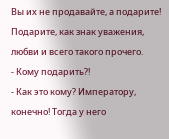Вы их не продавайте, а подарите! Подарите, как знак уважения, любви и всего такого прочего.
- Кому подарить?!
- Как это кому? Императору, конечно! Тогда у него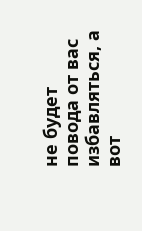не будет повода от вас избавляться, а вот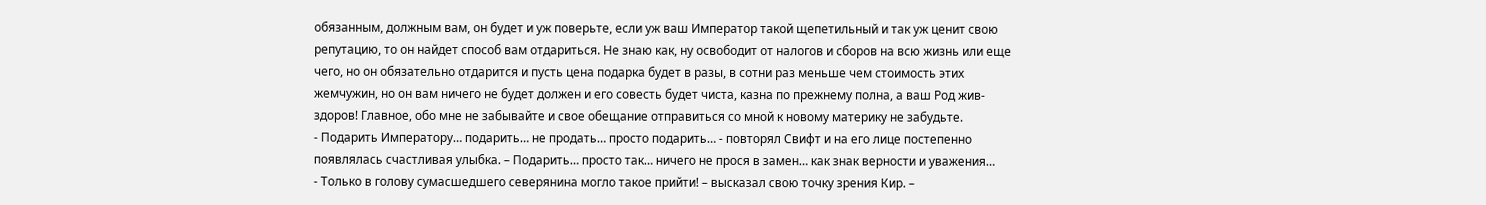обязанным, должным вам, он будет и уж поверьте, если уж ваш Император такой щепетильный и так уж ценит свою репутацию, то он найдет способ вам отдариться. Не знаю как, ну освободит от налогов и сборов на всю жизнь или еще чего, но он обязательно отдарится и пусть цена подарка будет в разы, в сотни раз меньше чем стоимость этих жемчужин, но он вам ничего не будет должен и его совесть будет чиста, казна по прежнему полна, а ваш Род жив-здоров! Главное, обо мне не забывайте и свое обещание отправиться со мной к новому материку не забудьте.
- Подарить Императору… подарить… не продать… просто подарить… - повторял Свифт и на его лице постепенно появлялась счастливая улыбка. – Подарить… просто так… ничего не прося в замен… как знак верности и уважения…
- Только в голову сумасшедшего северянина могло такое прийти! – высказал свою точку зрения Кир. –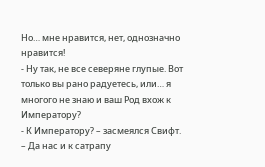Но… мне нравится, нет, однозначно нравится!
- Ну так, не все северяне глупые. Вот только вы рано радуетесь, или… я многого не знаю и ваш Род вхож к Императору?
- К Императору? – засмеялся Свифт. – Да нас и к сатрапу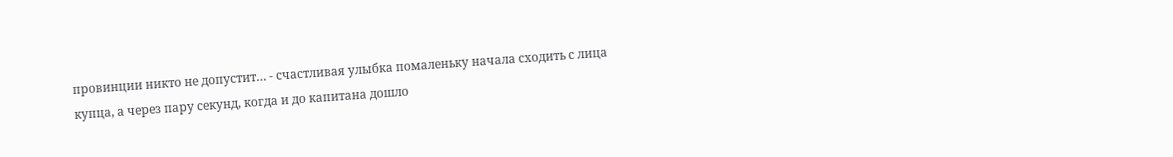провинции никто не допустит… - счастливая улыбка помаленьку начала сходить с лица купца, а через пару секунд, когда и до капитана дошло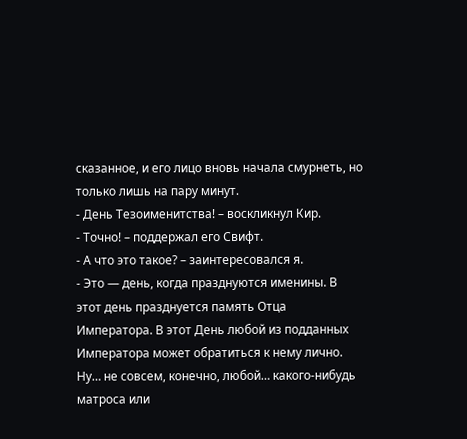сказанное, и его лицо вновь начала смурнеть, но только лишь на пару минут.
- День Тезоименитства! – воскликнул Кир.
- Точно! – поддержал его Свифт.
- А что это такое? – заинтересовался я.
- Это — день, когда празднуются именины. В этот день празднуется память Отца Императора. В этот День любой из подданных Императора может обратиться к нему лично. Ну… не совсем, конечно, любой… какого-нибудь матроса или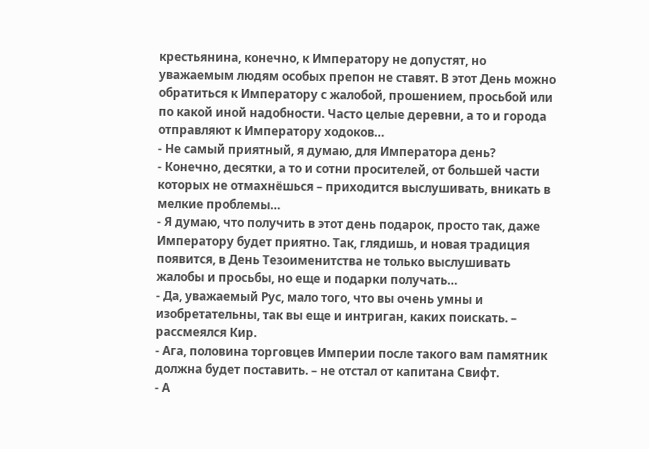крестьянина, конечно, к Императору не допустят, но уважаемым людям особых препон не ставят. В этот День можно обратиться к Императору с жалобой, прошением, просьбой или по какой иной надобности. Часто целые деревни, а то и города отправляют к Императору ходоков…
- Не самый приятный, я думаю, для Императора день?
- Конечно, десятки, а то и сотни просителей, от большей части которых не отмахнёшься – приходится выслушивать, вникать в мелкие проблемы…
- Я думаю, что получить в этот день подарок, просто так, даже Императору будет приятно. Так, глядишь, и новая традиция появится, в День Тезоименитства не только выслушивать жалобы и просьбы, но еще и подарки получать…
- Да, уважаемый Рус, мало того, что вы очень умны и изобретательны, так вы еще и интриган, каких поискать. – рассмеялся Кир.
- Ага, половина торговцев Империи после такого вам памятник должна будет поставить. – не отстал от капитана Свифт.
- А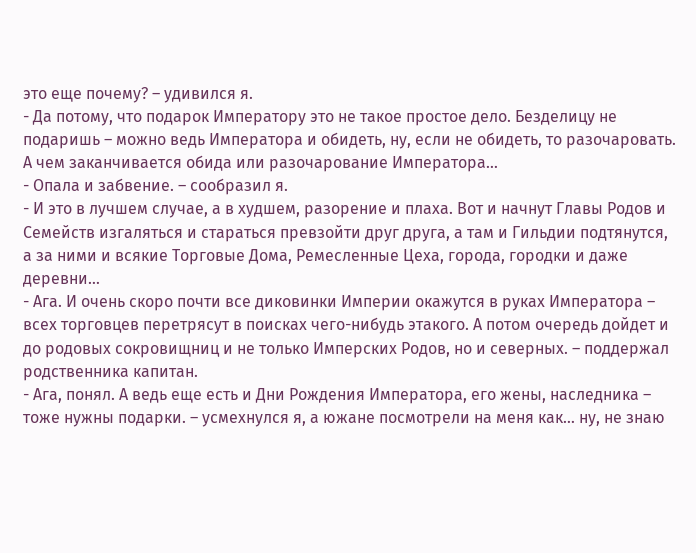это еще почему? – удивился я.
- Да потому, что подарок Императору это не такое простое дело. Безделицу не подаришь – можно ведь Императора и обидеть, ну, если не обидеть, то разочаровать. А чем заканчивается обида или разочарование Императора…
- Опала и забвение. – сообразил я.
- И это в лучшем случае, а в худшем, разорение и плаха. Вот и начнут Главы Родов и Семейств изгаляться и стараться превзойти друг друга, а там и Гильдии подтянутся, а за ними и всякие Торговые Дома, Ремесленные Цеха, города, городки и даже деревни…
- Ага. И очень скоро почти все диковинки Империи окажутся в руках Императора – всех торговцев перетрясут в поисках чего-нибудь этакого. А потом очередь дойдет и до родовых сокровищниц и не только Имперских Родов, но и северных. – поддержал родственника капитан.
- Ага, понял. А ведь еще есть и Дни Рождения Императора, его жены, наследника – тоже нужны подарки. – усмехнулся я, а южане посмотрели на меня как… ну, не знаю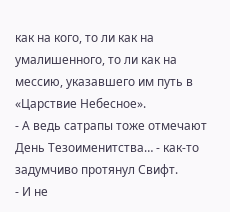как на кого, то ли как на умалишенного, то ли как на мессию, указавшего им путь в «Царствие Небесное».
- А ведь сатрапы тоже отмечают День Тезоименитства… - как-то задумчиво протянул Свифт.
- И не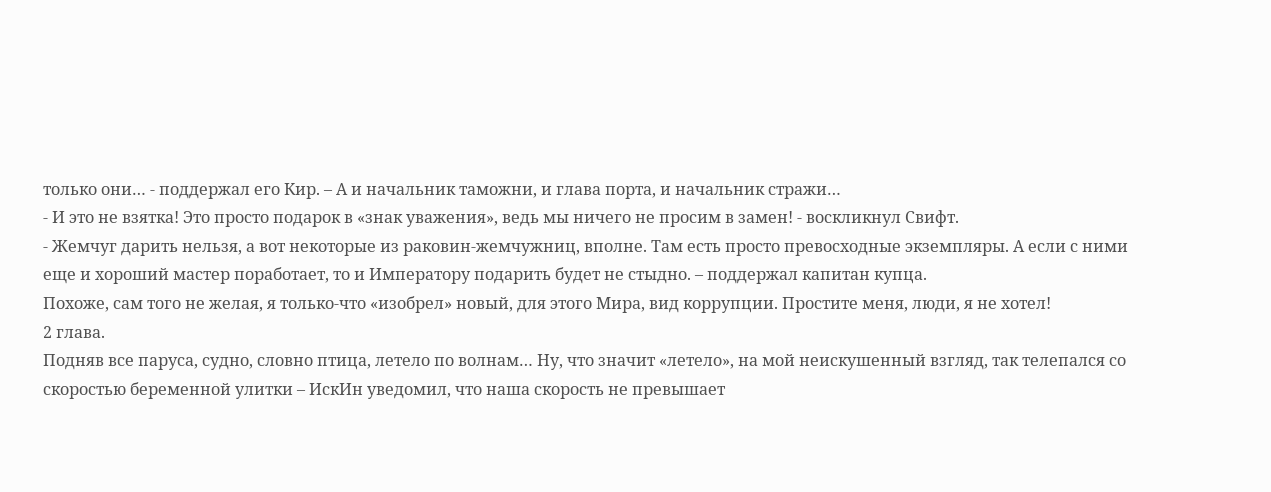только они… - поддержал его Кир. – А и начальник таможни, и глава порта, и начальник стражи…
- И это не взятка! Это просто подарок в «знак уважения», ведь мы ничего не просим в замен! - воскликнул Свифт.
- Жемчуг дарить нельзя, а вот некоторые из раковин-жемчужниц, вполне. Там есть просто превосходные экземпляры. А если с ними еще и хороший мастер поработает, то и Императору подарить будет не стыдно. – поддержал капитан купца.
Похоже, сам того не желая, я только-что «изобрел» новый, для этого Мира, вид коррупции. Простите меня, люди, я не хотел!
2 глава.
Подняв все паруса, судно, словно птица, летело по волнам… Ну, что значит «летело», на мой неискушенный взгляд, так телепался со скоростью беременной улитки – ИскИн уведомил, что наша скорость не превышает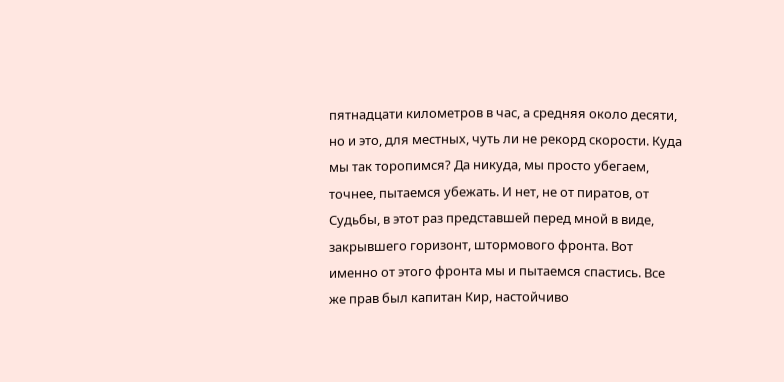пятнадцати километров в час, а средняя около десяти, но и это, для местных, чуть ли не рекорд скорости. Куда мы так торопимся? Да никуда, мы просто убегаем, точнее, пытаемся убежать. И нет, не от пиратов, от Судьбы, в этот раз представшей перед мной в виде, закрывшего горизонт, штормового фронта. Вот именно от этого фронта мы и пытаемся спастись. Все же прав был капитан Кир, настойчиво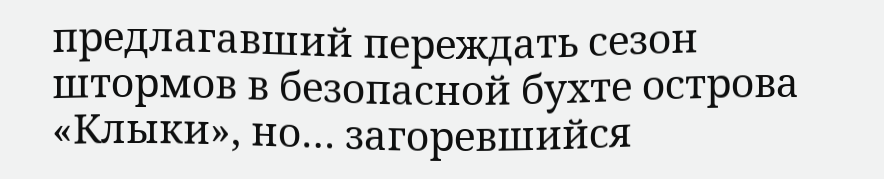предлагавший переждать сезон штормов в безопасной бухте острова «Клыки», но… загоревшийся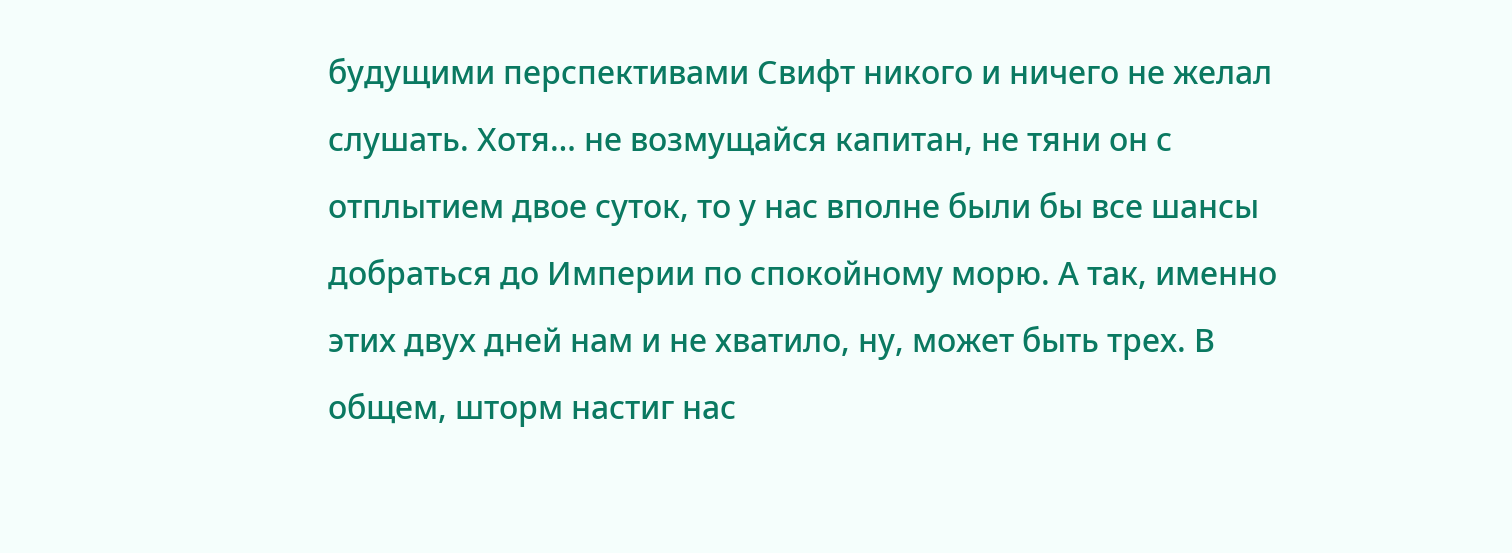будущими перспективами Свифт никого и ничего не желал слушать. Хотя… не возмущайся капитан, не тяни он с отплытием двое суток, то у нас вполне были бы все шансы добраться до Империи по спокойному морю. А так, именно этих двух дней нам и не хватило, ну, может быть трех. В общем, шторм настиг нас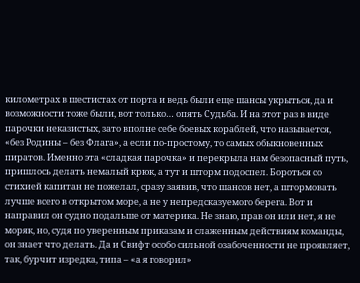километрах в шестистах от порта и ведь были еще шансы укрыться, да и возможности тоже были, вот только… опять Судьба. И на этот раз в виде парочки неказистых, зато вполне себе боевых кораблей, что называется, «без Родины – без Флага», а если по-простому, то самых обыкновенных пиратов. Именно эта «сладкая парочка» и перекрыла нам безопасный путь, пришлось делать немалый крюк, а тут и шторм подоспел. Бороться со стихией капитан не пожелал, сразу заявив, что шансов нет, а штормовать лучше всего в открытом море, а не у непредсказуемого берега. Вот и направил он судно подальше от материка. Не знаю, прав он или нет, я не моряк, но, судя по уверенным приказам и слаженным действиям команды, он знает что делать. Да и Свифт особо сильной озабоченности не проявляет, так, бурчит изредка, типа – «а я говорил»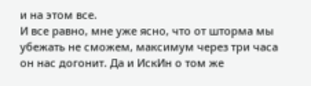и на этом все.
И все равно, мне уже ясно, что от шторма мы убежать не сможем, максимум через три часа он нас догонит. Да и ИскИн о том же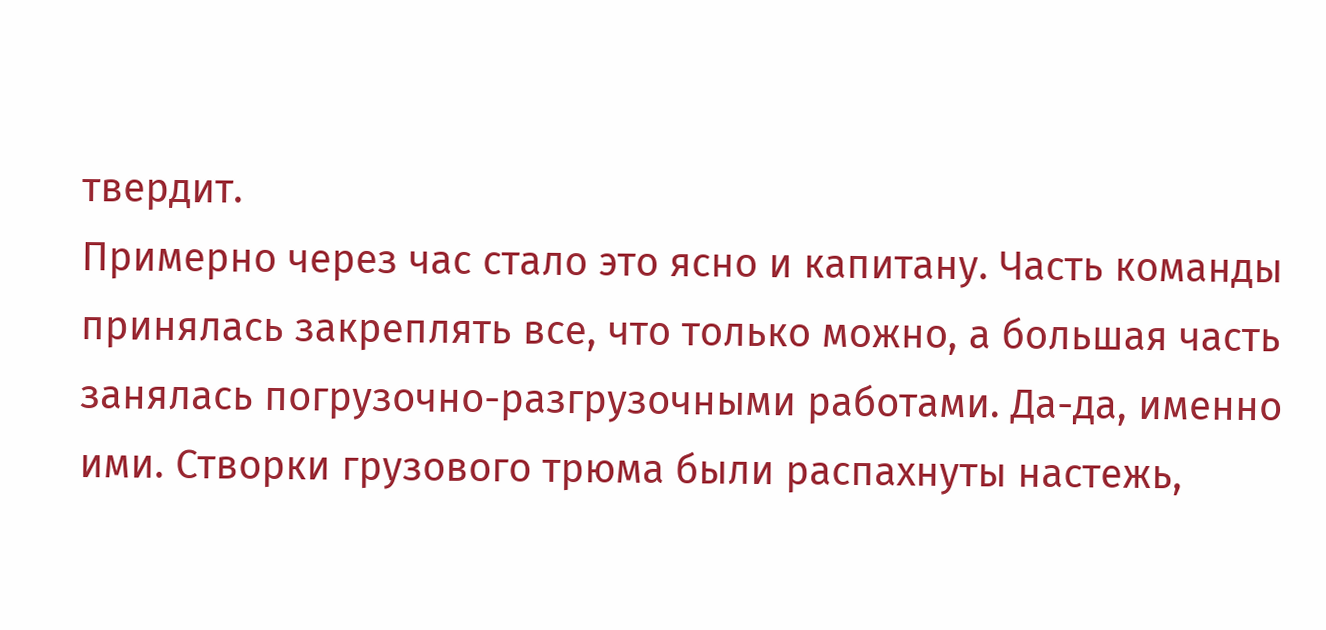твердит.
Примерно через час стало это ясно и капитану. Часть команды принялась закреплять все, что только можно, а большая часть занялась погрузочно-разгрузочными работами. Да-да, именно ими. Створки грузового трюма были распахнуты настежь,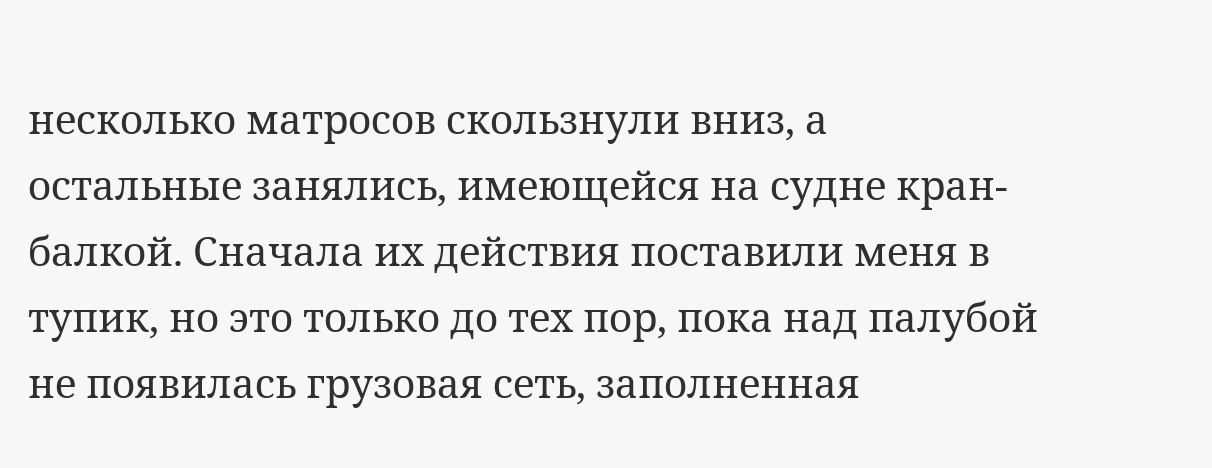несколько матросов скользнули вниз, а остальные занялись, имеющейся на судне кран-балкой. Сначала их действия поставили меня в тупик, но это только до тех пор, пока над палубой не появилась грузовая сеть, заполненная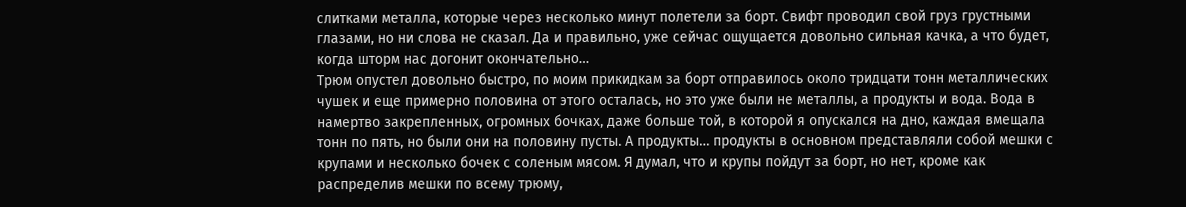слитками металла, которые через несколько минут полетели за борт. Свифт проводил свой груз грустными глазами, но ни слова не сказал. Да и правильно, уже сейчас ощущается довольно сильная качка, а что будет, когда шторм нас догонит окончательно…
Трюм опустел довольно быстро, по моим прикидкам за борт отправилось около тридцати тонн металлических чушек и еще примерно половина от этого осталась, но это уже были не металлы, а продукты и вода. Вода в намертво закрепленных, огромных бочках, даже больше той, в которой я опускался на дно, каждая вмещала тонн по пять, но были они на половину пусты. А продукты… продукты в основном представляли собой мешки с крупами и несколько бочек с соленым мясом. Я думал, что и крупы пойдут за борт, но нет, кроме как распределив мешки по всему трюму,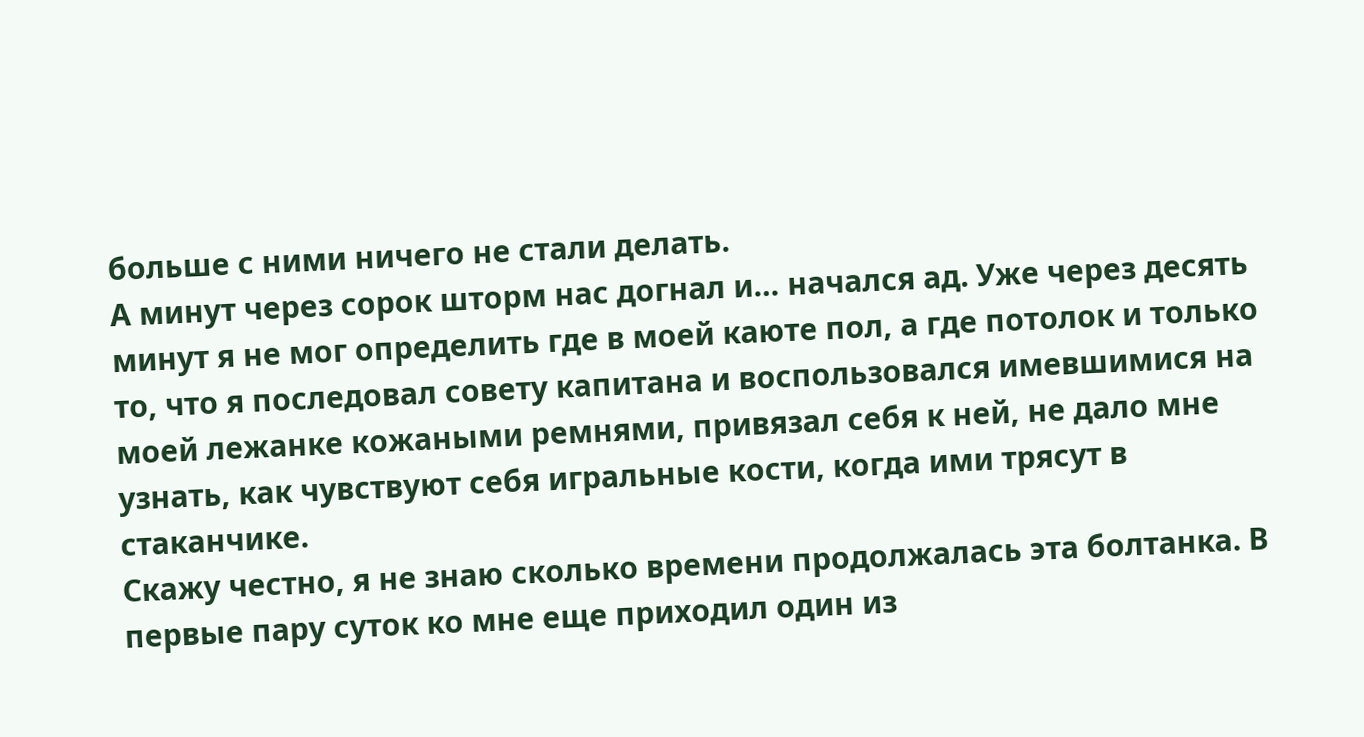больше с ними ничего не стали делать.
А минут через сорок шторм нас догнал и… начался ад. Уже через десять минут я не мог определить где в моей каюте пол, а где потолок и только то, что я последовал совету капитана и воспользовался имевшимися на моей лежанке кожаными ремнями, привязал себя к ней, не дало мне узнать, как чувствуют себя игральные кости, когда ими трясут в стаканчике.
Скажу честно, я не знаю сколько времени продолжалась эта болтанка. В первые пару суток ко мне еще приходил один из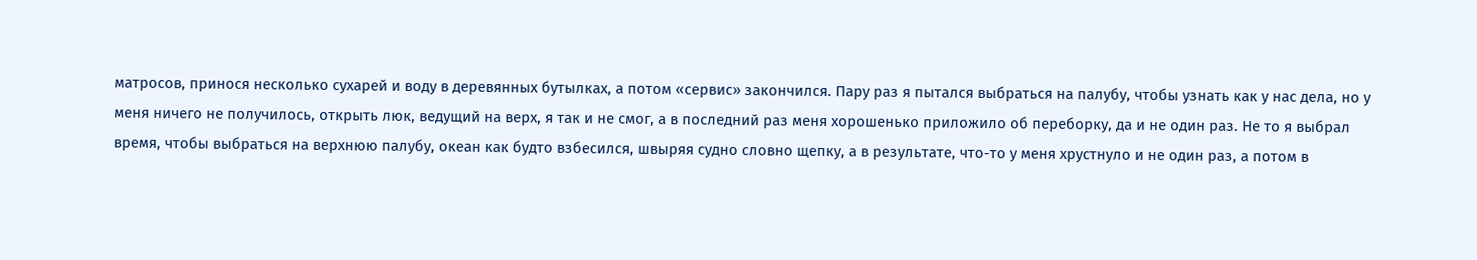матросов, принося несколько сухарей и воду в деревянных бутылках, а потом «сервис» закончился. Пару раз я пытался выбраться на палубу, чтобы узнать как у нас дела, но у меня ничего не получилось, открыть люк, ведущий на верх, я так и не смог, а в последний раз меня хорошенько приложило об переборку, да и не один раз. Не то я выбрал время, чтобы выбраться на верхнюю палубу, океан как будто взбесился, швыряя судно словно щепку, а в результате, что-то у меня хрустнуло и не один раз, а потом в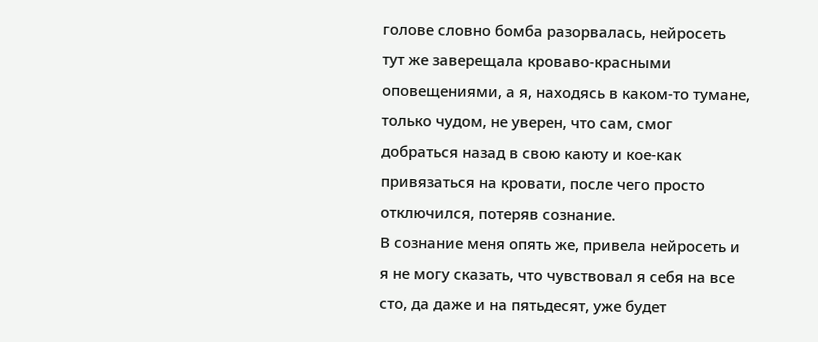голове словно бомба разорвалась, нейросеть тут же заверещала кроваво-красными оповещениями, а я, находясь в каком-то тумане, только чудом, не уверен, что сам, смог добраться назад в свою каюту и кое-как привязаться на кровати, после чего просто отключился, потеряв сознание.
В сознание меня опять же, привела нейросеть и я не могу сказать, что чувствовал я себя на все сто, да даже и на пятьдесят, уже будет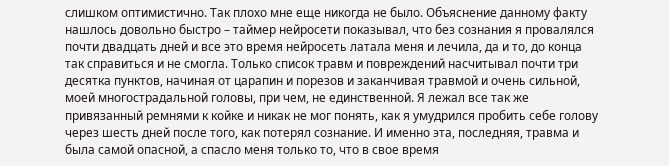слишком оптимистично. Так плохо мне еще никогда не было. Объяснение данному факту нашлось довольно быстро – таймер нейросети показывал, что без сознания я провалялся почти двадцать дней и все это время нейросеть латала меня и лечила, да и то, до конца так справиться и не смогла. Только список травм и повреждений насчитывал почти три десятка пунктов, начиная от царапин и порезов и заканчивая травмой и очень сильной, моей многострадальной головы, при чем, не единственной. Я лежал все так же привязанный ремнями к койке и никак не мог понять, как я умудрился пробить себе голову через шесть дней после того, как потерял сознание. И именно эта, последняя, травма и была самой опасной, а спасло меня только то, что в свое время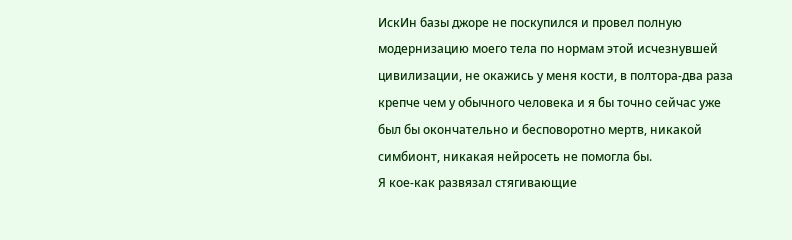ИскИн базы джоре не поскупился и провел полную модернизацию моего тела по нормам этой исчезнувшей цивилизации, не окажись у меня кости, в полтора-два раза крепче чем у обычного человека и я бы точно сейчас уже был бы окончательно и бесповоротно мертв, никакой симбионт, никакая нейросеть не помогла бы.
Я кое-как развязал стягивающие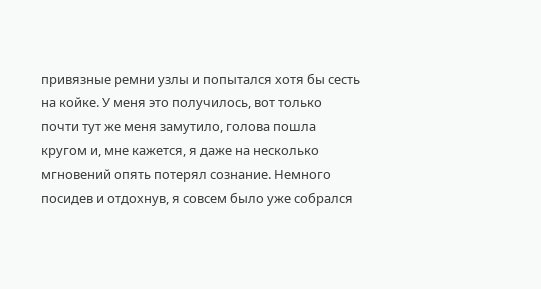привязные ремни узлы и попытался хотя бы сесть на койке. У меня это получилось, вот только почти тут же меня замутило, голова пошла кругом и, мне кажется, я даже на несколько мгновений опять потерял сознание. Немного посидев и отдохнув, я совсем было уже собрался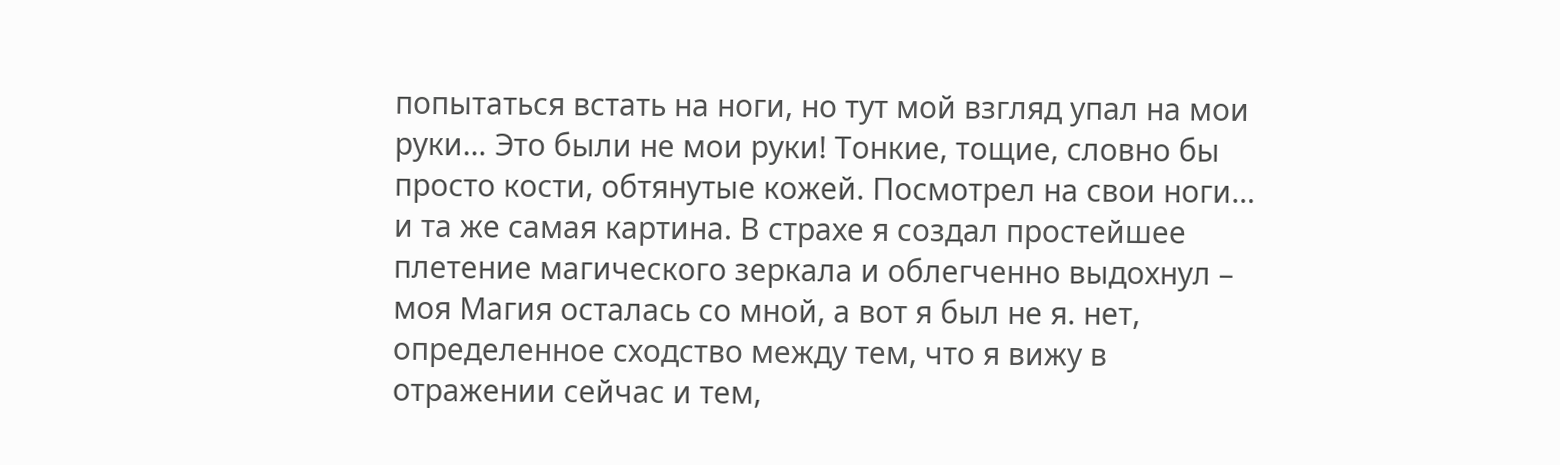попытаться встать на ноги, но тут мой взгляд упал на мои руки… Это были не мои руки! Тонкие, тощие, словно бы просто кости, обтянутые кожей. Посмотрел на свои ноги… и та же самая картина. В страхе я создал простейшее плетение магического зеркала и облегченно выдохнул – моя Магия осталась со мной, а вот я был не я. нет, определенное сходство между тем, что я вижу в отражении сейчас и тем,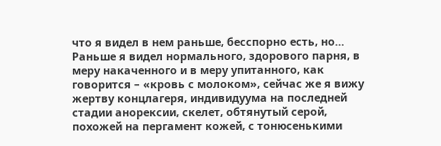что я видел в нем раньше, бесспорно есть, но… Раньше я видел нормального, здорового парня, в меру накаченного и в меру упитанного, как говорится – «кровь с молоком», сейчас же я вижу жертву концлагеря, индивидуума на последней стадии анорексии, скелет, обтянутый серой, похожей на пергамент кожей, с тонюсенькими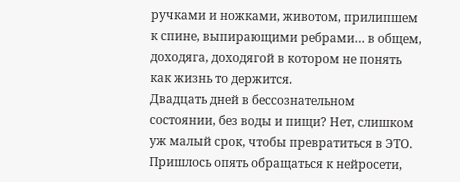ручками и ножками, животом, прилипшем к спине, выпирающими ребрами… в общем, доходяга, доходягой в котором не понять как жизнь то держится.
Двадцать дней в бессознательном состоянии, без воды и пищи? Нет, слишком уж малый срок, чтобы превратиться в ЭТО. Пришлось опять обращаться к нейросети,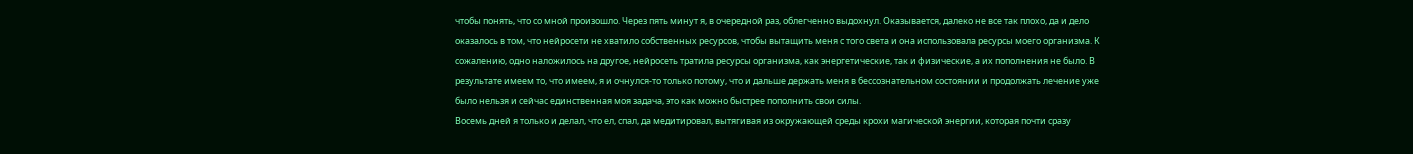чтобы понять, что со мной произошло. Через пять минут я, в очередной раз, облегченно выдохнул. Оказывается, далеко не все так плохо, да и дело оказалось в том, что нейросети не хватило собственных ресурсов, чтобы вытащить меня с того света и она использовала ресурсы моего организма. К сожалению, одно наложилось на другое, нейросеть тратила ресурсы организма, как энергетические, так и физические, а их пополнения не было. В результате имеем то, что имеем, я и очнулся-то только потому, что и дальше держать меня в бессознательном состоянии и продолжать лечение уже было нельзя и сейчас единственная моя задача, это как можно быстрее пополнить свои силы.
Восемь дней я только и делал, что ел, спал, да медитировал, вытягивая из окружающей среды крохи магической энергии, которая почти сразу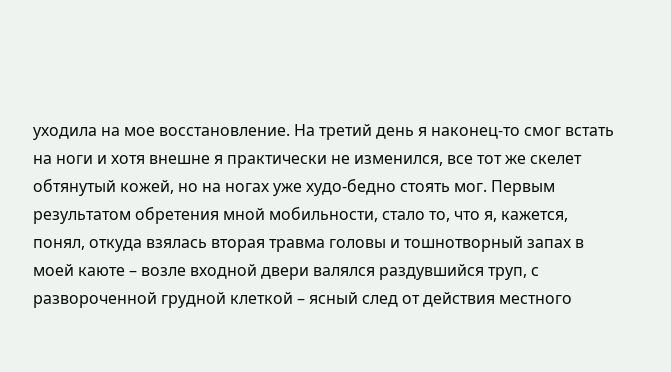уходила на мое восстановление. На третий день я наконец-то смог встать на ноги и хотя внешне я практически не изменился, все тот же скелет обтянутый кожей, но на ногах уже худо-бедно стоять мог. Первым результатом обретения мной мобильности, стало то, что я, кажется, понял, откуда взялась вторая травма головы и тошнотворный запах в моей каюте – возле входной двери валялся раздувшийся труп, с развороченной грудной клеткой – ясный след от действия местного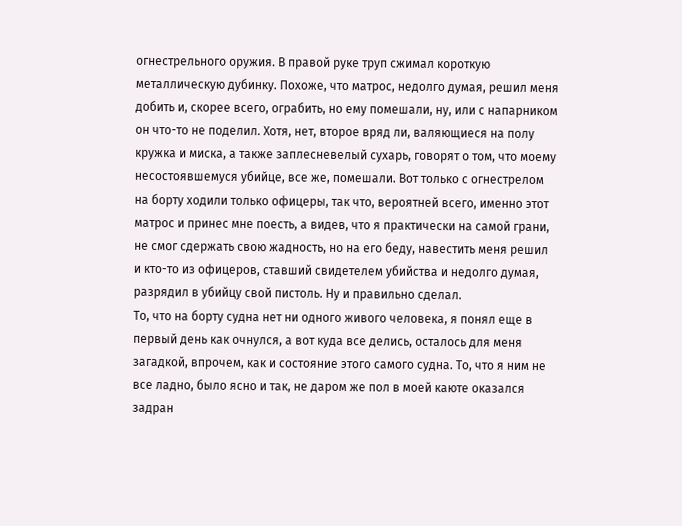огнестрельного оружия. В правой руке труп сжимал короткую металлическую дубинку. Похоже, что матрос, недолго думая, решил меня добить и, скорее всего, ограбить, но ему помешали, ну, или с напарником он что-то не поделил. Хотя, нет, второе вряд ли, валяющиеся на полу кружка и миска, а также заплесневелый сухарь, говорят о том, что моему несостоявшемуся убийце, все же, помешали. Вот только с огнестрелом на борту ходили только офицеры, так что, вероятней всего, именно этот матрос и принес мне поесть, а видев, что я практически на самой грани, не смог сдержать свою жадность, но на его беду, навестить меня решил и кто-то из офицеров, ставший свидетелем убийства и недолго думая, разрядил в убийцу свой пистоль. Ну и правильно сделал.
То, что на борту судна нет ни одного живого человека, я понял еще в первый день как очнулся, а вот куда все делись, осталось для меня загадкой, впрочем, как и состояние этого самого судна. То, что я ним не все ладно, было ясно и так, не даром же пол в моей каюте оказался задран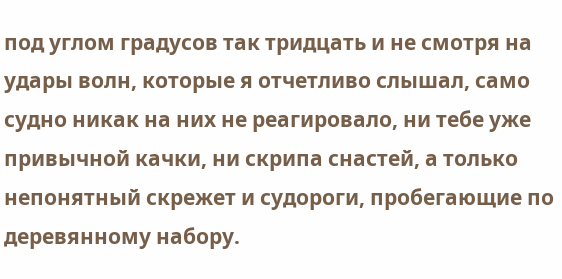под углом градусов так тридцать и не смотря на удары волн, которые я отчетливо слышал, само судно никак на них не реагировало, ни тебе уже привычной качки, ни скрипа снастей, а только непонятный скрежет и судороги, пробегающие по деревянному набору.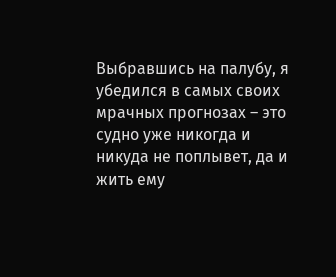Выбравшись на палубу, я убедился в самых своих мрачных прогнозах – это судно уже никогда и никуда не поплывет, да и жить ему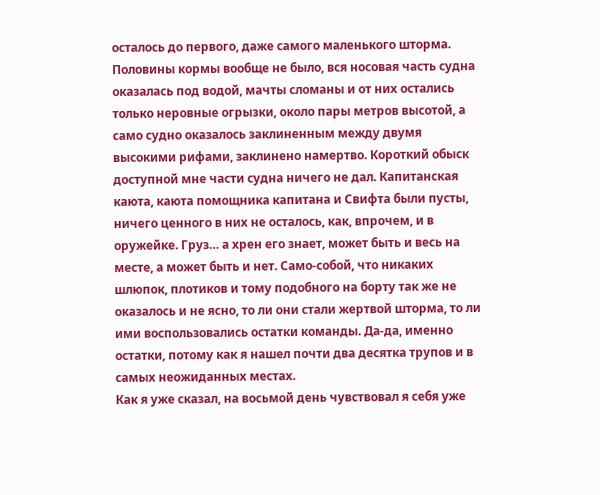осталось до первого, даже самого маленького шторма. Половины кормы вообще не было, вся носовая часть судна оказалась под водой, мачты сломаны и от них остались только неровные огрызки, около пары метров высотой, а само судно оказалось заклиненным между двумя высокими рифами, заклинено намертво. Короткий обыск доступной мне части судна ничего не дал. Капитанская каюта, каюта помощника капитана и Свифта были пусты, ничего ценного в них не осталось, как, впрочем, и в оружейке. Груз… а хрен его знает, может быть и весь на месте, а может быть и нет. Само-собой, что никаких шлюпок, плотиков и тому подобного на борту так же не оказалось и не ясно, то ли они стали жертвой шторма, то ли ими воспользовались остатки команды. Да-да, именно остатки, потому как я нашел почти два десятка трупов и в самых неожиданных местах.
Как я уже сказал, на восьмой день чувствовал я себя уже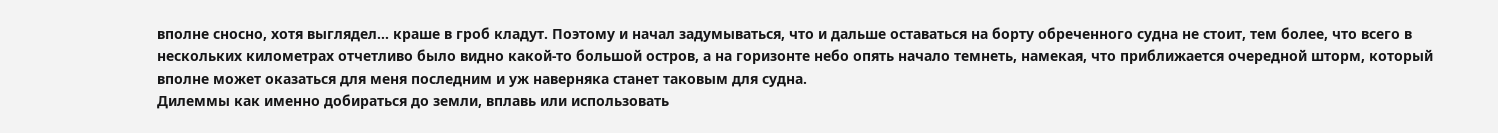вполне сносно, хотя выглядел… краше в гроб кладут. Поэтому и начал задумываться, что и дальше оставаться на борту обреченного судна не стоит, тем более, что всего в нескольких километрах отчетливо было видно какой-то большой остров, а на горизонте небо опять начало темнеть, намекая, что приближается очередной шторм, который вполне может оказаться для меня последним и уж наверняка станет таковым для судна.
Дилеммы как именно добираться до земли, вплавь или использовать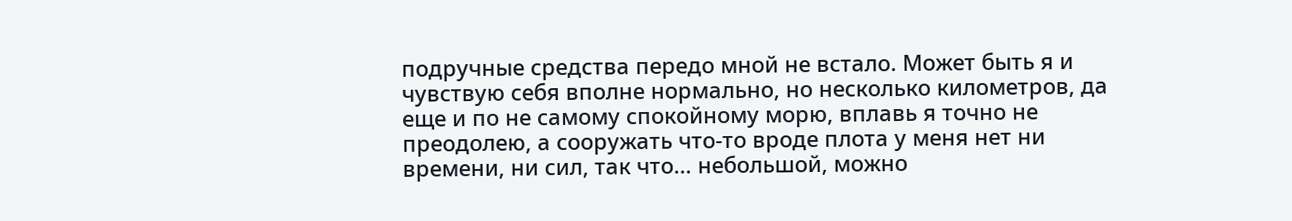подручные средства передо мной не встало. Может быть я и чувствую себя вполне нормально, но несколько километров, да еще и по не самому спокойному морю, вплавь я точно не преодолею, а сооружать что-то вроде плота у меня нет ни времени, ни сил, так что… небольшой, можно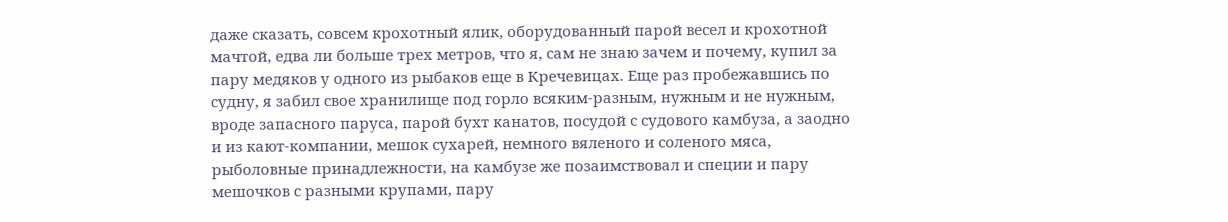даже сказать, совсем крохотный ялик, оборудованный парой весел и крохотной мачтой, едва ли больше трех метров, что я, сам не знаю зачем и почему, купил за пару медяков у одного из рыбаков еще в Кречевицах. Еще раз пробежавшись по судну, я забил свое хранилище под горло всяким-разным, нужным и не нужным, вроде запасного паруса, парой бухт канатов, посудой с судового камбуза, а заодно и из кают-компании, мешок сухарей, немного вяленого и соленого мяса, рыболовные принадлежности, на камбузе же позаимствовал и специи и пару мешочков с разными крупами, пару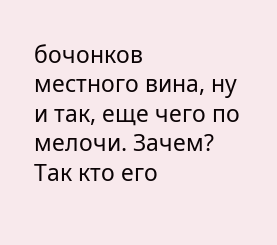бочонков местного вина, ну и так, еще чего по мелочи. Зачем? Так кто его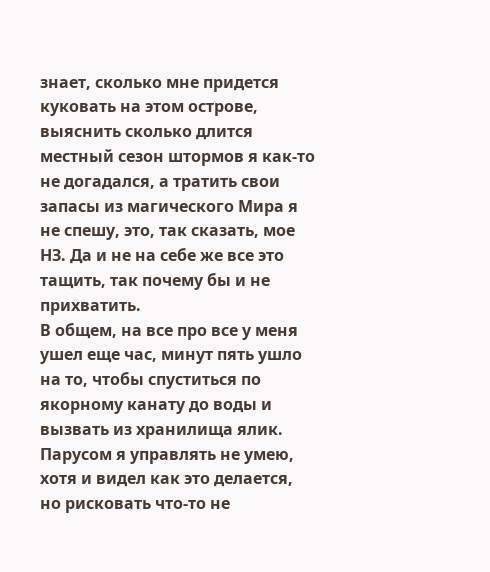знает, сколько мне придется куковать на этом острове, выяснить сколько длится местный сезон штормов я как-то не догадался, а тратить свои запасы из магического Мира я не спешу, это, так сказать, мое НЗ. Да и не на себе же все это тащить, так почему бы и не прихватить.
В общем, на все про все у меня ушел еще час, минут пять ушло на то, чтобы спуститься по якорному канату до воды и вызвать из хранилища ялик. Парусом я управлять не умею, хотя и видел как это делается, но рисковать что-то не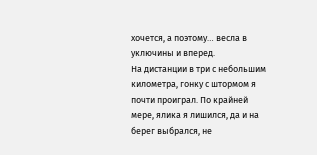хочется, а поэтому… весла в уключины и вперед.
На дистанции в три с небольшим километра, гонку с штормом я почти проиграл. По крайней мере, ялика я лишился, да и на берег выбрался, не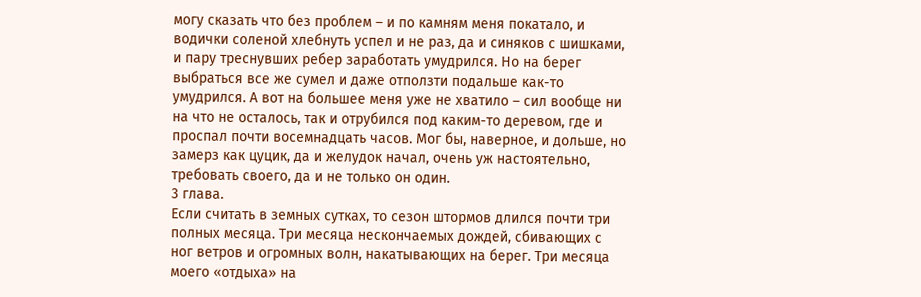могу сказать что без проблем – и по камням меня покатало, и водички соленой хлебнуть успел и не раз, да и синяков с шишками, и пару треснувших ребер заработать умудрился. Но на берег выбраться все же сумел и даже отползти подальше как-то умудрился. А вот на большее меня уже не хватило – сил вообще ни на что не осталось, так и отрубился под каким-то деревом, где и проспал почти восемнадцать часов. Мог бы, наверное, и дольше, но замерз как цуцик, да и желудок начал, очень уж настоятельно, требовать своего, да и не только он один.
3 глава.
Если считать в земных сутках, то сезон штормов длился почти три полных месяца. Три месяца нескончаемых дождей, сбивающих с ног ветров и огромных волн, накатывающих на берег. Три месяца моего «отдыха» на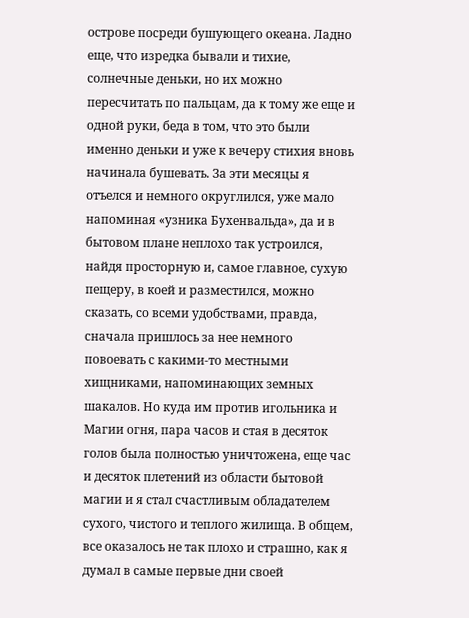острове посреди бушующего океана. Ладно еще, что изредка бывали и тихие, солнечные деньки, но их можно пересчитать по пальцам, да к тому же еще и одной руки, беда в том, что это были именно деньки и уже к вечеру стихия вновь начинала бушевать. За эти месяцы я отъелся и немного округлился, уже мало напоминая «узника Бухенвальда», да и в бытовом плане неплохо так устроился, найдя просторную и, самое главное, сухую пещеру, в коей и разместился, можно сказать, со всеми удобствами, правда, сначала пришлось за нее немного повоевать с какими-то местными хищниками, напоминающих земных шакалов. Но куда им против игольника и Магии огня, пара часов и стая в десяток голов была полностью уничтожена, еще час и десяток плетений из области бытовой магии и я стал счастливым обладателем сухого, чистого и теплого жилища. В общем, все оказалось не так плохо и страшно, как я думал в самые первые дни своей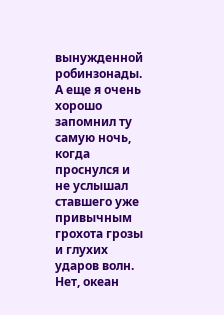вынужденной робинзонады.
А еще я очень хорошо запомнил ту самую ночь, когда проснулся и не услышал ставшего уже привычным грохота грозы и глухих ударов волн. Нет, океан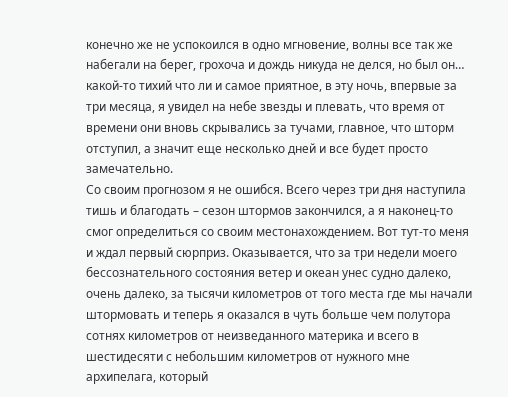конечно же не успокоился в одно мгновение, волны все так же набегали на берег, грохоча и дождь никуда не делся, но был он… какой-то тихий что ли и самое приятное, в эту ночь, впервые за три месяца, я увидел на небе звезды и плевать, что время от времени они вновь скрывались за тучами, главное, что шторм отступил, а значит еще несколько дней и все будет просто замечательно.
Со своим прогнозом я не ошибся. Всего через три дня наступила тишь и благодать – сезон штормов закончился, а я наконец-то смог определиться со своим местонахождением. Вот тут-то меня и ждал первый сюрприз. Оказывается, что за три недели моего бессознательного состояния ветер и океан унес судно далеко, очень далеко, за тысячи километров от того места где мы начали штормовать и теперь я оказался в чуть больше чем полутора сотнях километров от неизведанного материка и всего в шестидесяти с небольшим километров от нужного мне архипелага, который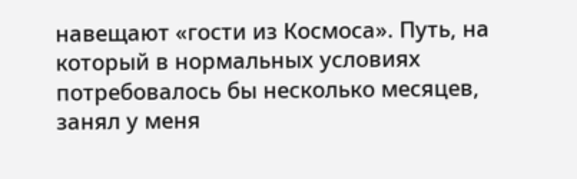навещают «гости из Космоса». Путь, на который в нормальных условиях потребовалось бы несколько месяцев, занял у меня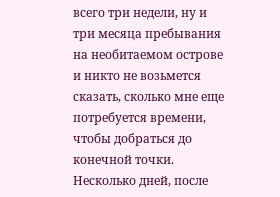всего три недели, ну и три месяца пребывания на необитаемом острове и никто не возьмется сказать, сколько мне еще потребуется времени, чтобы добраться до конечной точки.
Несколько дней, после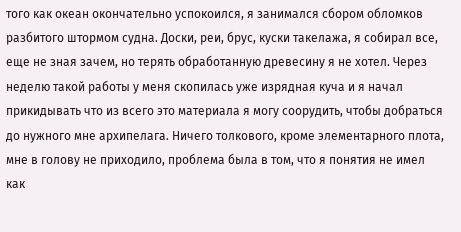того как океан окончательно успокоился, я занимался сбором обломков разбитого штормом судна. Доски, реи, брус, куски такелажа, я собирал все, еще не зная зачем, но терять обработанную древесину я не хотел. Через неделю такой работы у меня скопилась уже изрядная куча и я начал прикидывать что из всего это материала я могу соорудить, чтобы добраться до нужного мне архипелага. Ничего толкового, кроме элементарного плота, мне в голову не приходило, проблема была в том, что я понятия не имел как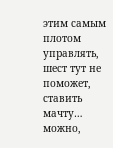этим самым плотом управлять, шест тут не поможет, ставить мачту… можно,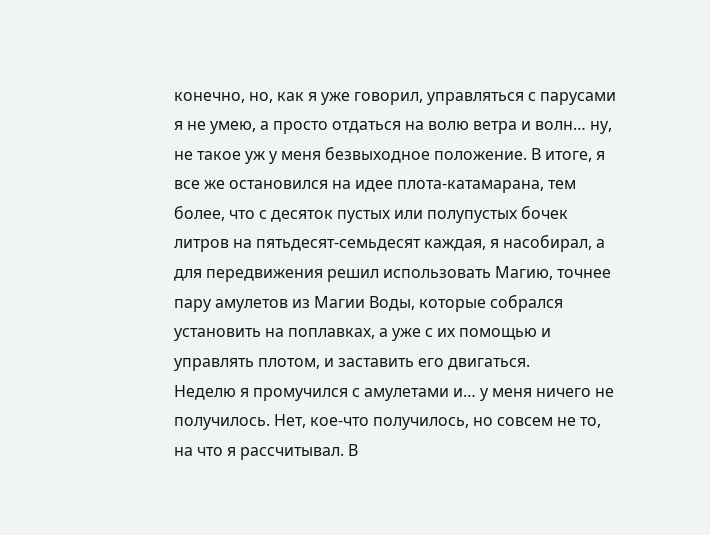конечно, но, как я уже говорил, управляться с парусами я не умею, а просто отдаться на волю ветра и волн… ну, не такое уж у меня безвыходное положение. В итоге, я все же остановился на идее плота-катамарана, тем более, что с десяток пустых или полупустых бочек литров на пятьдесят-семьдесят каждая, я насобирал, а для передвижения решил использовать Магию, точнее пару амулетов из Магии Воды, которые собрался установить на поплавках, а уже с их помощью и управлять плотом, и заставить его двигаться.
Неделю я промучился с амулетами и… у меня ничего не получилось. Нет, кое-что получилось, но совсем не то, на что я рассчитывал. В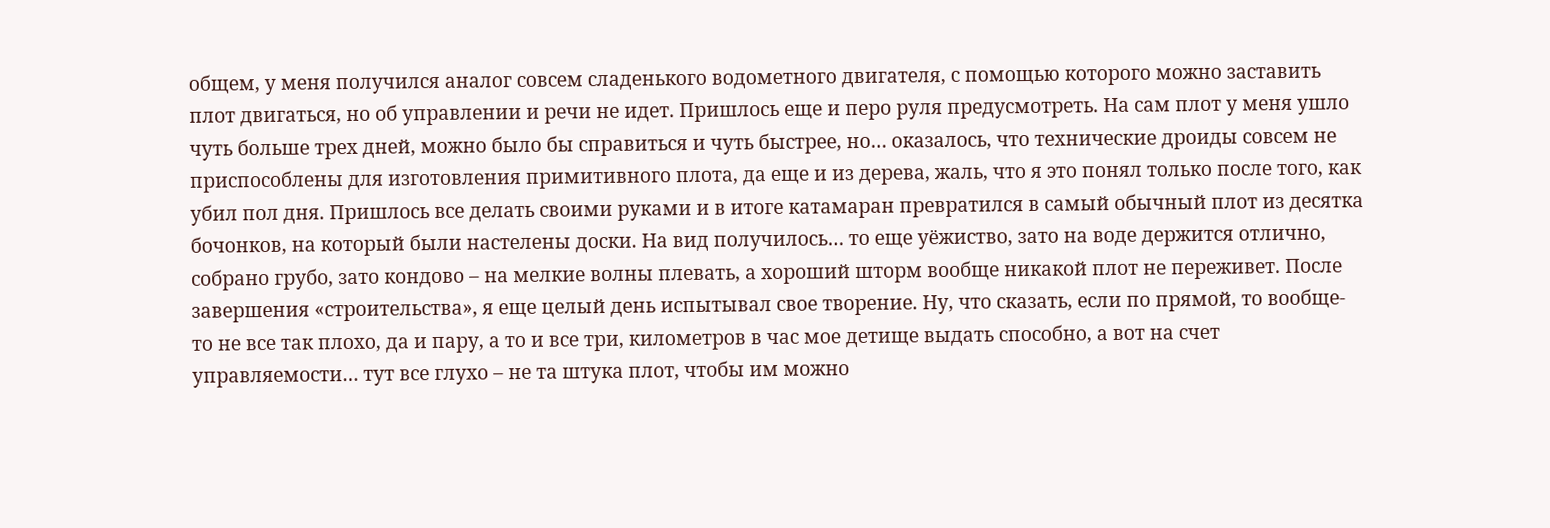общем, у меня получился аналог совсем сладенького водометного двигателя, с помощью которого можно заставить плот двигаться, но об управлении и речи не идет. Пришлось еще и перо руля предусмотреть. На сам плот у меня ушло чуть больше трех дней, можно было бы справиться и чуть быстрее, но… оказалось, что технические дроиды совсем не приспособлены для изготовления примитивного плота, да еще и из дерева, жаль, что я это понял только после того, как убил пол дня. Пришлось все делать своими руками и в итоге катамаран превратился в самый обычный плот из десятка бочонков, на который были настелены доски. На вид получилось… то еще уёжиство, зато на воде держится отлично, собрано грубо, зато кондово – на мелкие волны плевать, а хороший шторм вообще никакой плот не переживет. После завершения «строительства», я еще целый день испытывал свое творение. Ну, что сказать, если по прямой, то вообще-то не все так плохо, да и пару, а то и все три, километров в час мое детище выдать способно, а вот на счет управляемости… тут все глухо – не та штука плот, чтобы им можно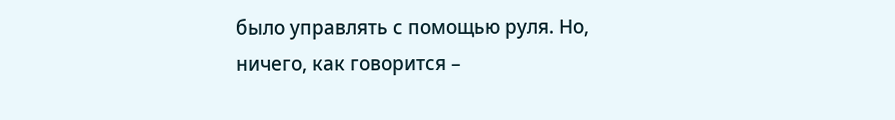было управлять с помощью руля. Но, ничего, как говорится –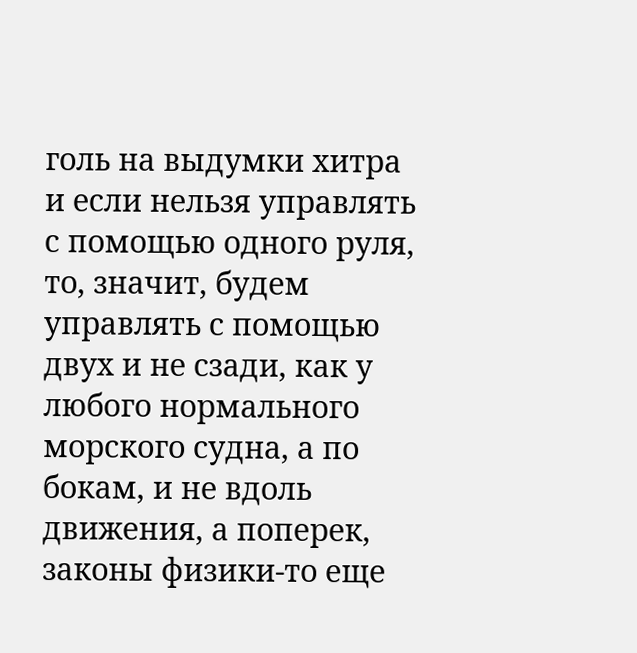голь на выдумки хитра и если нельзя управлять с помощью одного руля, то, значит, будем управлять с помощью двух и не сзади, как у любого нормального морского судна, а по бокам, и не вдоль движения, а поперек, законы физики-то еще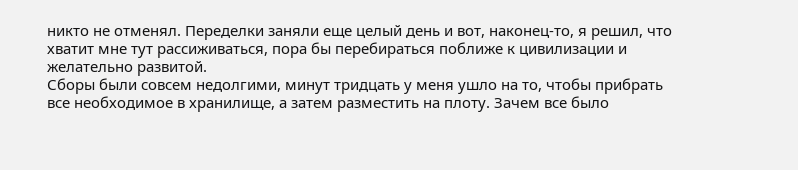никто не отменял. Переделки заняли еще целый день и вот, наконец-то, я решил, что хватит мне тут рассиживаться, пора бы перебираться поближе к цивилизации и желательно развитой.
Сборы были совсем недолгими, минут тридцать у меня ушло на то, чтобы прибрать все необходимое в хранилище, а затем разместить на плоту. Зачем все было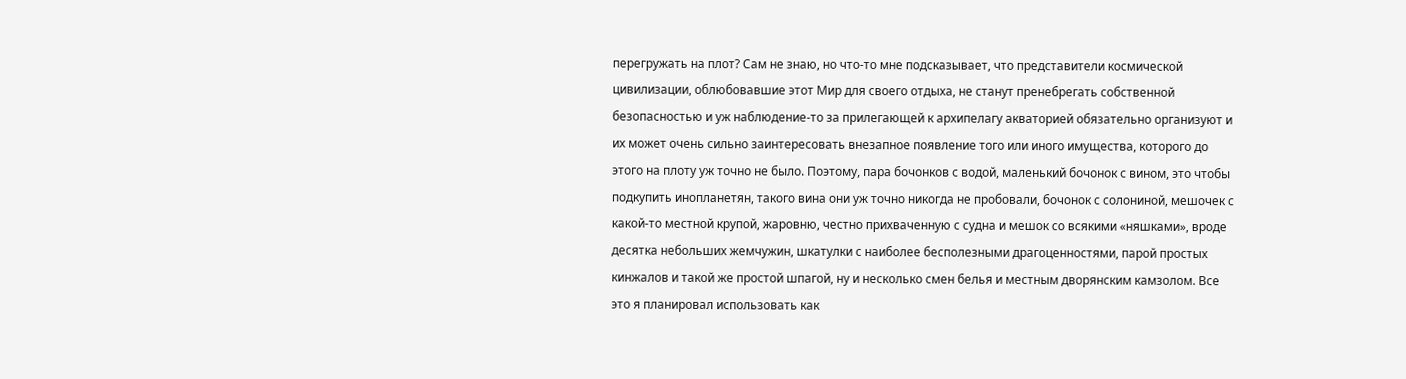перегружать на плот? Сам не знаю, но что-то мне подсказывает, что представители космической цивилизации, облюбовавшие этот Мир для своего отдыха, не станут пренебрегать собственной безопасностью и уж наблюдение-то за прилегающей к архипелагу акваторией обязательно организуют и их может очень сильно заинтересовать внезапное появление того или иного имущества, которого до этого на плоту уж точно не было. Поэтому, пара бочонков с водой, маленький бочонок с вином, это чтобы подкупить инопланетян, такого вина они уж точно никогда не пробовали, бочонок с солониной, мешочек с какой-то местной крупой, жаровню, честно прихваченную с судна и мешок со всякими «няшками», вроде десятка небольших жемчужин, шкатулки с наиболее бесполезными драгоценностями, парой простых кинжалов и такой же простой шпагой, ну и несколько смен белья и местным дворянским камзолом. Все это я планировал использовать как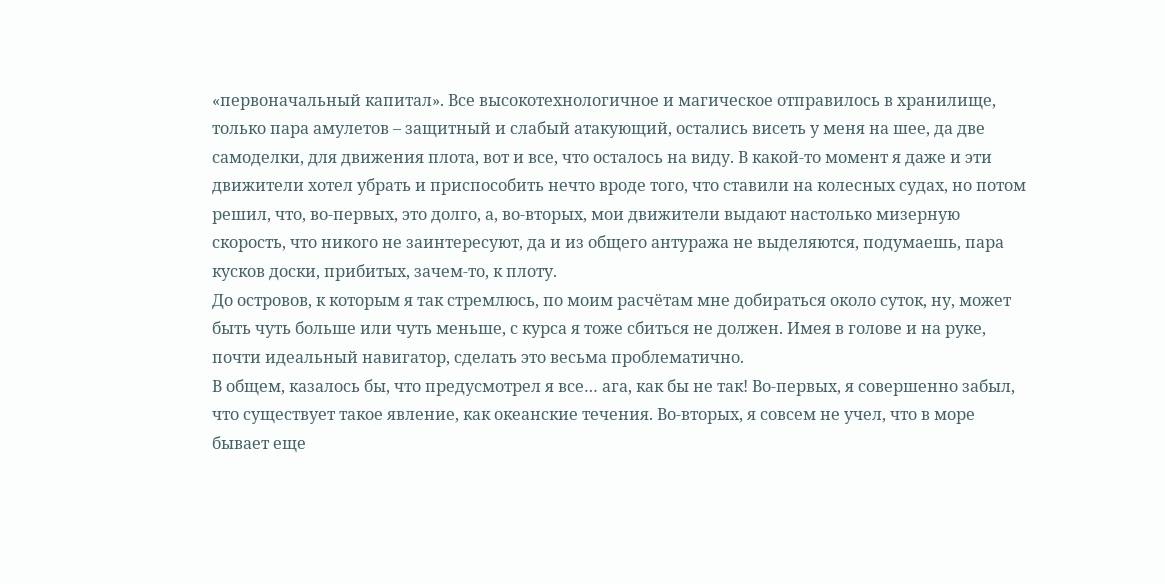«первоначальный капитал». Все высокотехнологичное и магическое отправилось в хранилище, только пара амулетов – защитный и слабый атакующий, остались висеть у меня на шее, да две самоделки, для движения плота, вот и все, что осталось на виду. В какой-то момент я даже и эти движители хотел убрать и приспособить нечто вроде того, что ставили на колесных судах, но потом решил, что, во-первых, это долго, а, во-вторых, мои движители выдают настолько мизерную скорость, что никого не заинтересуют, да и из общего антуража не выделяются, подумаешь, пара кусков доски, прибитых, зачем-то, к плоту.
До островов, к которым я так стремлюсь, по моим расчётам мне добираться около суток, ну, может быть чуть больше или чуть меньше, с курса я тоже сбиться не должен. Имея в голове и на руке, почти идеальный навигатор, сделать это весьма проблематично.
В общем, казалось бы, что предусмотрел я все… ага, как бы не так! Во-первых, я совершенно забыл, что существует такое явление, как океанские течения. Во-вторых, я совсем не учел, что в море бывает еще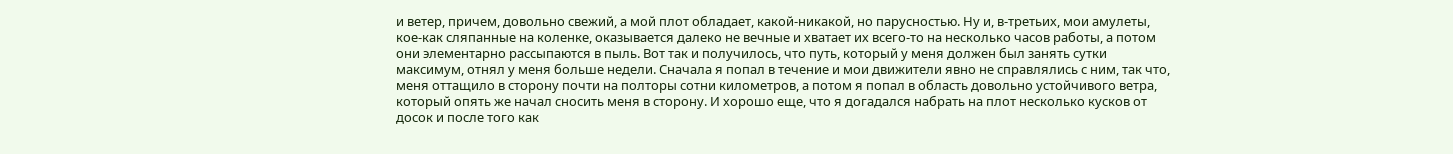и ветер, причем, довольно свежий, а мой плот обладает, какой-никакой, но парусностью. Ну и, в-третьих, мои амулеты, кое-как сляпанные на коленке, оказывается далеко не вечные и хватает их всего-то на несколько часов работы, а потом они элементарно рассыпаются в пыль. Вот так и получилось, что путь, который у меня должен был занять сутки максимум, отнял у меня больше недели. Сначала я попал в течение и мои движители явно не справлялись с ним, так что, меня оттащило в сторону почти на полторы сотни километров, а потом я попал в область довольно устойчивого ветра, который опять же начал сносить меня в сторону. И хорошо еще, что я догадался набрать на плот несколько кусков от досок и после того как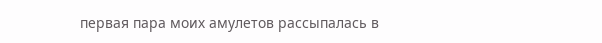первая пара моих амулетов рассыпалась в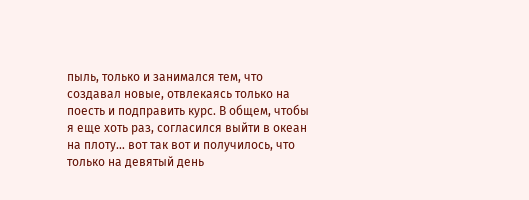пыль, только и занимался тем, что создавал новые, отвлекаясь только на поесть и подправить курс. В общем, чтобы я еще хоть раз, согласился выйти в океан на плоту… вот так вот и получилось, что только на девятый день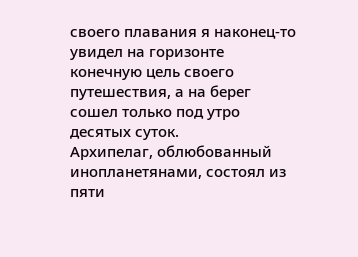своего плавания я наконец-то увидел на горизонте конечную цель своего путешествия, а на берег сошел только под утро десятых суток.
Архипелаг, облюбованный инопланетянами, состоял из пяти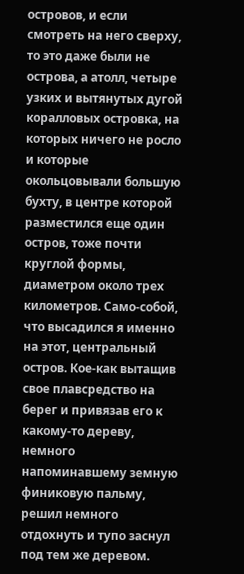островов, и если смотреть на него сверху, то это даже были не острова, а атолл, четыре узких и вытянутых дугой коралловых островка, на которых ничего не росло и которые окольцовывали большую бухту, в центре которой разместился еще один остров, тоже почти круглой формы, диаметром около трех километров. Само-собой, что высадился я именно на этот, центральный остров. Кое-как вытащив свое плавсредство на берег и привязав его к какому-то дереву, немного напоминавшему земную финиковую пальму, решил немного отдохнуть и тупо заснул под тем же деревом.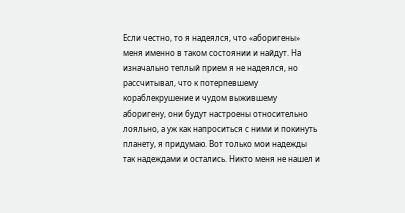Если честно, то я надеялся, что «аборигены» меня именно в таком состоянии и найдут. На изначально теплый прием я не надеялся, но рассчитывал, что к потерпевшему кораблекрушение и чудом выжившему аборигену, они будут настроены относительно лояльно, а уж как напроситься с ними и покинуть планету, я придумаю. Вот только мои надежды так надеждами и остались. Никто меня не нашел и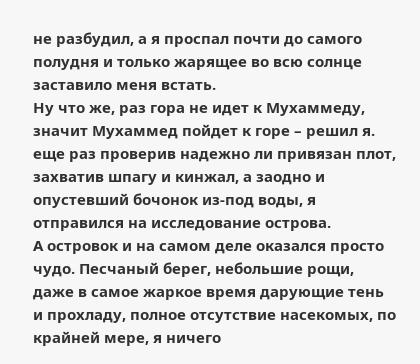не разбудил, а я проспал почти до самого полудня и только жарящее во всю солнце заставило меня встать.
Ну что же, раз гора не идет к Мухаммеду, значит Мухаммед пойдет к горе – решил я. еще раз проверив надежно ли привязан плот, захватив шпагу и кинжал, а заодно и опустевший бочонок из-под воды, я отправился на исследование острова.
А островок и на самом деле оказался просто чудо. Песчаный берег, небольшие рощи, даже в самое жаркое время дарующие тень и прохладу, полное отсутствие насекомых, по крайней мере, я ничего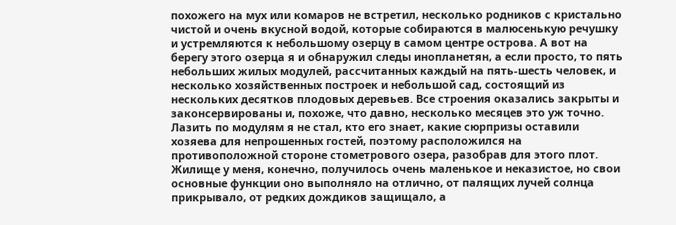похожего на мух или комаров не встретил, несколько родников с кристально чистой и очень вкусной водой, которые собираются в малюсенькую речушку и устремляются к небольшому озерцу в самом центре острова. А вот на берегу этого озерца я и обнаружил следы инопланетян, а если просто, то пять небольших жилых модулей, рассчитанных каждый на пять-шесть человек, и несколько хозяйственных построек и небольшой сад, состоящий из нескольких десятков плодовых деревьев. Все строения оказались закрыты и законсервированы и, похоже, что давно, несколько месяцев это уж точно. Лазить по модулям я не стал, кто его знает, какие сюрпризы оставили хозяева для непрошенных гостей, поэтому расположился на противоположной стороне стометрового озера, разобрав для этого плот. Жилище у меня, конечно, получилось очень маленькое и неказистое, но свои основные функции оно выполняло на отлично, от палящих лучей солнца прикрывало, от редких дождиков защищало, а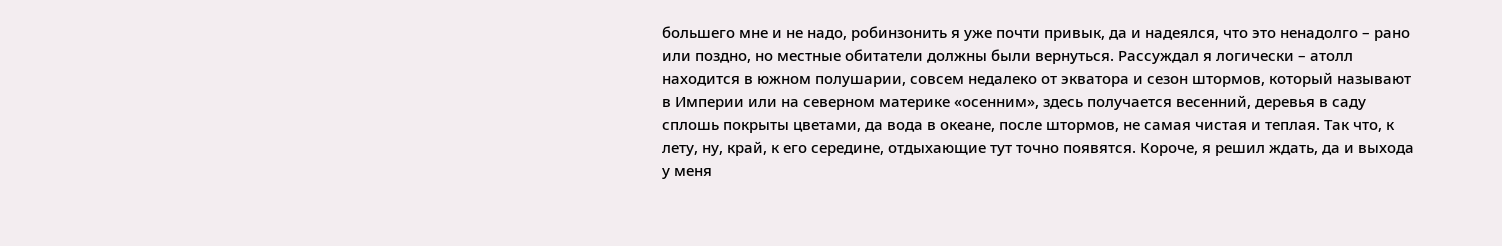большего мне и не надо, робинзонить я уже почти привык, да и надеялся, что это ненадолго – рано или поздно, но местные обитатели должны были вернуться. Рассуждал я логически – атолл находится в южном полушарии, совсем недалеко от экватора и сезон штормов, который называют в Империи или на северном материке «осенним», здесь получается весенний, деревья в саду сплошь покрыты цветами, да вода в океане, после штормов, не самая чистая и теплая. Так что, к лету, ну, край, к его середине, отдыхающие тут точно появятся. Короче, я решил ждать, да и выхода у меня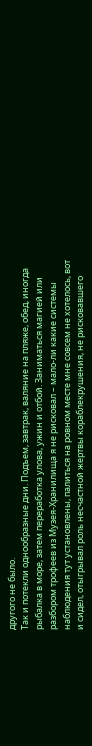другого не было.
Так и потекли однообразные дни. Подъем, завтрак, валяние на пляже, обед, иногда рыбалка в море, затем переработка улова, ужин и отбой. Заниматься магией или разбором трофеев из Музея-Хранилища я не рисковал – мало-ли какие системы наблюдения тут установлены, палиться на ровном месте мне совсем не хотелось, вот и сидел, отыгрывал роль несчастной жертвы кораблекрушения, не рисковавшего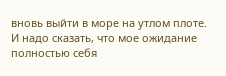вновь выйти в море на утлом плоте.
И надо сказать, что мое ожидание полностью себя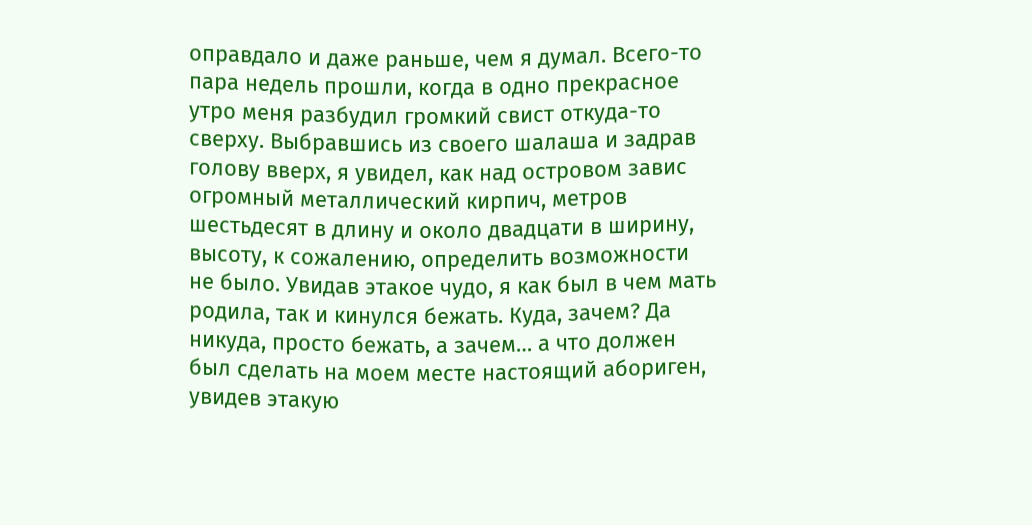оправдало и даже раньше, чем я думал. Всего-то пара недель прошли, когда в одно прекрасное утро меня разбудил громкий свист откуда-то сверху. Выбравшись из своего шалаша и задрав голову вверх, я увидел, как над островом завис огромный металлический кирпич, метров шестьдесят в длину и около двадцати в ширину, высоту, к сожалению, определить возможности не было. Увидав этакое чудо, я как был в чем мать родила, так и кинулся бежать. Куда, зачем? Да никуда, просто бежать, а зачем… а что должен был сделать на моем месте настоящий абориген, увидев этакую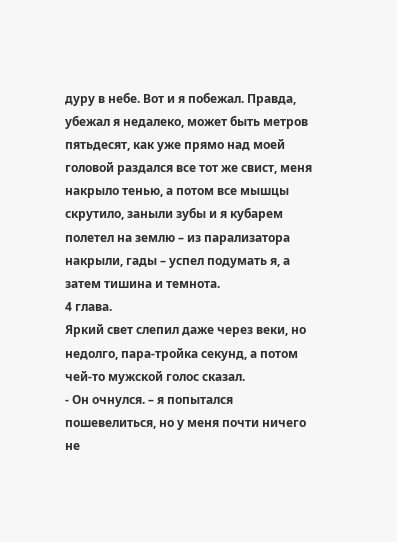дуру в небе. Вот и я побежал. Правда, убежал я недалеко, может быть метров пятьдесят, как уже прямо над моей головой раздался все тот же свист, меня накрыло тенью, а потом все мышцы скрутило, заныли зубы и я кубарем полетел на землю – из парализатора накрыли, гады – успел подумать я, а затем тишина и темнота.
4 глава.
Яркий свет слепил даже через веки, но недолго, пара-тройка секунд, а потом чей-то мужской голос сказал.
- Он очнулся. – я попытался пошевелиться, но у меня почти ничего не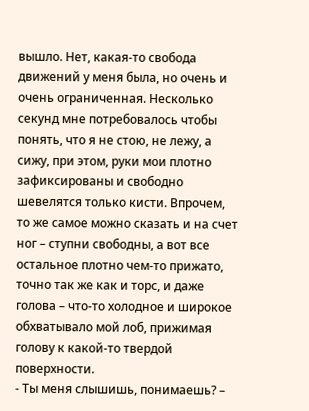вышло. Нет, какая-то свобода движений у меня была, но очень и очень ограниченная. Несколько секунд мне потребовалось чтобы понять, что я не стою, не лежу, а сижу, при этом, руки мои плотно зафиксированы и свободно шевелятся только кисти. Впрочем, то же самое можно сказать и на счет ног – ступни свободны, а вот все остальное плотно чем-то прижато, точно так же как и торс, и даже голова – что-то холодное и широкое обхватывало мой лоб, прижимая голову к какой-то твердой поверхности.
- Ты меня слышишь, понимаешь? –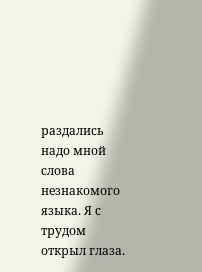раздались надо мной слова незнакомого языка. Я с трудом открыл глаза.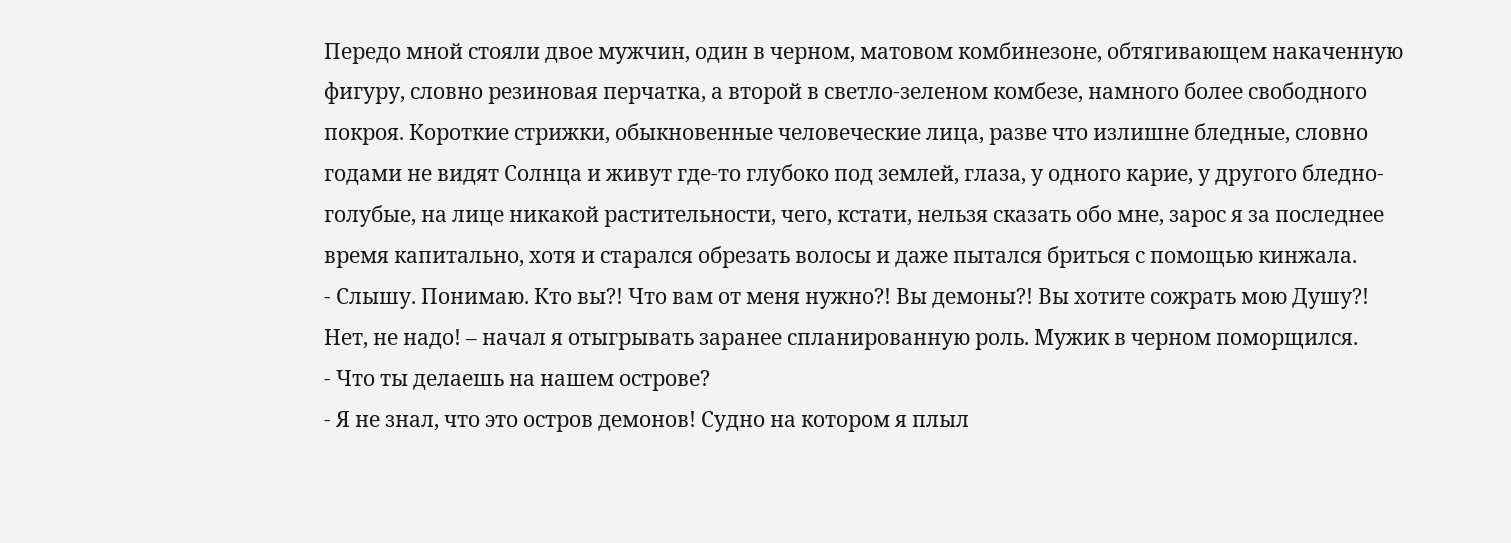Передо мной стояли двое мужчин, один в черном, матовом комбинезоне, обтягивающем накаченную фигуру, словно резиновая перчатка, а второй в светло-зеленом комбезе, намного более свободного покроя. Короткие стрижки, обыкновенные человеческие лица, разве что излишне бледные, словно годами не видят Солнца и живут где-то глубоко под землей, глаза, у одного карие, у другого бледно-голубые, на лице никакой растительности, чего, кстати, нельзя сказать обо мне, зарос я за последнее время капитально, хотя и старался обрезать волосы и даже пытался бриться с помощью кинжала.
- Слышу. Понимаю. Кто вы?! Что вам от меня нужно?! Вы демоны?! Вы хотите сожрать мою Душу?! Нет, не надо! – начал я отыгрывать заранее спланированную роль. Мужик в черном поморщился.
- Что ты делаешь на нашем острове?
- Я не знал, что это остров демонов! Судно на котором я плыл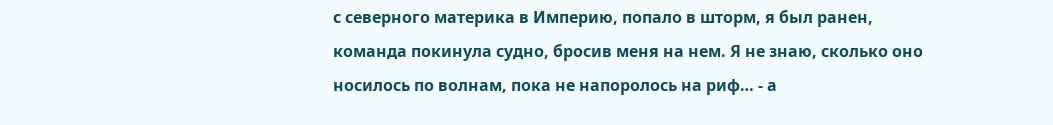с северного материка в Империю, попало в шторм, я был ранен, команда покинула судно, бросив меня на нем. Я не знаю, сколько оно носилось по волнам, пока не напоролось на риф… - а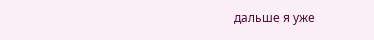дальше я уже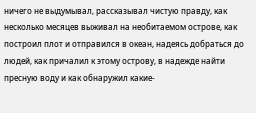ничего не выдумывал, рассказывал чистую правду, как несколько месяцев выживал на необитаемом острове, как построил плот и отправился в океан, надеясь добраться до людей, как причалил к этому острову, в надежде найти пресную воду и как обнаружил какие-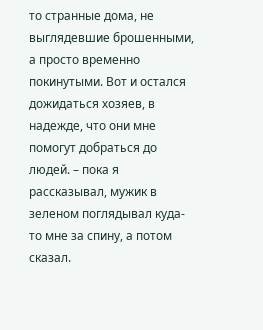то странные дома, не выглядевшие брошенными, а просто временно покинутыми. Вот и остался дожидаться хозяев, в надежде, что они мне помогут добраться до людей. – пока я рассказывал, мужик в зеленом поглядывал куда-то мне за спину, а потом сказал.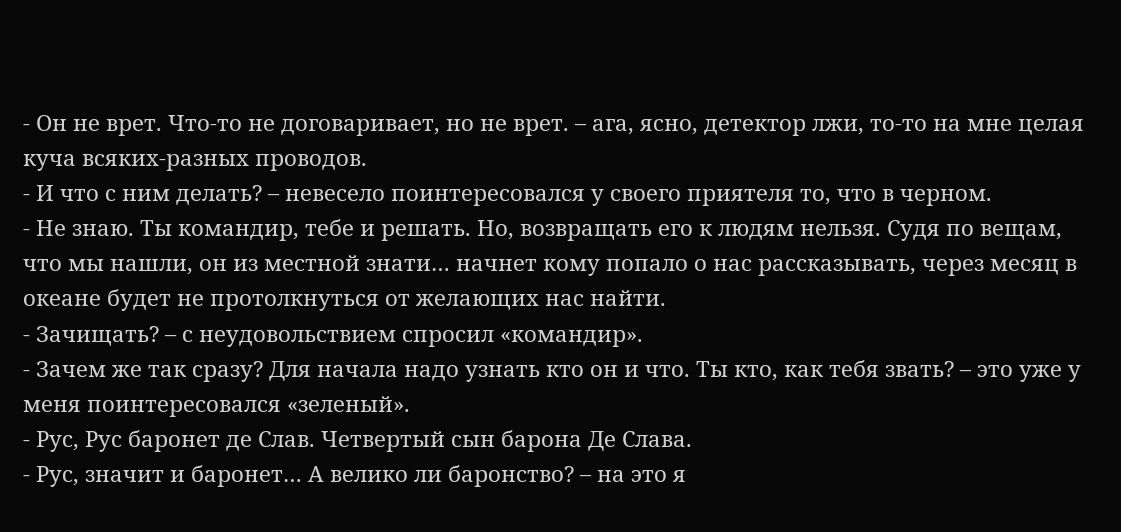- Он не врет. Что-то не договаривает, но не врет. – ага, ясно, детектор лжи, то-то на мне целая куча всяких-разных проводов.
- И что с ним делать? – невесело поинтересовался у своего приятеля то, что в черном.
- Не знаю. Ты командир, тебе и решать. Но, возвращать его к людям нельзя. Судя по вещам, что мы нашли, он из местной знати… начнет кому попало о нас рассказывать, через месяц в океане будет не протолкнуться от желающих нас найти.
- Зачищать? – с неудовольствием спросил «командир».
- Зачем же так сразу? Для начала надо узнать кто он и что. Ты кто, как тебя звать? – это уже у меня поинтересовался «зеленый».
- Рус, Рус баронет де Слав. Четвертый сын барона Де Слава.
- Рус, значит и баронет… А велико ли баронство? – на это я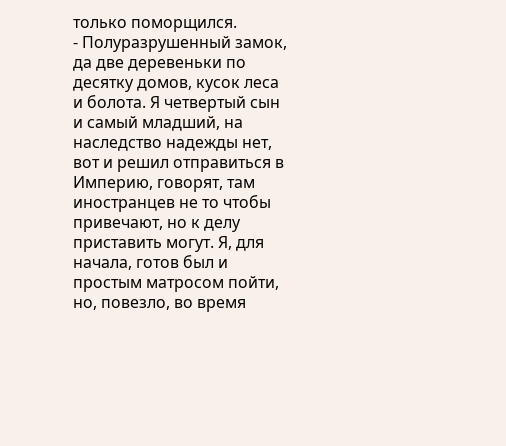только поморщился.
- Полуразрушенный замок, да две деревеньки по десятку домов, кусок леса и болота. Я четвертый сын и самый младший, на наследство надежды нет, вот и решил отправиться в Империю, говорят, там иностранцев не то чтобы привечают, но к делу приставить могут. Я, для начала, готов был и простым матросом пойти, но, повезло, во время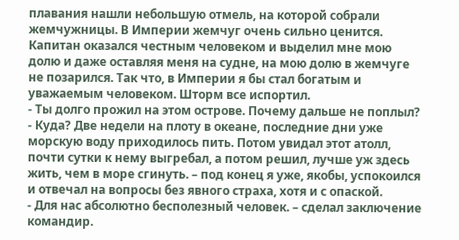плавания нашли небольшую отмель, на которой собрали жемчужницы. В Империи жемчуг очень сильно ценится. Капитан оказался честным человеком и выделил мне мою долю и даже оставляя меня на судне, на мою долю в жемчуге не позарился. Так что, в Империи я бы стал богатым и уважаемым человеком. Шторм все испортил.
- Ты долго прожил на этом острове. Почему дальше не поплыл?
- Куда? Две недели на плоту в океане, последние дни уже морскую воду приходилось пить. Потом увидал этот атолл, почти сутки к нему выгребал, а потом решил, лучше уж здесь жить, чем в море сгинуть. – под конец я уже, якобы, успокоился и отвечал на вопросы без явного страха, хотя и с опаской.
- Для нас абсолютно бесполезный человек. – сделал заключение командир.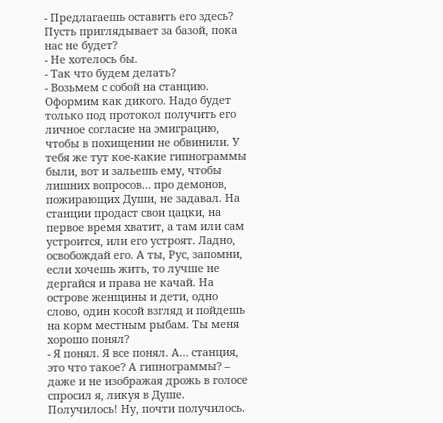- Предлагаешь оставить его здесь? Пусть приглядывает за базой, пока нас не будет?
- Не хотелось бы.
- Так что будем делать?
- Возьмем с собой на станцию. Оформим как дикого. Надо будет только под протокол получить его личное согласие на эмиграцию, чтобы в похищении не обвинили. У тебя же тут кое-какие гипнограммы были, вот и зальешь ему, чтобы лишних вопросов… про демонов, пожирающих Души, не задавал. На станции продаст свои цацки, на первое время хватит, а там или сам устроится, или его устроят. Ладно, освобождай его. А ты, Рус, запомни, если хочешь жить, то лучше не дергайся и права не качай. На острове женщины и дети, одно слово, один косой взгляд и пойдешь на корм местным рыбам. Ты меня хорошо понял?
- Я понял. Я все понял. А… станция, это что такое? А гипнограммы? – даже и не изображая дрожь в голосе спросил я, ликуя в Душе. Получилось! Ну, почти получилось.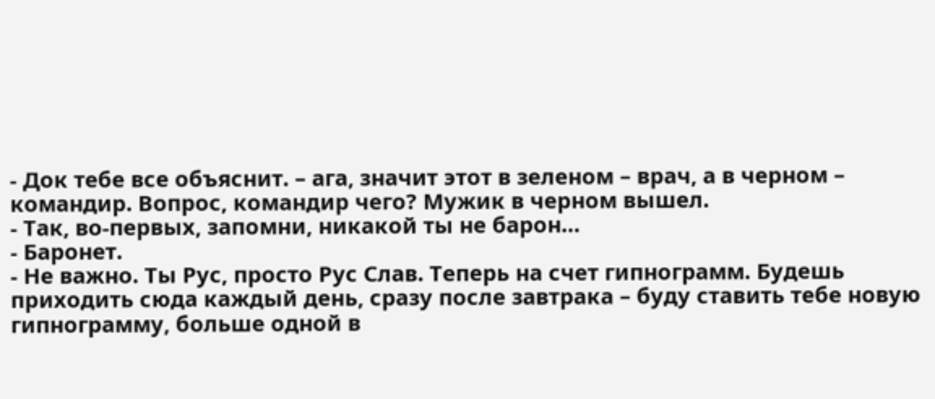- Док тебе все объяснит. – ага, значит этот в зеленом – врач, а в черном – командир. Вопрос, командир чего? Мужик в черном вышел.
- Так, во-первых, запомни, никакой ты не барон…
- Баронет.
- Не важно. Ты Рус, просто Рус Слав. Теперь на счет гипнограмм. Будешь приходить сюда каждый день, сразу после завтрака – буду ставить тебе новую гипнограмму, больше одной в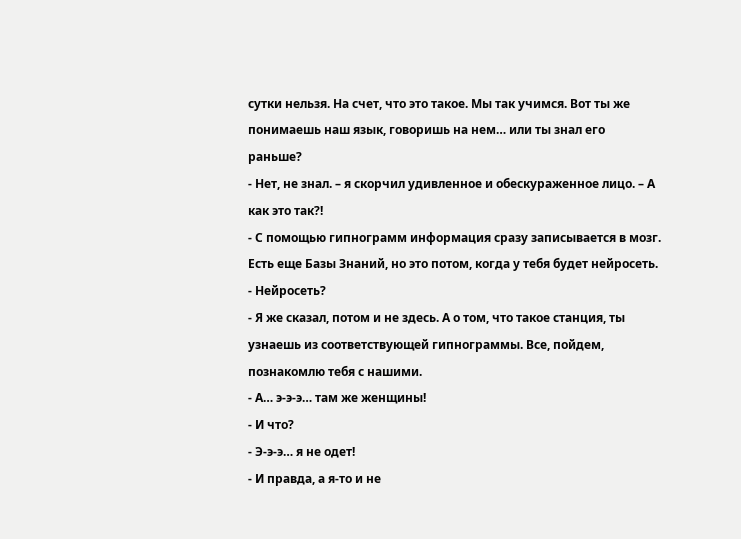сутки нельзя. На счет, что это такое. Мы так учимся. Вот ты же понимаешь наш язык, говоришь на нем… или ты знал его раньше?
- Нет, не знал. – я скорчил удивленное и обескураженное лицо. – А как это так?!
- С помощью гипнограмм информация сразу записывается в мозг. Есть еще Базы Знаний, но это потом, когда у тебя будет нейросеть.
- Нейросеть?
- Я же сказал, потом и не здесь. А о том, что такое станция, ты узнаешь из соответствующей гипнограммы. Все, пойдем, познакомлю тебя с нашими.
- А… э-э-э… там же женщины!
- И что?
- Э-э-э… я не одет!
- И правда, а я-то и не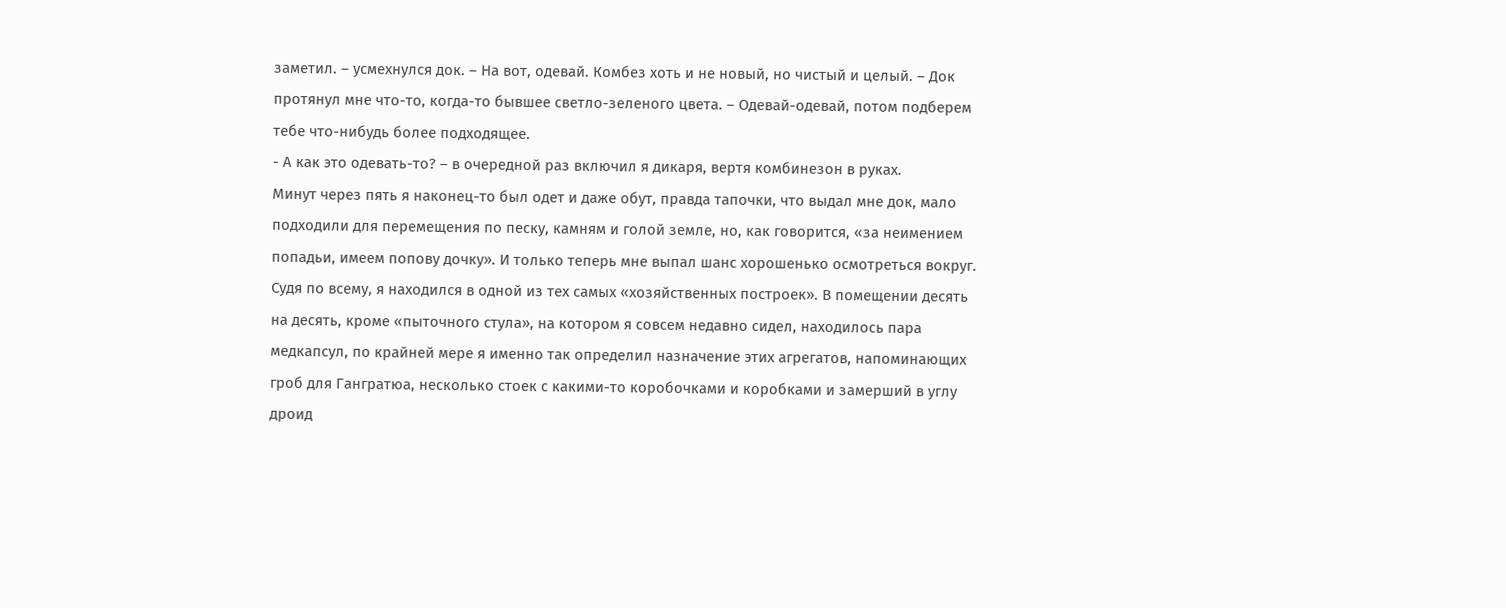заметил. – усмехнулся док. – На вот, одевай. Комбез хоть и не новый, но чистый и целый. – Док протянул мне что-то, когда-то бывшее светло-зеленого цвета. – Одевай-одевай, потом подберем тебе что-нибудь более подходящее.
- А как это одевать-то? – в очередной раз включил я дикаря, вертя комбинезон в руках.
Минут через пять я наконец-то был одет и даже обут, правда тапочки, что выдал мне док, мало подходили для перемещения по песку, камням и голой земле, но, как говорится, «за неимением попадьи, имеем попову дочку». И только теперь мне выпал шанс хорошенько осмотреться вокруг. Судя по всему, я находился в одной из тех самых «хозяйственных построек». В помещении десять на десять, кроме «пыточного стула», на котором я совсем недавно сидел, находилось пара медкапсул, по крайней мере я именно так определил назначение этих агрегатов, напоминающих гроб для Гангратюа, несколько стоек с какими-то коробочками и коробками и замерший в углу дроид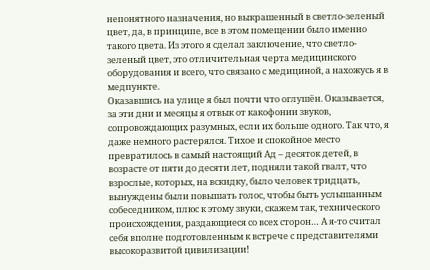непонятного назначения, но выкрашенный в светло-зеленый цвет, да, в принципе, все в этом помещении было именно такого цвета. Из этого я сделал заключение, что светло-зеленый цвет, это отличительная черта медицинского оборудования и всего, что связано с медициной, а нахожусь я в медпункте.
Оказавшись на улице я был почти что оглушён. Оказывается, за эти дни и месяцы я отвык от какофонии звуков, сопровождающих разумных, если их больше одного. Так что, я даже немного растерялся. Тихое и спокойное место превратилось в самый настоящий Ад – десяток детей, в возрасте от пяти до десяти лет, подняли такой гвалт, что взрослые, которых, на вскидку, было человек тридцать, вынуждены были повышать голос, чтобы быть услышанным собеседником, плюс к этому звуки, скажем так, технического происхождения, раздающиеся со всех сторон… А я-то считал себя вполне подготовленным к встрече с представителями высокоразвитой цивилизации!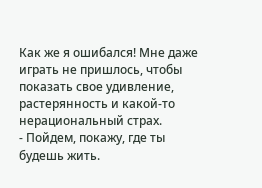Как же я ошибался! Мне даже играть не пришлось, чтобы показать свое удивление, растерянность и какой-то нерациональный страх.
- Пойдем, покажу, где ты будешь жить.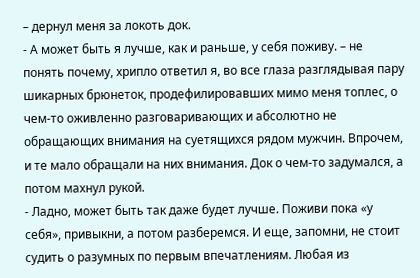– дернул меня за локоть док.
- А может быть я лучше, как и раньше, у себя поживу. – не понять почему, хрипло ответил я, во все глаза разглядывая пару шикарных брюнеток, продефилировавших мимо меня топлес, о чем-то оживленно разговаривающих и абсолютно не обращающих внимания на суетящихся рядом мужчин. Впрочем, и те мало обращали на них внимания. Док о чем-то задумался, а потом махнул рукой.
- Ладно, может быть так даже будет лучше. Поживи пока «у себя», привыкни, а потом разберемся. И еще, запомни, не стоит судить о разумных по первым впечатлениям. Любая из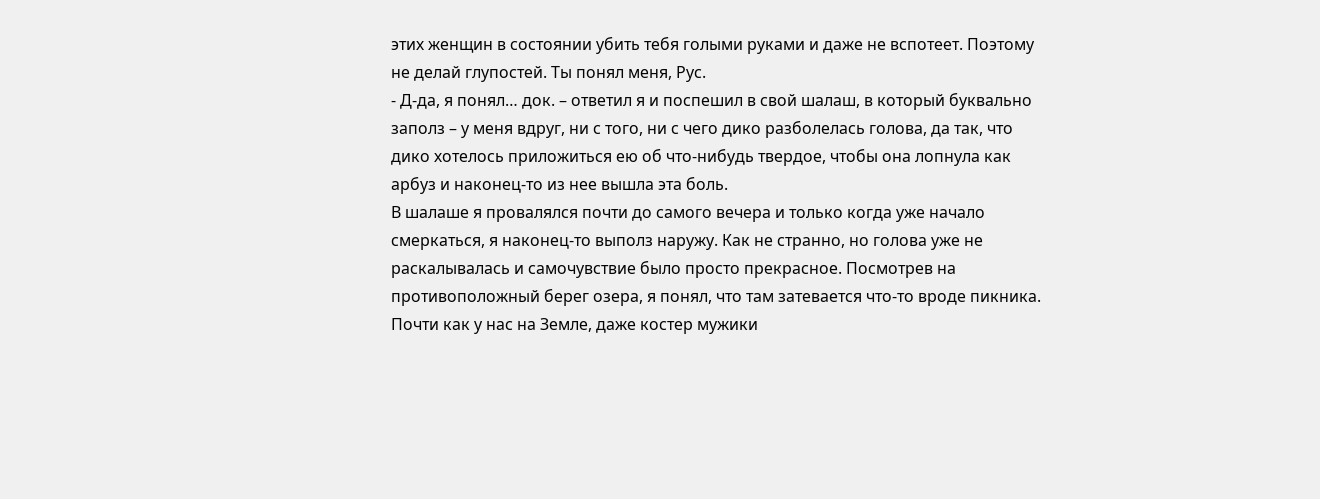этих женщин в состоянии убить тебя голыми руками и даже не вспотеет. Поэтому не делай глупостей. Ты понял меня, Рус.
- Д-да, я понял… док. – ответил я и поспешил в свой шалаш, в который буквально заполз – у меня вдруг, ни с того, ни с чего дико разболелась голова, да так, что дико хотелось приложиться ею об что-нибудь твердое, чтобы она лопнула как арбуз и наконец-то из нее вышла эта боль.
В шалаше я провалялся почти до самого вечера и только когда уже начало смеркаться, я наконец-то выполз наружу. Как не странно, но голова уже не раскалывалась и самочувствие было просто прекрасное. Посмотрев на противоположный берег озера, я понял, что там затевается что-то вроде пикника. Почти как у нас на Земле, даже костер мужики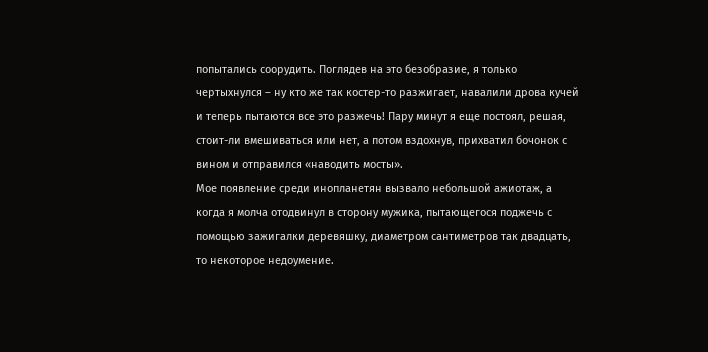попытались соорудить. Поглядев на это безобразие, я только чертыхнулся – ну кто же так костер-то разжигает, навалили дрова кучей и теперь пытаются все это разжечь! Пару минут я еще постоял, решая, стоит-ли вмешиваться или нет, а потом вздохнув, прихватил бочонок с вином и отправился «наводить мосты».
Мое появление среди инопланетян вызвало небольшой ажиотаж, а когда я молча отодвинул в сторону мужика, пытающегося поджечь с помощью зажигалки деревяшку, диаметром сантиметров так двадцать, то некоторое недоумение.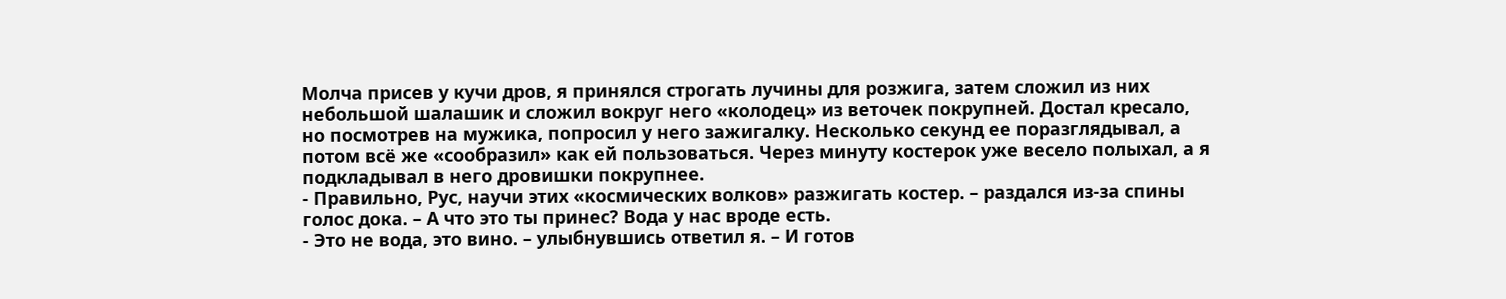Молча присев у кучи дров, я принялся строгать лучины для розжига, затем сложил из них небольшой шалашик и сложил вокруг него «колодец» из веточек покрупней. Достал кресало, но посмотрев на мужика, попросил у него зажигалку. Несколько секунд ее поразглядывал, а потом всё же «сообразил» как ей пользоваться. Через минуту костерок уже весело полыхал, а я подкладывал в него дровишки покрупнее.
- Правильно, Рус, научи этих «космических волков» разжигать костер. – раздался из-за спины голос дока. – А что это ты принес? Вода у нас вроде есть.
- Это не вода, это вино. – улыбнувшись ответил я. – И готов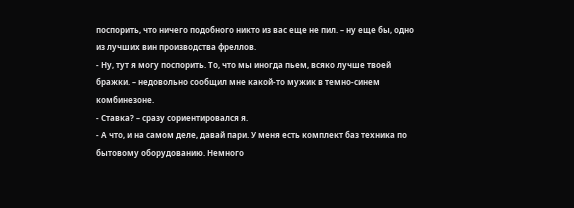поспорить, что ничего подобного никто из вас еще не пил. – ну еще бы, одно из лучших вин производства фреллов.
- Ну, тут я могу поспорить. То, что мы иногда пьем, всяко лучше твоей бражки. – недовольно сообщил мне какой-то мужик в темно-синем комбинезоне.
- Ставка? – сразу сориентировался я.
- А что, и на самом деле, давай пари. У меня есть комплект баз техника по бытовому оборудованию. Немного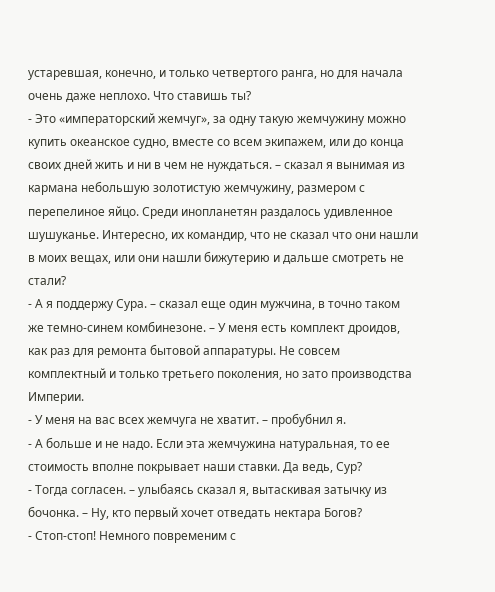устаревшая, конечно, и только четвертого ранга, но для начала очень даже неплохо. Что ставишь ты?
- Это «императорский жемчуг», за одну такую жемчужину можно купить океанское судно, вместе со всем экипажем, или до конца своих дней жить и ни в чем не нуждаться. – сказал я вынимая из кармана небольшую золотистую жемчужину, размером с перепелиное яйцо. Среди инопланетян раздалось удивленное шушуканье. Интересно, их командир, что не сказал что они нашли в моих вещах, или они нашли бижутерию и дальше смотреть не стали?
- А я поддержу Сура. – сказал еще один мужчина, в точно таком же темно-синем комбинезоне. – У меня есть комплект дроидов, как раз для ремонта бытовой аппаратуры. Не совсем комплектный и только третьего поколения, но зато производства Империи.
- У меня на вас всех жемчуга не хватит. – пробубнил я.
- А больше и не надо. Если эта жемчужина натуральная, то ее стоимость вполне покрывает наши ставки. Да ведь, Сур?
- Тогда согласен. – улыбаясь сказал я, вытаскивая затычку из бочонка. – Ну, кто первый хочет отведать нектара Богов?
- Стоп-стоп! Немного повременим с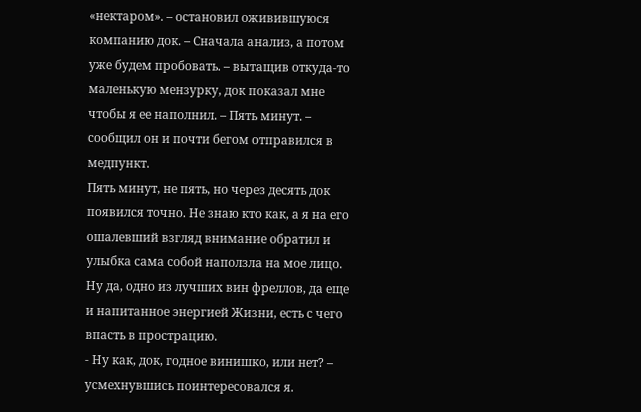«нектаром». – остановил оживившуюся компанию док. – Сначала анализ, а потом уже будем пробовать. – вытащив откуда-то маленькую мензурку, док показал мне чтобы я ее наполнил. – Пять минут. – сообщил он и почти бегом отправился в медпункт.
Пять минут, не пять, но через десять док появился точно. Не знаю кто как, а я на его ошалевший взгляд внимание обратил и улыбка сама собой наползла на мое лицо. Ну да, одно из лучших вин фреллов, да еще и напитанное энергией Жизни, есть с чего впасть в прострацию.
- Ну как, док, годное винишко, или нет? – усмехнувшись поинтересовался я.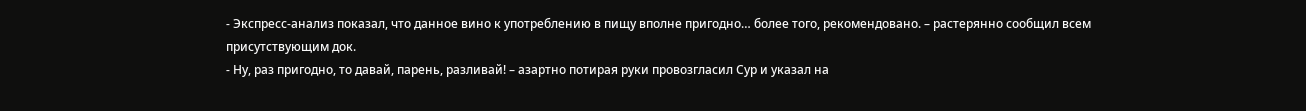- Экспресс-анализ показал, что данное вино к употреблению в пищу вполне пригодно… более того, рекомендовано. – растерянно сообщил всем присутствующим док.
- Ну, раз пригодно, то давай, парень, разливай! – азартно потирая руки провозгласил Сур и указал на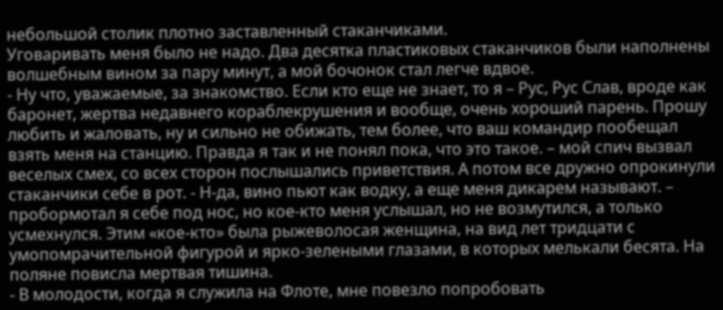небольшой столик плотно заставленный стаканчиками.
Уговаривать меня было не надо. Два десятка пластиковых стаканчиков были наполнены волшебным вином за пару минут, а мой бочонок стал легче вдвое.
- Ну что, уважаемые, за знакомство. Если кто еще не знает, то я – Рус, Рус Слав, вроде как баронет, жертва недавнего кораблекрушения и вообще, очень хороший парень. Прошу любить и жаловать, ну и сильно не обижать, тем более, что ваш командир пообещал взять меня на станцию. Правда я так и не понял пока, что это такое. – мой спич вызвал веселых смех, со всех сторон послышались приветствия. А потом все дружно опрокинули стаканчики себе в рот. - Н-да, вино пьют как водку, а еще меня дикарем называют. – пробормотал я себе под нос, но кое-кто меня услышал, но не возмутился, а только усмехнулся. Этим «кое-кто» была рыжеволосая женщина, на вид лет тридцати с умопомрачительной фигурой и ярко-зелеными глазами, в которых мелькали бесята. На поляне повисла мертвая тишина.
- В молодости, когда я служила на Флоте, мне повезло попробовать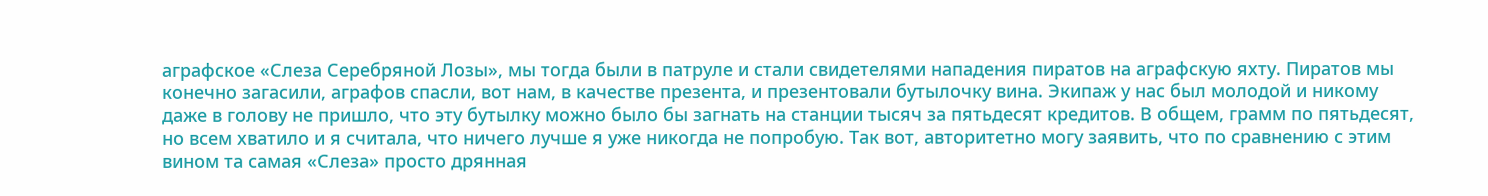аграфское «Слеза Серебряной Лозы», мы тогда были в патруле и стали свидетелями нападения пиратов на аграфскую яхту. Пиратов мы конечно загасили, аграфов спасли, вот нам, в качестве презента, и презентовали бутылочку вина. Экипаж у нас был молодой и никому даже в голову не пришло, что эту бутылку можно было бы загнать на станции тысяч за пятьдесят кредитов. В общем, грамм по пятьдесят, но всем хватило и я считала, что ничего лучше я уже никогда не попробую. Так вот, авторитетно могу заявить, что по сравнению с этим вином та самая «Слеза» просто дрянная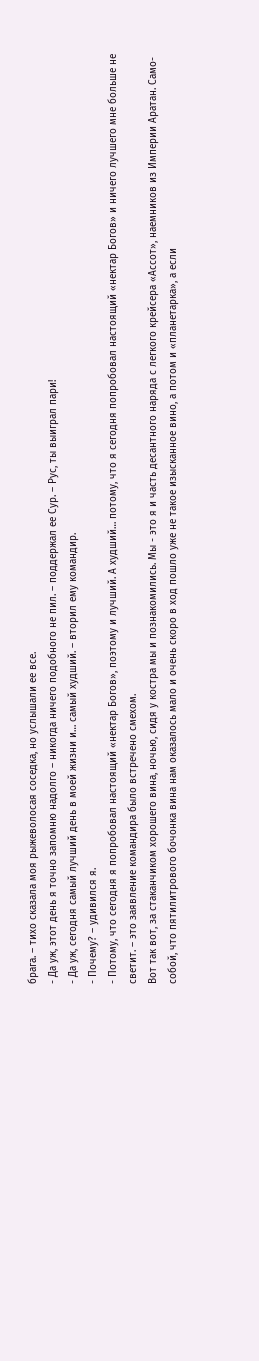брага. – тихо сказала моя рыжеволосая соседка, но услышали ее все.
- Да уж, этот день я точно запомню надолго – никогда ничего подобного не пил. – поддержал ее Сур. – Рус, ты выиграл пари!
- Да уж, сегодня самый лучший день в моей жизни и… самый худший. – вторил ему командир.
- Почему? – удивился я.
- Потому, что сегодня я попробовал настоящий «нектар Богов», поэтому и лучший. А худший… потому, что я сегодня попробовал настоящий «нектар Богов» и ничего лучшего мне больше не светит. – это заявление командира было встречено смехом.
Вот так вот, за стаканчиком хорошего вина, ночью, сидя у костра мы и познакомились. Мы - это я и часть десантного наряда с легкого крейсера «Ассот», наемников из Империи Аратан. Само-собой, что пятилитрового бочонка вина нам оказалось мало и очень скоро в ход пошло уже не такое изысканное вино, а потом и «планетарка», а если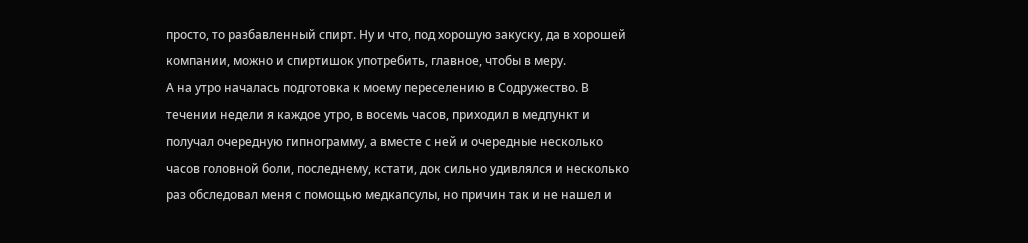просто, то разбавленный спирт. Ну и что, под хорошую закуску, да в хорошей компании, можно и спиртишок употребить, главное, чтобы в меру.
А на утро началась подготовка к моему переселению в Содружество. В течении недели я каждое утро, в восемь часов, приходил в медпункт и получал очередную гипнограмму, а вместе с ней и очередные несколько часов головной боли, последнему, кстати, док сильно удивлялся и несколько раз обследовал меня с помощью медкапсулы, но причин так и не нашел и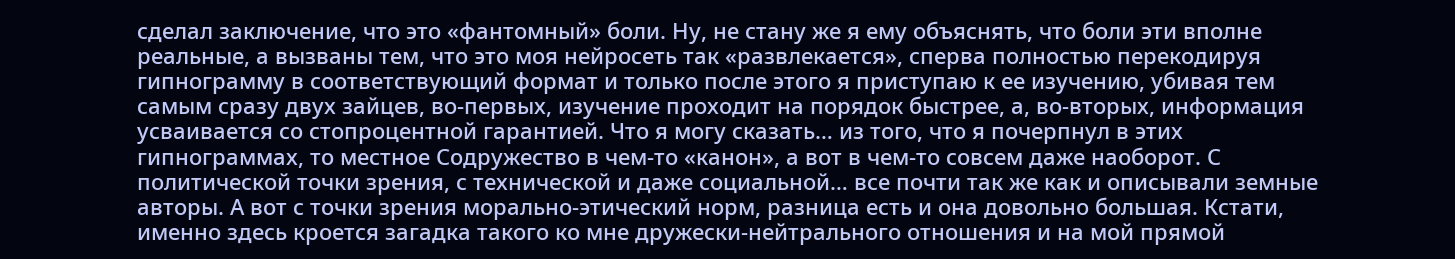сделал заключение, что это «фантомный» боли. Ну, не стану же я ему объяснять, что боли эти вполне реальные, а вызваны тем, что это моя нейросеть так «развлекается», сперва полностью перекодируя гипнограмму в соответствующий формат и только после этого я приступаю к ее изучению, убивая тем самым сразу двух зайцев, во-первых, изучение проходит на порядок быстрее, а, во-вторых, информация усваивается со стопроцентной гарантией. Что я могу сказать… из того, что я почерпнул в этих гипнограммах, то местное Содружество в чем-то «канон», а вот в чем-то совсем даже наоборот. С политической точки зрения, с технической и даже социальной… все почти так же как и описывали земные авторы. А вот с точки зрения морально-этический норм, разница есть и она довольно большая. Кстати, именно здесь кроется загадка такого ко мне дружески-нейтрального отношения и на мой прямой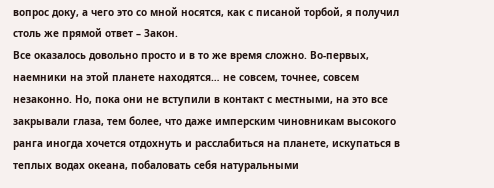вопрос доку, а чего это со мной носятся, как с писаной торбой, я получил столь же прямой ответ – Закон.
Все оказалось довольно просто и в то же время сложно. Во-первых, наемники на этой планете находятся… не совсем, точнее, совсем незаконно. Но, пока они не вступили в контакт с местными, на это все закрывали глаза, тем более, что даже имперским чиновникам высокого ранга иногда хочется отдохнуть и расслабиться на планете, искупаться в теплых водах океана, побаловать себя натуральными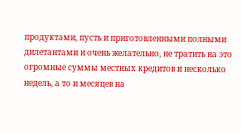продуктами, пусть и приготовленными полными дилетантами и очень желательно, не тратить на это огромные суммы местных кредитов и несколько недель, а то и месяцев на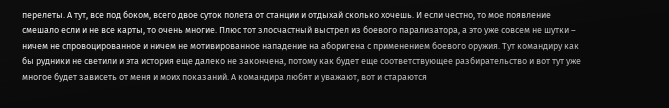перелеты. А тут, все под боком, всего двое суток полета от станции и отдыхай сколько хочешь. И если честно, то мое появление смешало если и не все карты, то очень многие. Плюс тот злосчастный выстрел из боевого парализатора, а это уже совсем не шутки – ничем не спровоцированное и ничем не мотивированное нападение на аборигена с применением боевого оружия. Тут командиру как бы рудники не светили и эта история еще далеко не закончена, потому как будет еще соответствующее разбирательство и вот тут уже многое будет зависеть от меня и моих показаний. А командира любят и уважают, вот и стараются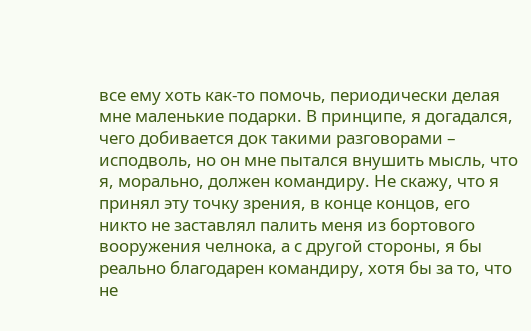все ему хоть как-то помочь, периодически делая мне маленькие подарки. В принципе, я догадался, чего добивается док такими разговорами – исподволь, но он мне пытался внушить мысль, что я, морально, должен командиру. Не скажу, что я принял эту точку зрения, в конце концов, его никто не заставлял палить меня из бортового вооружения челнока, а с другой стороны, я бы реально благодарен командиру, хотя бы за то, что не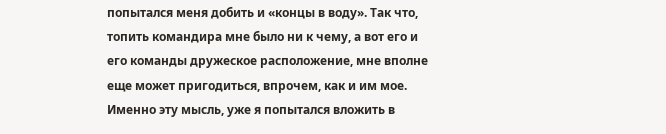попытался меня добить и «концы в воду». Так что, топить командира мне было ни к чему, а вот его и его команды дружеское расположение, мне вполне еще может пригодиться, впрочем, как и им мое. Именно эту мысль, уже я попытался вложить в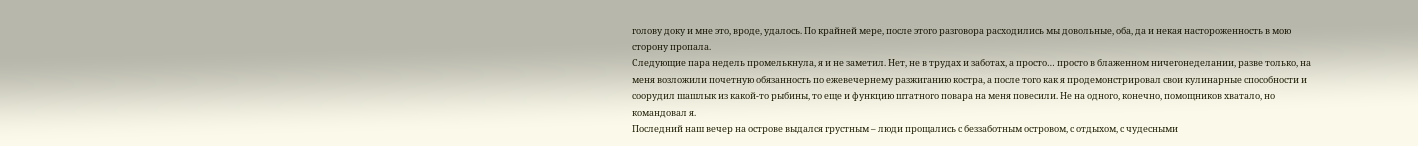голову доку и мне это, вроде, удалось. По крайней мере, после этого разговора расходились мы довольные, оба, да и некая настороженность в мою сторону пропала.
Следующие пара недель промелькнула, я и не заметил. Нет, не в трудах и заботах, а просто… просто в блаженном ничегонеделании, разве только, на меня возложили почетную обязанность по ежевечернему разжиганию костра, а после того как я продемонстрировал свои кулинарные способности и соорудил шашлык из какой-то рыбины, то еще и функцию штатного повара на меня повесили. Не на одного, конечно, помощников хватало, но командовал я.
Последний наш вечер на острове выдался грустным – люди прощались с беззаботным островом, с отдыхом, с чудесными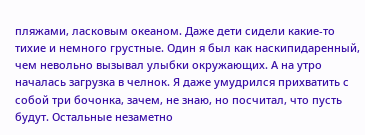пляжами, ласковым океаном. Даже дети сидели какие-то тихие и немного грустные. Один я был как наскипидаренный, чем невольно вызывал улыбки окружающих. А на утро началась загрузка в челнок. Я даже умудрился прихватить с собой три бочонка, зачем, не знаю, но посчитал, что пусть будут. Остальные незаметно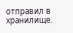отправил в хранилище.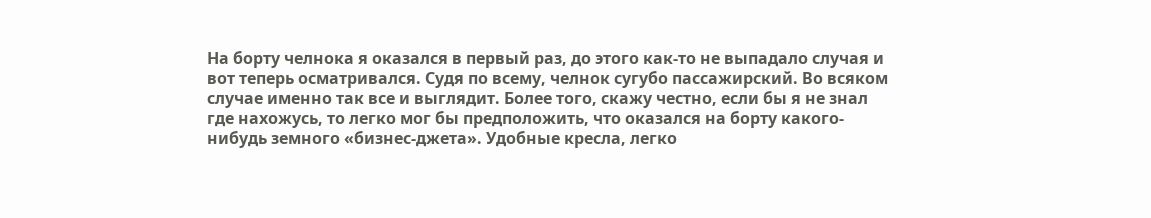На борту челнока я оказался в первый раз, до этого как-то не выпадало случая и вот теперь осматривался. Судя по всему, челнок сугубо пассажирский. Во всяком случае именно так все и выглядит. Более того, скажу честно, если бы я не знал где нахожусь, то легко мог бы предположить, что оказался на борту какого-нибудь земного «бизнес-джета». Удобные кресла, легко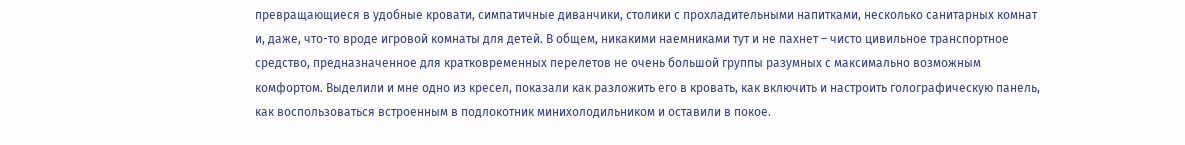превращающиеся в удобные кровати, симпатичные диванчики, столики с прохладительными напитками, несколько санитарных комнат и, даже, что-то вроде игровой комнаты для детей. В общем, никакими наемниками тут и не пахнет – чисто цивильное транспортное средство, предназначенное для кратковременных перелетов не очень большой группы разумных с максимально возможным комфортом. Выделили и мне одно из кресел, показали как разложить его в кровать, как включить и настроить голографическую панель, как воспользоваться встроенным в подлокотник минихолодильником и оставили в покое.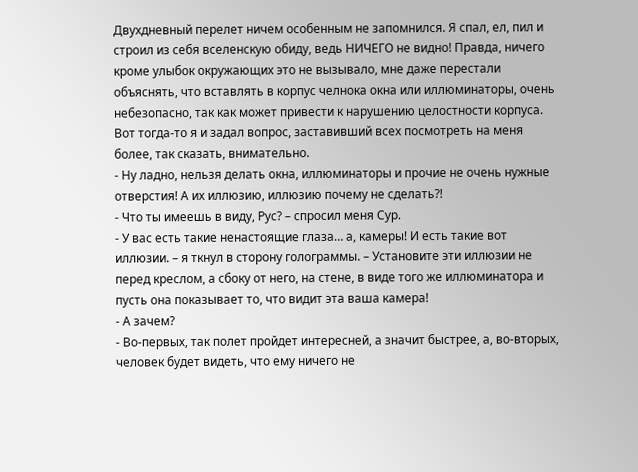Двухдневный перелет ничем особенным не запомнился. Я спал, ел, пил и строил из себя вселенскую обиду, ведь НИЧЕГО не видно! Правда, ничего кроме улыбок окружающих это не вызывало, мне даже перестали объяснять, что вставлять в корпус челнока окна или иллюминаторы, очень небезопасно, так как может привести к нарушению целостности корпуса. Вот тогда-то я и задал вопрос, заставивший всех посмотреть на меня более, так сказать, внимательно.
- Ну ладно, нельзя делать окна, иллюминаторы и прочие не очень нужные отверстия! А их иллюзию, иллюзию почему не сделать?!
- Что ты имеешь в виду, Рус? – спросил меня Сур.
- У вас есть такие ненастоящие глаза… а, камеры! И есть такие вот иллюзии. – я ткнул в сторону голограммы. – Установите эти иллюзии не перед креслом, а сбоку от него, на стене, в виде того же иллюминатора и пусть она показывает то, что видит эта ваша камера!
- А зачем?
- Во-первых, так полет пройдет интересней, а значит быстрее, а, во-вторых, человек будет видеть, что ему ничего не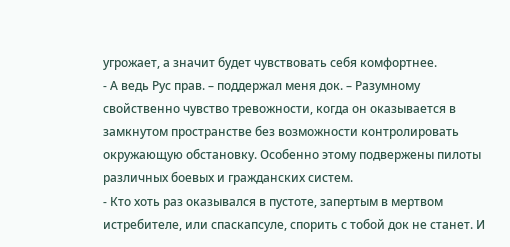угрожает, а значит будет чувствовать себя комфортнее.
- А ведь Рус прав. – поддержал меня док. – Разумному свойственно чувство тревожности, когда он оказывается в замкнутом пространстве без возможности контролировать окружающую обстановку. Особенно этому подвержены пилоты различных боевых и гражданских систем.
- Кто хоть раз оказывался в пустоте, запертым в мертвом истребителе, или спаскапсуле, спорить с тобой док не станет. И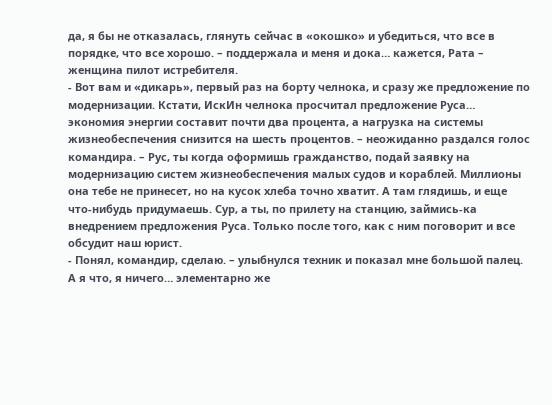да, я бы не отказалась, глянуть сейчас в «окошко» и убедиться, что все в порядке, что все хорошо. – поддержала и меня и дока… кажется, Рата – женщина пилот истребителя.
- Вот вам и «дикарь», первый раз на борту челнока, и сразу же предложение по модернизации. Кстати, ИскИн челнока просчитал предложение Руса… экономия энергии составит почти два процента, а нагрузка на системы жизнеобеспечения снизится на шесть процентов. – неожиданно раздался голос командира. – Рус, ты когда оформишь гражданство, подай заявку на модернизацию систем жизнеобеспечения малых судов и кораблей. Миллионы она тебе не принесет, но на кусок хлеба точно хватит. А там глядишь, и еще что-нибудь придумаешь. Сур, а ты, по прилету на станцию, займись-ка внедрением предложения Руса. Только после того, как с ним поговорит и все обсудит наш юрист.
- Понял, командир, сделаю. – улыбнулся техник и показал мне большой палец. А я что, я ничего… элементарно же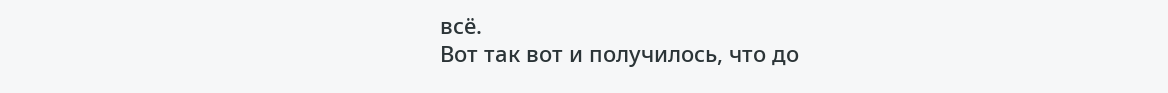всё.
Вот так вот и получилось, что до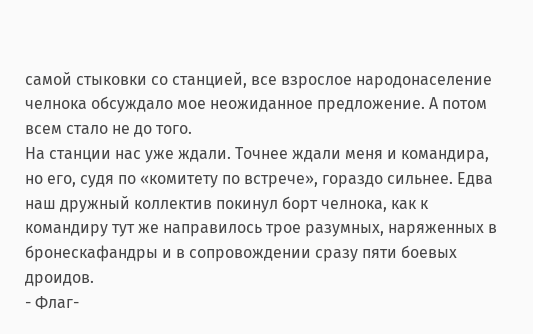самой стыковки со станцией, все взрослое народонаселение челнока обсуждало мое неожиданное предложение. А потом всем стало не до того.
На станции нас уже ждали. Точнее ждали меня и командира, но его, судя по «комитету по встрече», гораздо сильнее. Едва наш дружный коллектив покинул борт челнока, как к командиру тут же направилось трое разумных, наряженных в бронескафандры и в сопровождении сразу пяти боевых дроидов.
- Флаг-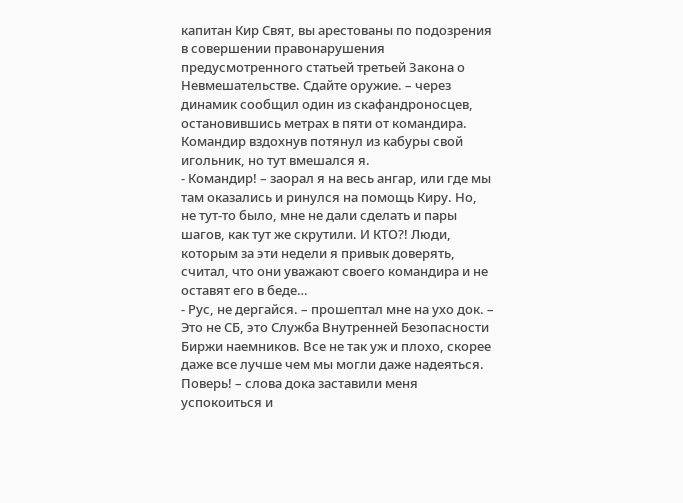капитан Кир Свят, вы арестованы по подозрения в совершении правонарушения предусмотренного статьей третьей Закона о Невмешательстве. Сдайте оружие. – через динамик сообщил один из скафандроносцев, остановившись метрах в пяти от командира. Командир вздохнув потянул из кабуры свой игольник, но тут вмешался я.
- Командир! – заорал я на весь ангар, или где мы там оказались и ринулся на помощь Киру. Но, не тут-то было, мне не дали сделать и пары шагов, как тут же скрутили. И КТО?! Люди, которым за эти недели я привык доверять, считал, что они уважают своего командира и не оставят его в беде…
- Рус, не дергайся. – прошептал мне на ухо док. – Это не СБ, это Служба Внутренней Безопасности Биржи наемников. Все не так уж и плохо, скорее даже все лучше чем мы могли даже надеяться. Поверь! – слова дока заставили меня успокоиться и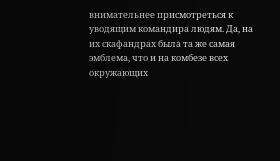внимательнее присмотреться к уводящим командира людям. Да, на их скафандрах была та же самая эмблема, что и на комбезе всех окружающих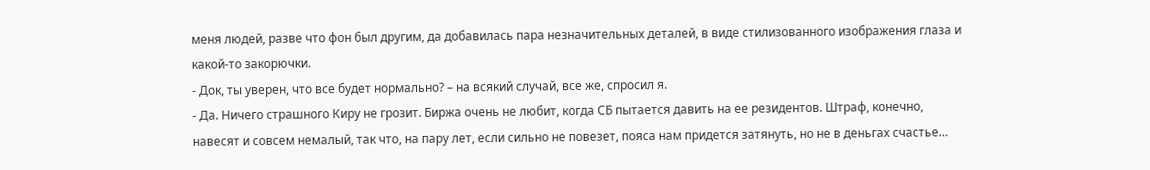меня людей, разве что фон был другим, да добавилась пара незначительных деталей, в виде стилизованного изображения глаза и какой-то закорючки.
- Док, ты уверен, что все будет нормально? – на всякий случай, все же, спросил я.
- Да. Ничего страшного Киру не грозит. Биржа очень не любит, когда СБ пытается давить на ее резидентов. Штраф, конечно, навесят и совсем немалый, так что, на пару лет, если сильно не повезет, пояса нам придется затянуть, но не в деньгах счастье…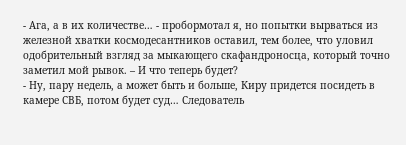- Ага, а в их количестве… - пробормотал я, но попытки вырваться из железной хватки космодесантников оставил, тем более, что уловил одобрительный взгляд за мыкающего скафандроносца, который точно заметил мой рывок. – И что теперь будет?
- Ну, пару недель, а может быть и больше, Киру придется посидеть в камере СВБ, потом будет суд… Следователь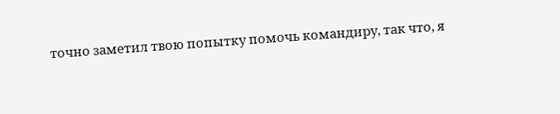точно заметил твою попытку помочь командиру, так что, я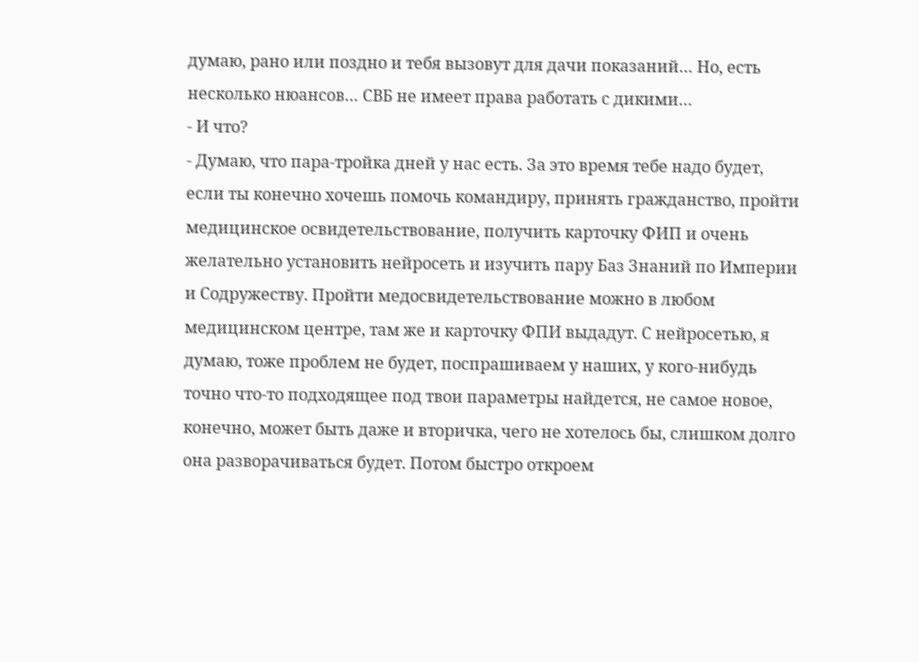думаю, рано или поздно и тебя вызовут для дачи показаний… Но, есть несколько нюансов… СВБ не имеет права работать с дикими…
- И что?
- Думаю, что пара-тройка дней у нас есть. За это время тебе надо будет, если ты конечно хочешь помочь командиру, принять гражданство, пройти медицинское освидетельствование, получить карточку ФИП и очень желательно установить нейросеть и изучить пару Баз Знаний по Империи и Содружеству. Пройти медосвидетельствование можно в любом медицинском центре, там же и карточку ФПИ выдадут. С нейросетью, я думаю, тоже проблем не будет, поспрашиваем у наших, у кого-нибудь точно что-то подходящее под твои параметры найдется, не самое новое, конечно, может быть даже и вторичка, чего не хотелось бы, слишком долго она разворачиваться будет. Потом быстро откроем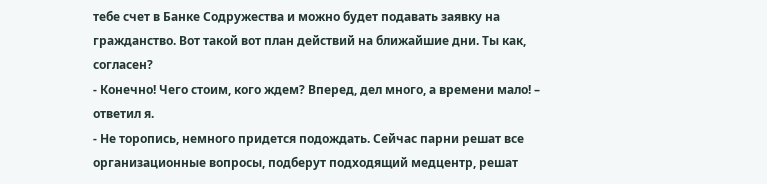тебе счет в Банке Содружества и можно будет подавать заявку на гражданство. Вот такой вот план действий на ближайшие дни. Ты как, согласен?
- Конечно! Чего стоим, кого ждем? Вперед, дел много, а времени мало! – ответил я.
- Не торопись, немного придется подождать. Сейчас парни решат все организационные вопросы, подберут подходящий медцентр, решат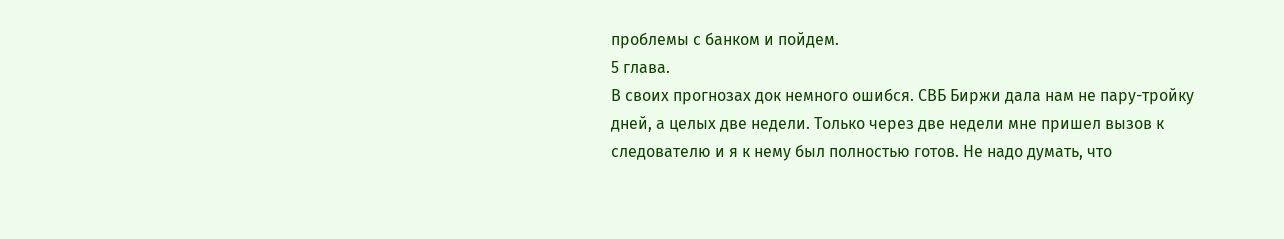проблемы с банком и пойдем.
5 глава.
В своих прогнозах док немного ошибся. СВБ Биржи дала нам не пару-тройку дней, а целых две недели. Только через две недели мне пришел вызов к следователю и я к нему был полностью готов. Не надо думать, что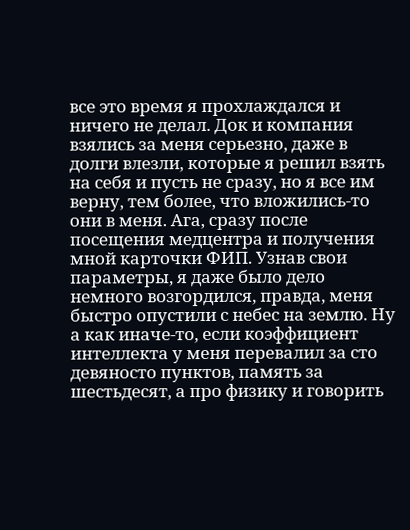все это время я прохлаждался и ничего не делал. Док и компания взялись за меня серьезно, даже в долги влезли, которые я решил взять на себя и пусть не сразу, но я все им верну, тем более, что вложились-то они в меня. Ага, сразу после посещения медцентра и получения мной карточки ФИП. Узнав свои параметры, я даже было дело немного возгордился, правда, меня быстро опустили с небес на землю. Ну а как иначе-то, если коэффициент интеллекта у меня перевалил за сто девяносто пунктов, память за шестьдесят, а про физику и говорить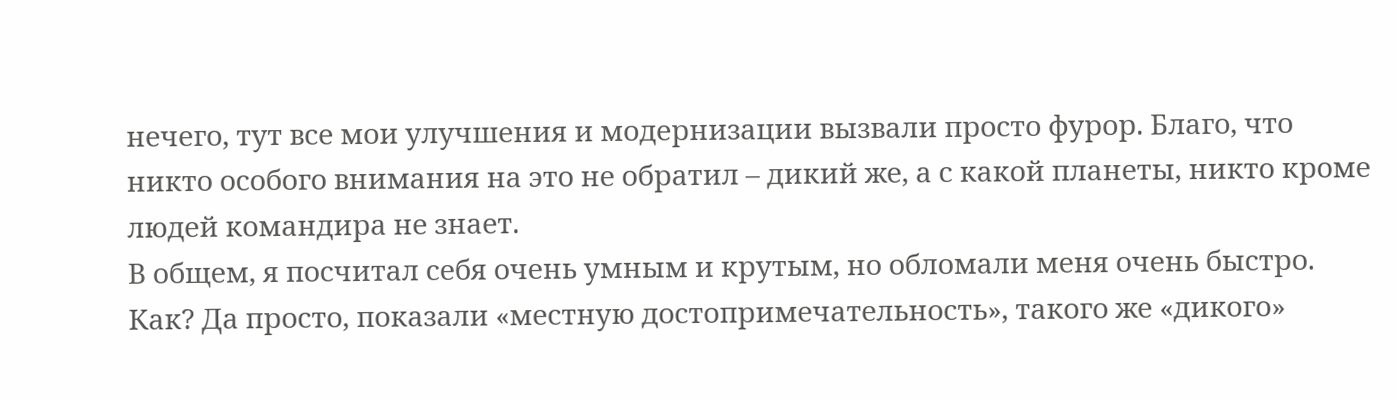нечего, тут все мои улучшения и модернизации вызвали просто фурор. Благо, что никто особого внимания на это не обратил – дикий же, а с какой планеты, никто кроме людей командира не знает.
В общем, я посчитал себя очень умным и крутым, но обломали меня очень быстро. Как? Да просто, показали «местную достопримечательность», такого же «дикого»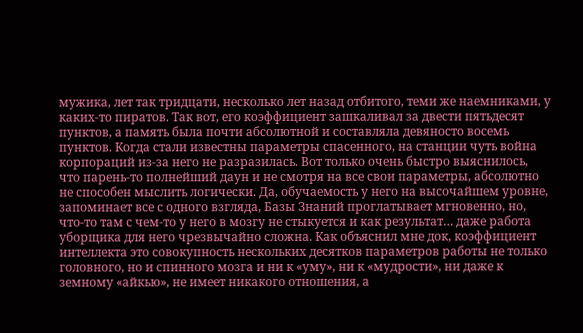мужика, лет так тридцати, несколько лет назад отбитого, теми же наемниками, у каких-то пиратов. Так вот, его коэффициент зашкаливал за двести пятьдесят пунктов, а память была почти абсолютной и составляла девяносто восемь пунктов. Когда стали известны параметры спасенного, на станции чуть война корпораций из-за него не разразилась. Вот только очень быстро выяснилось, что парень-то полнейший даун и не смотря на все свои параметры, абсолютно не способен мыслить логически. Да, обучаемость у него на высочайшем уровне, запоминает все с одного взгляда, Базы Знаний проглатывает мгновенно, но, что-то там с чем-то у него в мозгу не стыкуется и как результат… даже работа уборщика для него чрезвычайно сложна. Как объяснил мне док, коэффициент интеллекта это совокупность нескольких десятков параметров работы не только головного, но и спинного мозга и ни к «уму», ни к «мудрости», ни даже к земному «айкью», не имеет никакого отношения, а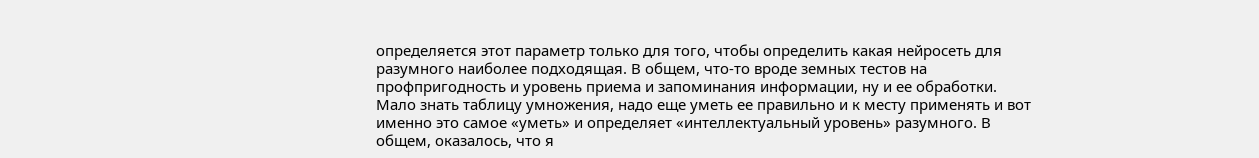определяется этот параметр только для того, чтобы определить какая нейросеть для разумного наиболее подходящая. В общем, что-то вроде земных тестов на профпригодность и уровень приема и запоминания информации, ну и ее обработки. Мало знать таблицу умножения, надо еще уметь ее правильно и к месту применять и вот именно это самое «уметь» и определяет «интеллектуальный уровень» разумного. В общем, оказалось, что я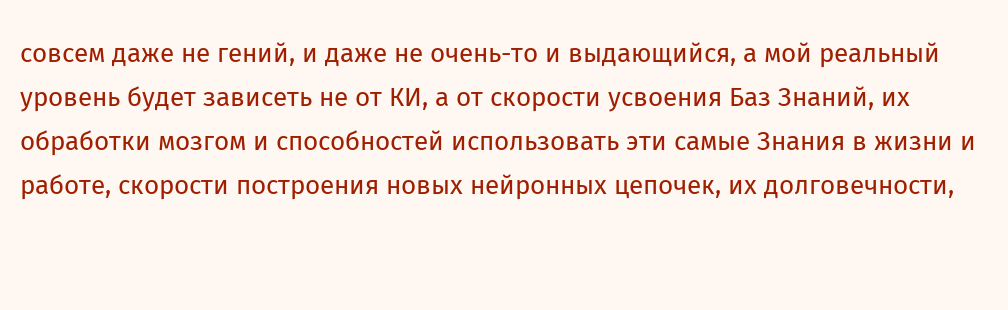совсем даже не гений, и даже не очень-то и выдающийся, а мой реальный уровень будет зависеть не от КИ, а от скорости усвоения Баз Знаний, их обработки мозгом и способностей использовать эти самые Знания в жизни и работе, скорости построения новых нейронных цепочек, их долговечности,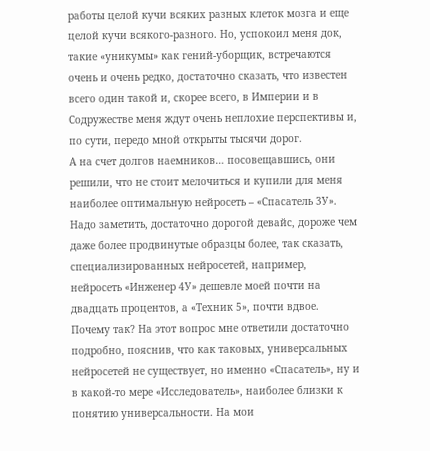работы целой кучи всяких разных клеток мозга и еще целой кучи всякого-разного. Но, успокоил меня док, такие «уникумы» как гений-уборщик, встречаются очень и очень редко, достаточно сказать, что известен всего один такой и, скорее всего, в Империи и в Содружестве меня ждут очень неплохие перспективы и, по сути, передо мной открыты тысячи дорог.
А на счет долгов наемников… посовещавшись, они решили, что не стоит мелочиться и купили для меня наиболее оптимальную нейросеть – «Спасатель 3У». Надо заметить, достаточно дорогой девайс, дороже чем даже более продвинутые образцы более, так сказать, специализированных нейросетей, например, нейросеть «Инженер 4У» дешевле моей почти на двадцать процентов, а «Техник 5», почти вдвое. Почему так? На этот вопрос мне ответили достаточно подробно, пояснив, что как таковых, универсальных нейросетей не существует, но именно «Спасатель», ну и в какой-то мере «Исследователь», наиболее близки к понятию универсальности. На мои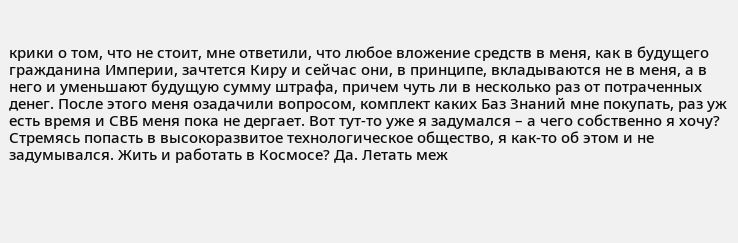крики о том, что не стоит, мне ответили, что любое вложение средств в меня, как в будущего гражданина Империи, зачтется Киру и сейчас они, в принципе, вкладываются не в меня, а в него и уменьшают будущую сумму штрафа, причем чуть ли в несколько раз от потраченных денег. После этого меня озадачили вопросом, комплект каких Баз Знаний мне покупать, раз уж есть время и СВБ меня пока не дергает. Вот тут-то уже я задумался – а чего собственно я хочу? Стремясь попасть в высокоразвитое технологическое общество, я как-то об этом и не задумывался. Жить и работать в Космосе? Да. Летать меж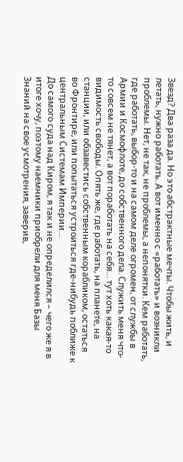Звезд? Два раза да. Но это абстрактные мечты. Чтобы жить, и летать, нужно работать. А вот именно с «работать» и возникли проблемы. Нет, не так, не проблемы, а непонятки. Кем работать, где работать, выбор-то и на самом деле огромен, от службы в Армии и Космофлоте, до собственного дела. Служить меня что-то совсем не тянет, а вот поработать на себя… тут хоть какая-то видимость свободы. Опять же, где работать, на планете, на станции, или обзавестись собственным корабликом, остаться во Фронтире, или попытаться устроиться где-нибудь поближе к центральным Системам Империи…
До самого суда над Киром, я так и не определился – чего же я в итоге хочу, поэтому наемники приобрели для меня Базы Знаний на свое усмотрения, заверив,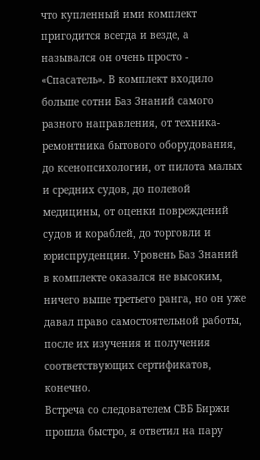что купленный ими комплект пригодится всегда и везде, а назывался он очень просто - «Спасатель». В комплект входило больше сотни Баз Знаний самого разного направления, от техника-ремонтника бытового оборудования, до ксенопсихологии, от пилота малых и средних судов, до полевой медицины, от оценки повреждений судов и кораблей, до торговли и юриспруденции. Уровень Баз Знаний в комплекте оказался не высоким, ничего выше третьего ранга, но он уже давал право самостоятельной работы, после их изучения и получения соответствующих сертификатов, конечно.
Встреча со следователем СВБ Биржи прошла быстро, я ответил на пару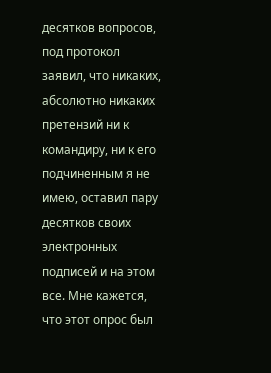десятков вопросов, под протокол заявил, что никаких, абсолютно никаких претензий ни к командиру, ни к его подчиненным я не имею, оставил пару десятков своих электронных подписей и на этом все. Мне кажется, что этот опрос был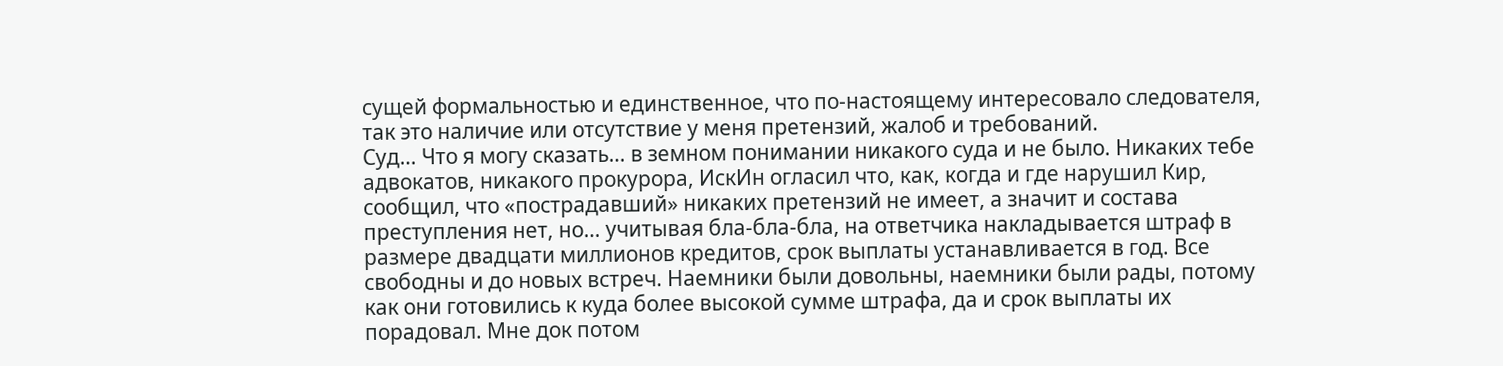сущей формальностью и единственное, что по-настоящему интересовало следователя, так это наличие или отсутствие у меня претензий, жалоб и требований.
Суд… Что я могу сказать… в земном понимании никакого суда и не было. Никаких тебе адвокатов, никакого прокурора, ИскИн огласил что, как, когда и где нарушил Кир, сообщил, что «пострадавший» никаких претензий не имеет, а значит и состава преступления нет, но… учитывая бла-бла-бла, на ответчика накладывается штраф в размере двадцати миллионов кредитов, срок выплаты устанавливается в год. Все свободны и до новых встреч. Наемники были довольны, наемники были рады, потому как они готовились к куда более высокой сумме штрафа, да и срок выплаты их порадовал. Мне док потом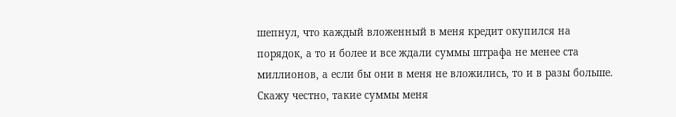шепнул, что каждый вложенный в меня кредит окупился на порядок, а то и более и все ждали суммы штрафа не менее ста миллионов, а если бы они в меня не вложились, то и в разы больше. Скажу честно, такие суммы меня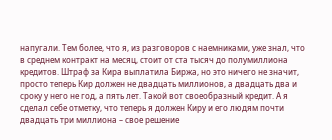напугали. Тем более, что я, из разговоров с наемниками, уже знал, что в среднем контракт на месяц, стоит от ста тысяч до полумиллиона кредитов. Штраф за Кира выплатила Биржа, но это ничего не значит, просто теперь Кир должен не двадцать миллионов, а двадцать два и сроку у него не год, а пять лет. Такой вот своеобразный кредит. А я сделал себе отметку, что теперь я должен Киру и его людям почти двадцать три миллиона – свое решение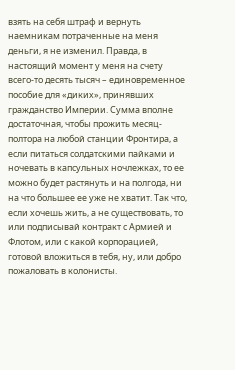взять на себя штраф и вернуть наемникам потраченные на меня деньги, я не изменил. Правда, в настоящий момент у меня на счету всего-то десять тысяч – единовременное пособие для «диких», принявших гражданство Империи. Сумма вполне достаточная, чтобы прожить месяц-полтора на любой станции Фронтира, а если питаться солдатскими пайками и ночевать в капсульных ночлежках, то ее можно будет растянуть и на полгода, ни на что большее ее уже не хватит. Так что, если хочешь жить, а не существовать, то или подписывай контракт с Армией и Флотом, или с какой корпорацией, готовой вложиться в тебя, ну, или добро пожаловать в колонисты.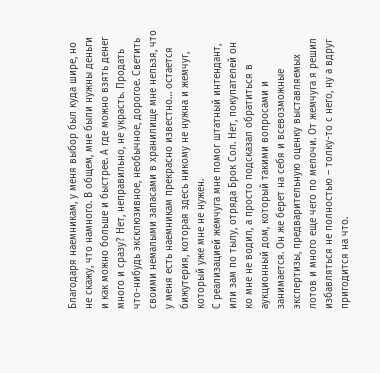Благодаря наемникам, у меня выбор был куда шире, но не скажу, что намного. В общем, мне были нужны деньги и как можно больше и быстрее. А где можно взять денег много и сразу? Нет, неправильно, не украсть. Продать что-нибудь эксклюзивное, необычное, дорогое. Светить своими немалыми запасами в хранилище мне нельзя, что у меня есть наемникам прекрасно известно… остается бижутерия, которая здесь никому не нужна и жемчуг, который уже мне не нужен.
С реализацией жемчуга мне помог штатный интендант, или зам по тылу, отряда Брок Сол. Нет, покупателей он ко мне не водил, а просто подсказал обратиться в аукционный дом, который такими вопросами и занимается. Он же берет на себя и всевозможные экспертизы, предварительную оценку выставляемых лотов и много еще чего по мелочи. От жемчуга я решил избавляться не полностью – толку-то с него, ну а вдруг пригодится на что.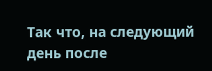Так что, на следующий день после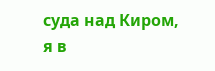суда над Киром, я в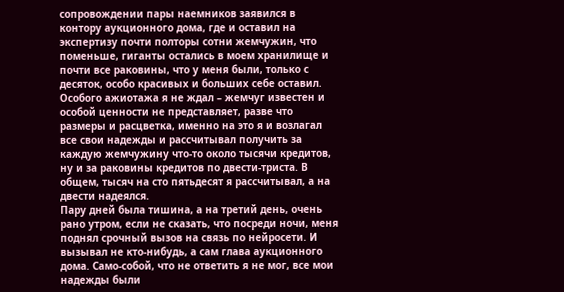сопровождении пары наемников заявился в контору аукционного дома, где и оставил на экспертизу почти полторы сотни жемчужин, что поменьше, гиганты остались в моем хранилище и почти все раковины, что у меня были, только с десяток, особо красивых и больших себе оставил. Особого ажиотажа я не ждал – жемчуг известен и особой ценности не представляет, разве что размеры и расцветка, именно на это я и возлагал все свои надежды и рассчитывал получить за каждую жемчужину что-то около тысячи кредитов, ну и за раковины кредитов по двести-триста. В общем, тысяч на сто пятьдесят я рассчитывал, а на двести надеялся.
Пару дней была тишина, а на третий день, очень рано утром, если не сказать, что посреди ночи, меня поднял срочный вызов на связь по нейросети. И вызывал не кто-нибудь, а сам глава аукционного дома. Само-собой, что не ответить я не мог, все мои надежды были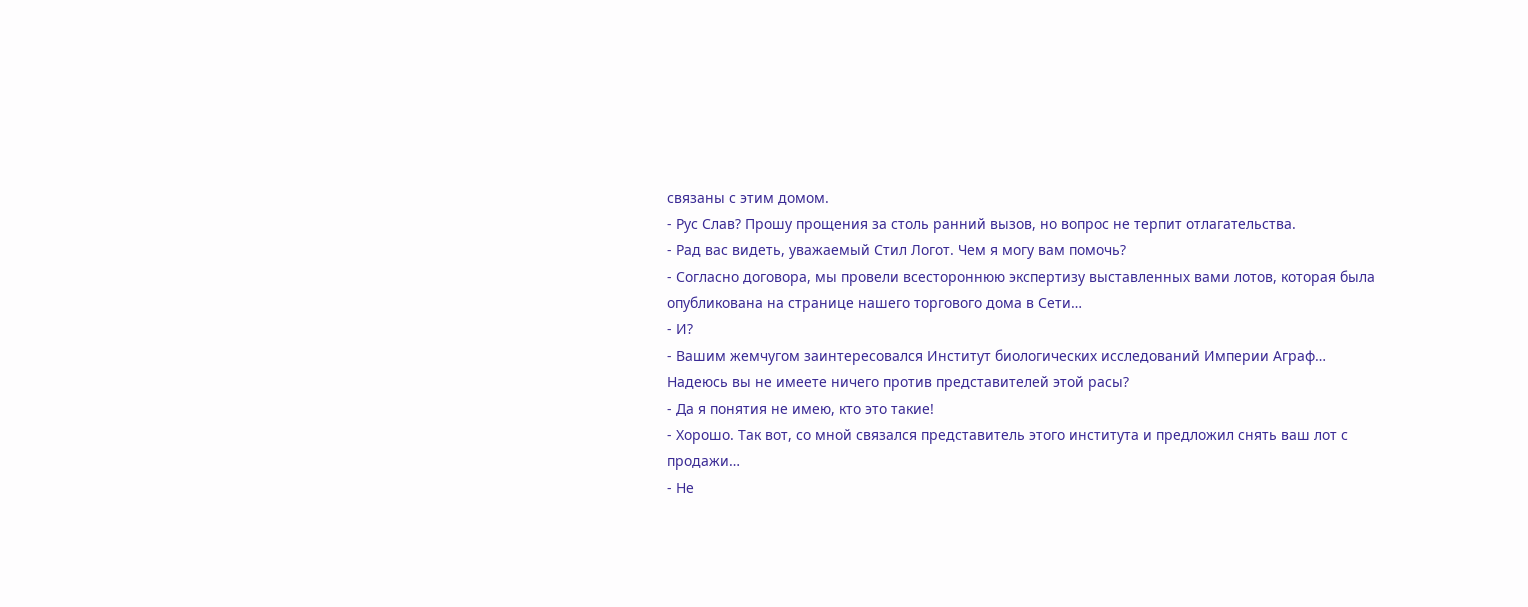связаны с этим домом.
- Рус Слав? Прошу прощения за столь ранний вызов, но вопрос не терпит отлагательства.
- Рад вас видеть, уважаемый Стил Логот. Чем я могу вам помочь?
- Согласно договора, мы провели всестороннюю экспертизу выставленных вами лотов, которая была опубликована на странице нашего торгового дома в Сети…
- И?
- Вашим жемчугом заинтересовался Институт биологических исследований Империи Аграф… Надеюсь вы не имеете ничего против представителей этой расы?
- Да я понятия не имею, кто это такие!
- Хорошо. Так вот, со мной связался представитель этого института и предложил снять ваш лот с продажи…
- Не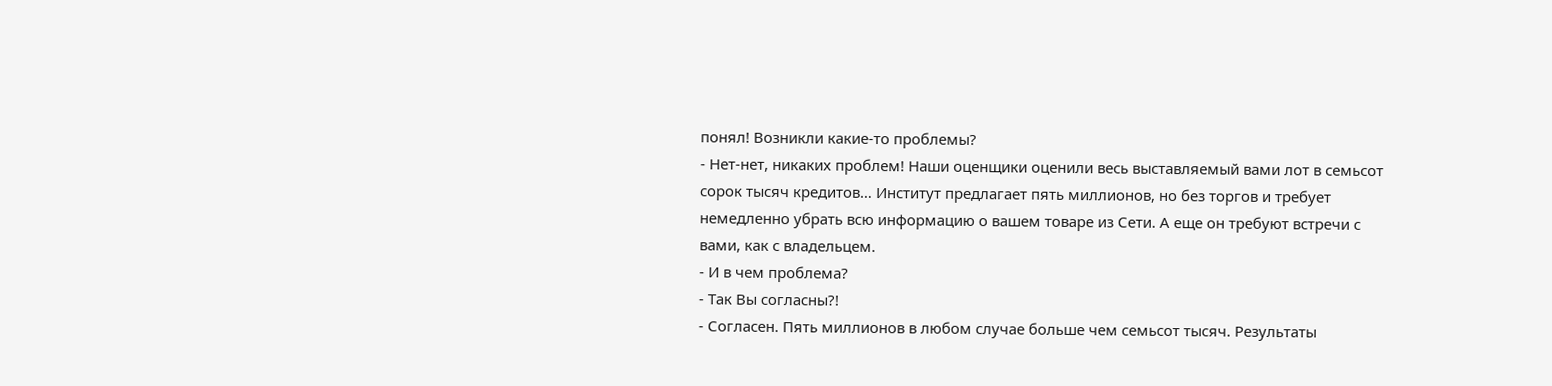понял! Возникли какие-то проблемы?
- Нет-нет, никаких проблем! Наши оценщики оценили весь выставляемый вами лот в семьсот сорок тысяч кредитов… Институт предлагает пять миллионов, но без торгов и требует немедленно убрать всю информацию о вашем товаре из Сети. А еще он требуют встречи с вами, как с владельцем.
- И в чем проблема?
- Так Вы согласны?!
- Согласен. Пять миллионов в любом случае больше чем семьсот тысяч. Результаты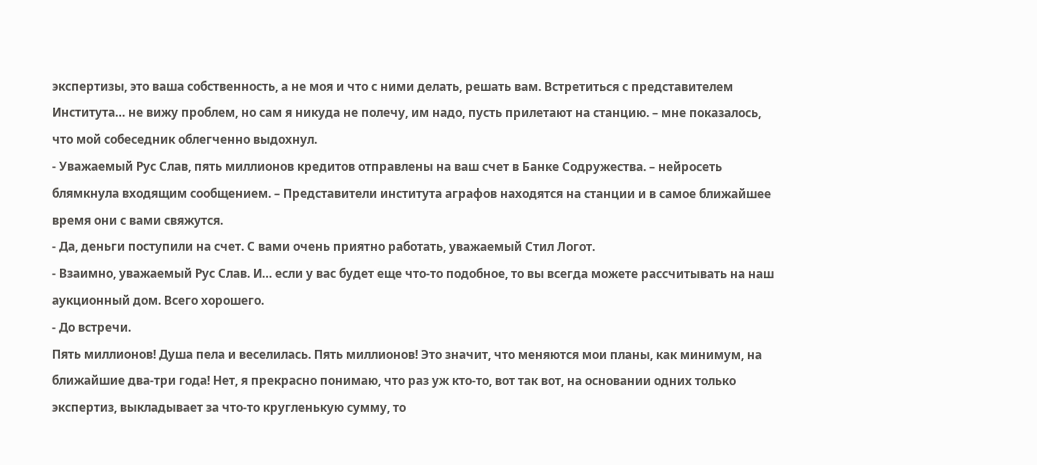экспертизы, это ваша собственность, а не моя и что с ними делать, решать вам. Встретиться с представителем Института… не вижу проблем, но сам я никуда не полечу, им надо, пусть прилетают на станцию. – мне показалось, что мой собеседник облегченно выдохнул.
- Уважаемый Рус Слав, пять миллионов кредитов отправлены на ваш счет в Банке Содружества. – нейросеть блямкнула входящим сообщением. – Представители института аграфов находятся на станции и в самое ближайшее время они с вами свяжутся.
- Да, деньги поступили на счет. С вами очень приятно работать, уважаемый Стил Логот.
- Взаимно, уважаемый Рус Слав. И… если у вас будет еще что-то подобное, то вы всегда можете рассчитывать на наш аукционный дом. Всего хорошего.
- До встречи.
Пять миллионов! Душа пела и веселилась. Пять миллионов! Это значит, что меняются мои планы, как минимум, на ближайшие два-три года! Нет, я прекрасно понимаю, что раз уж кто-то, вот так вот, на основании одних только экспертиз, выкладывает за что-то кругленькую сумму, то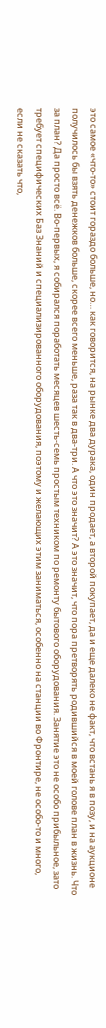это самое «что-то» стоит гораздо больше, но… как говорится, на рынке два дурака, один продает, а второй покупает, да и еще далеко не факт, что встань я в позу, и на аукционе получилось бы взять денежков больше, скорее всего меньше, раза так в два-три. А что это значит? А это значит, что пора претворять родившийся в моей голове план в жизнь. Что за план? Да просто всё. Во-первых, я собирался поработать месяцев шесть-семь простым техником по ремонту бытового оборудования. Занятие это не особо прибыльное, зато требует специфических Баз Знаний и специализированного оборудования, поэтому и желающих этим заниматься, особенно на станции во Фронтире, не особо-то и много, если не сказать что,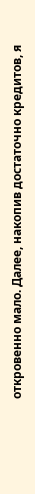откровенно мало. Далее, накопив достаточно кредитов, я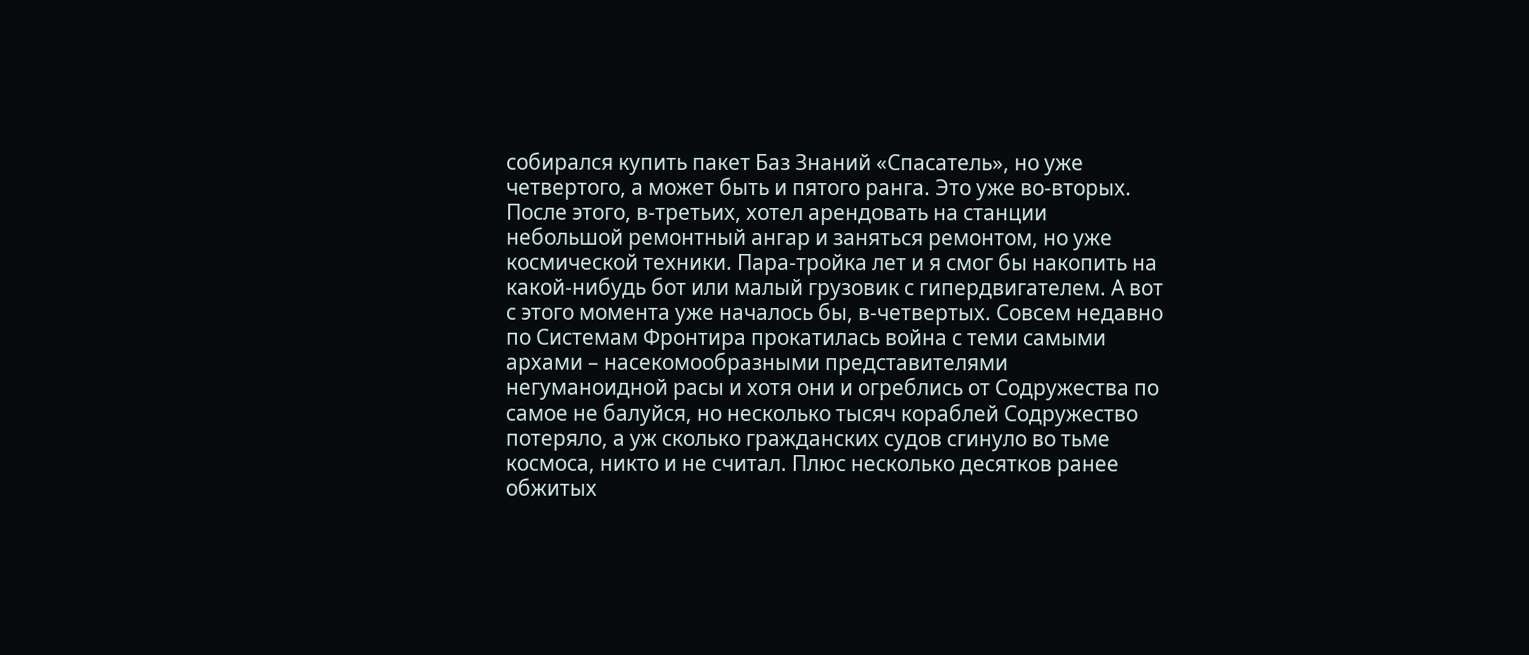собирался купить пакет Баз Знаний «Спасатель», но уже четвертого, а может быть и пятого ранга. Это уже во-вторых. После этого, в-третьих, хотел арендовать на станции небольшой ремонтный ангар и заняться ремонтом, но уже космической техники. Пара-тройка лет и я смог бы накопить на какой-нибудь бот или малый грузовик с гипердвигателем. А вот с этого момента уже началось бы, в-четвертых. Совсем недавно по Системам Фронтира прокатилась война с теми самыми архами – насекомообразными представителями негуманоидной расы и хотя они и огреблись от Содружества по самое не балуйся, но несколько тысяч кораблей Содружество потеряло, а уж сколько гражданских судов сгинуло во тьме космоса, никто и не считал. Плюс несколько десятков ранее обжитых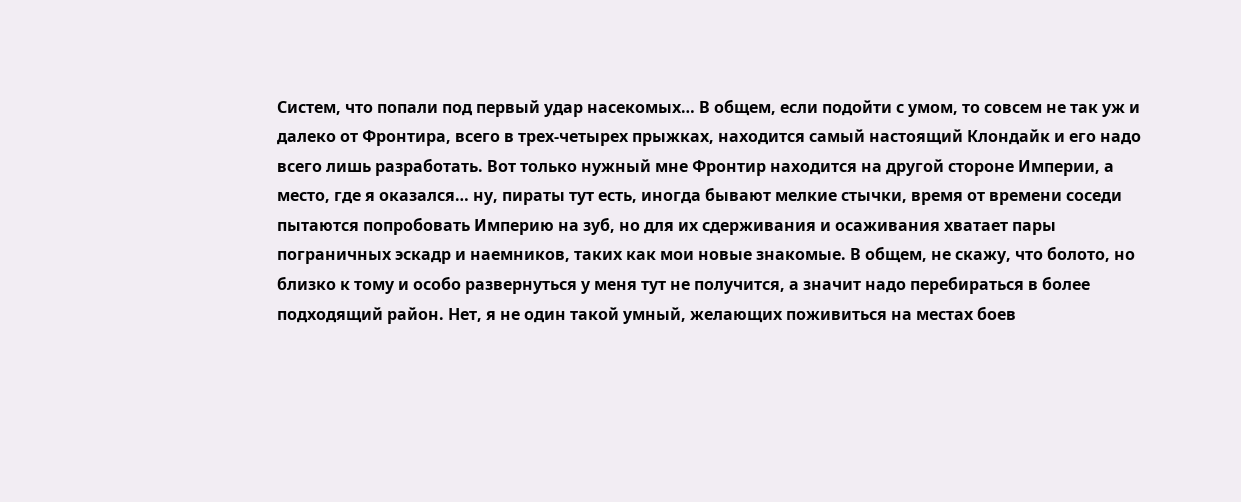Систем, что попали под первый удар насекомых… В общем, если подойти с умом, то совсем не так уж и далеко от Фронтира, всего в трех-четырех прыжках, находится самый настоящий Клондайк и его надо всего лишь разработать. Вот только нужный мне Фронтир находится на другой стороне Империи, а место, где я оказался… ну, пираты тут есть, иногда бывают мелкие стычки, время от времени соседи пытаются попробовать Империю на зуб, но для их сдерживания и осаживания хватает пары пограничных эскадр и наемников, таких как мои новые знакомые. В общем, не скажу, что болото, но близко к тому и особо развернуться у меня тут не получится, а значит надо перебираться в более подходящий район. Нет, я не один такой умный, желающих поживиться на местах боев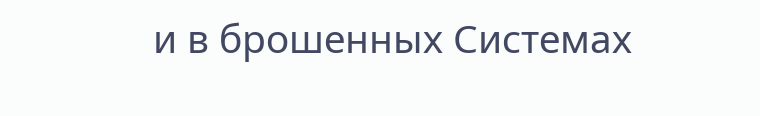и в брошенных Системах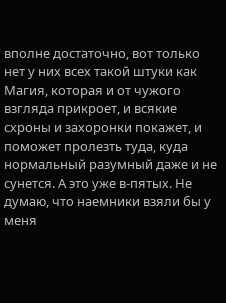вполне достаточно, вот только нет у них всех такой штуки как Магия, которая и от чужого взгляда прикроет, и всякие схроны и захоронки покажет, и поможет пролезть туда, куда нормальный разумный даже и не сунется. А это уже в-пятых. Не думаю, что наемники взяли бы у меня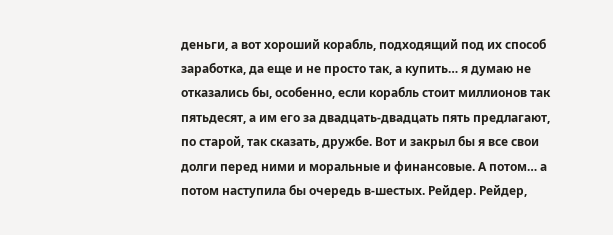деньги, а вот хороший корабль, подходящий под их способ заработка, да еще и не просто так, а купить… я думаю не отказались бы, особенно, если корабль стоит миллионов так пятьдесят, а им его за двадцать-двадцать пять предлагают, по старой, так сказать, дружбе. Вот и закрыл бы я все свои долги перед ними и моральные и финансовые. А потом… а потом наступила бы очередь в-шестых. Рейдер. Рейдер,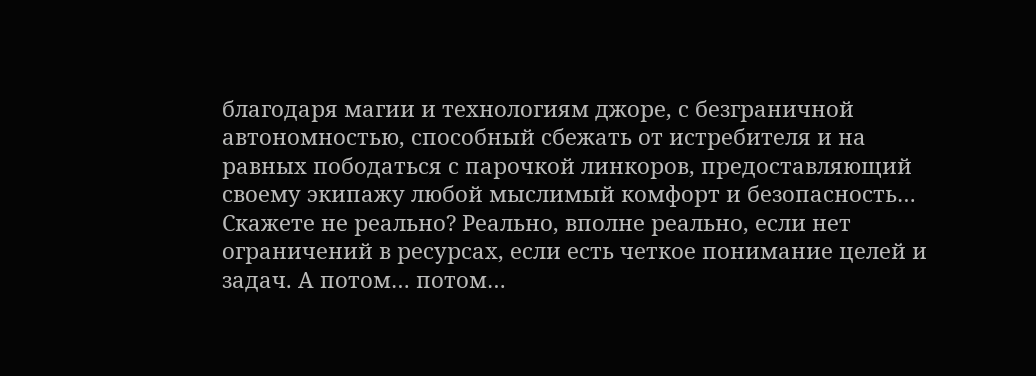благодаря магии и технологиям джоре, с безграничной автономностью, способный сбежать от истребителя и на равных пободаться с парочкой линкоров, предоставляющий своему экипажу любой мыслимый комфорт и безопасность… Скажете не реально? Реально, вполне реально, если нет ограничений в ресурсах, если есть четкое понимание целей и задач. А потом… потом…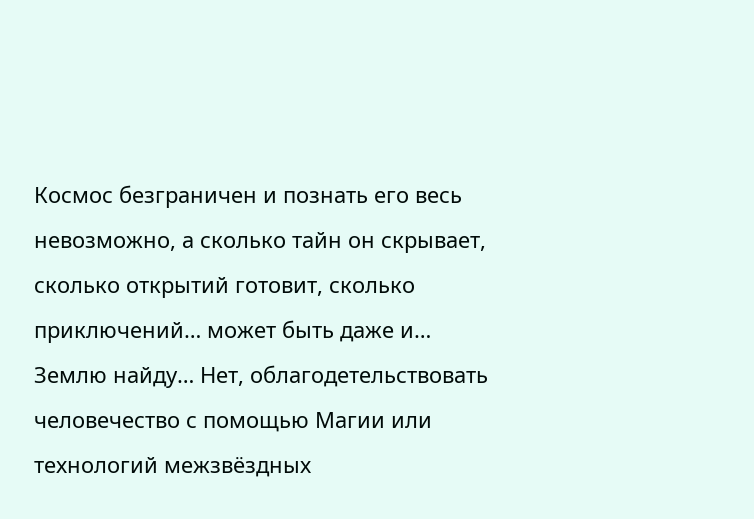Космос безграничен и познать его весь невозможно, а сколько тайн он скрывает, сколько открытий готовит, сколько приключений… может быть даже и… Землю найду… Нет, облагодетельствовать человечество с помощью Магии или технологий межзвёздных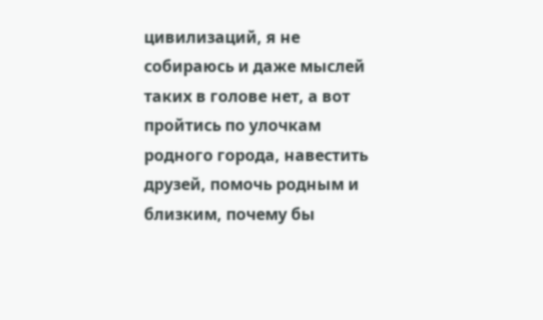цивилизаций, я не собираюсь и даже мыслей таких в голове нет, а вот пройтись по улочкам родного города, навестить друзей, помочь родным и близким, почему бы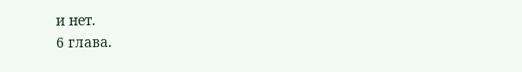и нет.
6 глава.